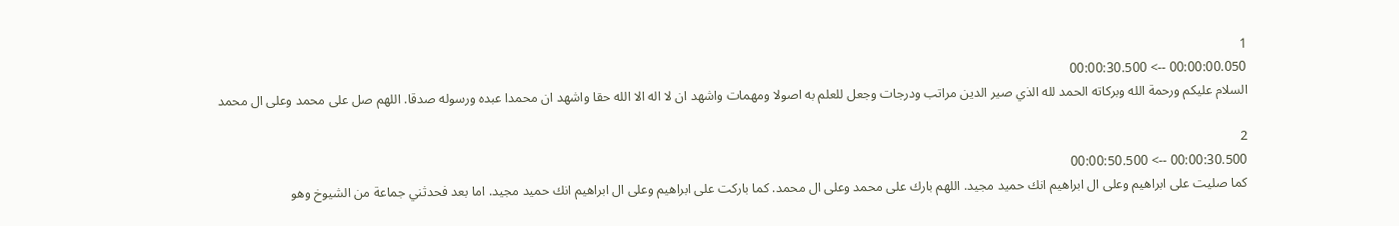1
00:00:00.050 --> 00:00:30.500
السلام عليكم ورحمة الله وبركاته الحمد لله الذي صير الدين مراتب ودرجات وجعل للعلم به اصولا ومهمات واشهد ان لا اله الا الله حقا واشهد ان محمدا عبده ورسوله صدقا. اللهم صل على محمد وعلى ال محمد

2
00:00:30.500 --> 00:00:50.500
كما صليت على ابراهيم وعلى ال ابراهيم انك حميد مجيد. اللهم بارك على محمد وعلى ال محمد. كما باركت على ابراهيم وعلى ال ابراهيم انك حميد مجيد. اما بعد فحدثني جماعة من الشيوخ وهو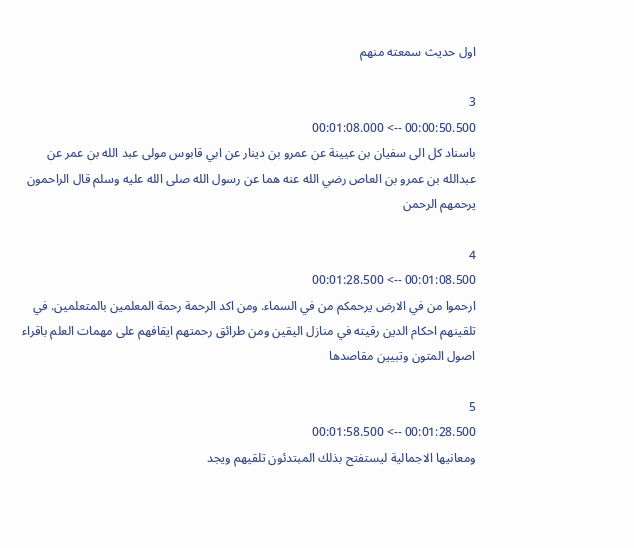اول حديث سمعته منهم

3
00:00:50.500 --> 00:01:08.000
باسناد كل الى سفيان بن عيينة عن عمرو بن دينار عن ابي قابوس مولى عبد الله بن عمر عن عبدالله بن عمرو بن العاص رضي الله عنه هما عن رسول الله صلى الله عليه وسلم قال الراحمون يرحمهم الرحمن

4
00:01:08.500 --> 00:01:28.500
ارحموا من في الارض يرحمكم من في السماء. ومن اكد الرحمة رحمة المعلمين بالمتعلمين. في تلقينهم احكام الدين رقيته في منازل اليقين ومن طرائق رحمتهم ايقافهم على مهمات العلم باقراء اصول المتون وتبيين مقاصدها

5
00:01:28.500 --> 00:01:58.500
ومعانيها الاجمالية ليستفتح بذلك المبتدئون تلقيهم ويجد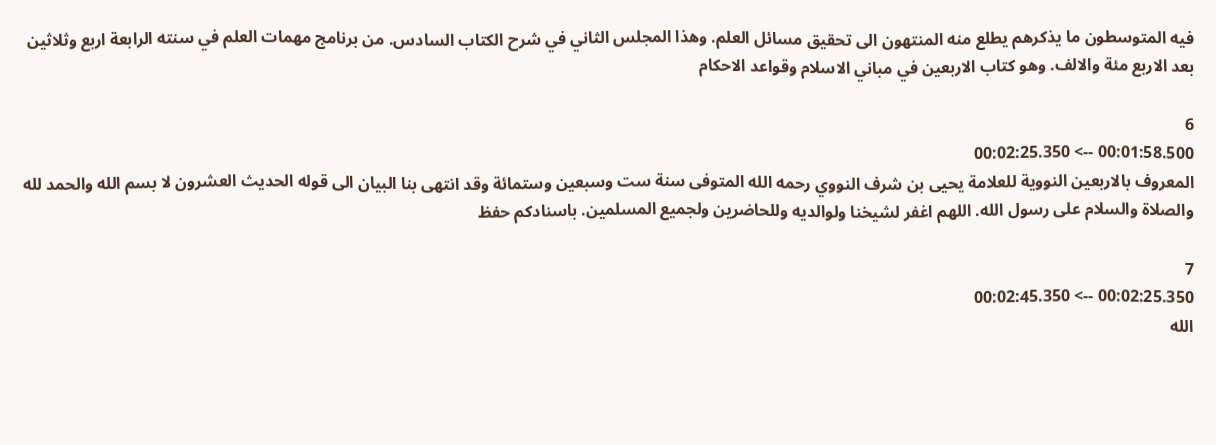فيه المتوسطون ما يذكرهم يطلع منه المنتهون الى تحقيق مسائل العلم. وهذا المجلس الثاني في شرح الكتاب السادس. من برنامج مهمات العلم في سنته الرابعة اربع وثلاثين بعد الاربع مئة والالف. وهو كتاب الاربعين في مباني الاسلام وقواعد الاحكام

6
00:01:58.500 --> 00:02:25.350
المعروف بالاربعين النووية للعلامة يحيى بن شرف النووي رحمه الله المتوفى سنة ست وسبعين وستمائة وقد انتهى بنا البيان الى قوله الحديث العشرون لا بسم الله والحمد لله والصلاة والسلام على رسول الله. اللهم اغفر لشيخنا ولوالديه وللحاضرين ولجميع المسلمين. باسنادكم حفظ

7
00:02:25.350 --> 00:02:45.350
الله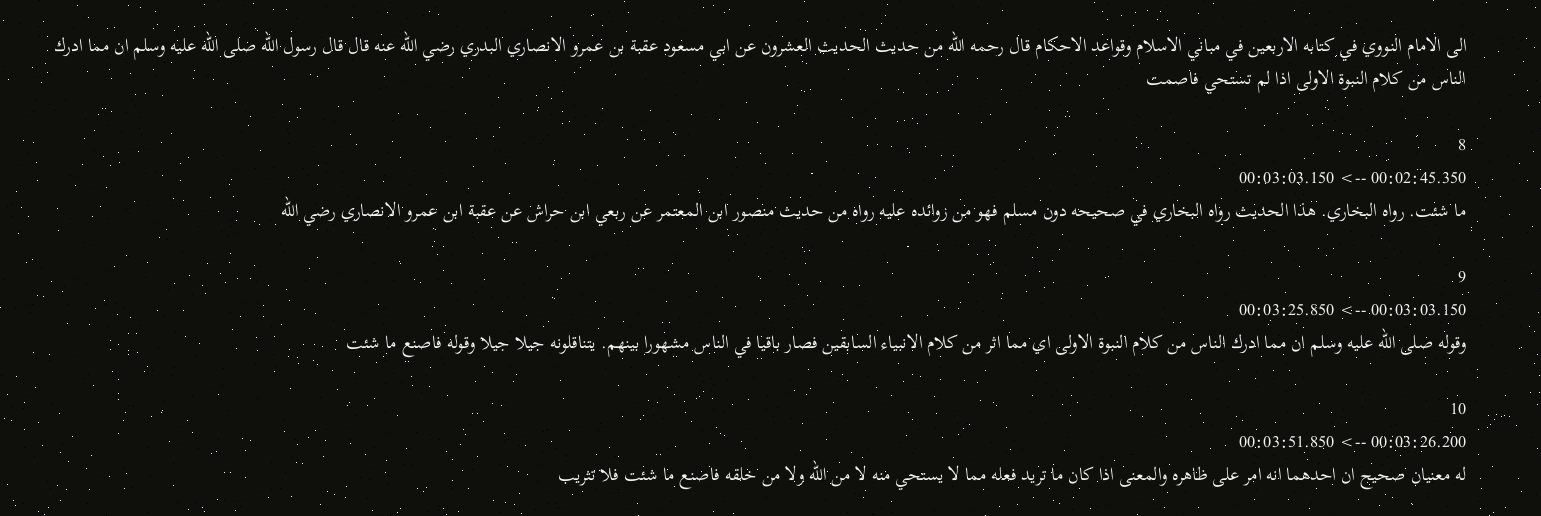الى الامام النووي في كتابه الاربعين في مباني الاسلام وقواعد الاحكام قال رحمه الله من حديث الحديث العشرون عن ابي مسعود عقبة بن عمرو الانصاري البدري رضي الله عنه قال قال رسول الله صلى الله عليه وسلم ان مما ادرك الناس من كلام النبوة الاولى اذا لم تستحي فاصمت

8
00:02:45.350 --> 00:03:03.150
ما شئت. رواه البخاري. هذا الحديث رواه البخاري في صحيحه دون مسلم فهو من زوائده عليه رواه من حديث منصور ابن المعتمر عن ربعي ابن حراش عن عقبة ابن عمرو الانصاري رضي الله

9
00:03:03.150 --> 00:03:25.850
وقوله صلى الله عليه وسلم ان مما ادرك الناس من كلام النبوة الاولى اي مما اثر من كلام الانبياء السابقين فصار باقيا في الناس مشهورا بينهم. يتناقلونه جيلا جيلا وقوله فاصنع ما شئت

10
00:03:26.200 --> 00:03:51.850
له معنيان صحيح ان احدهما انه امر على ظاهره والمعنى اذا كان ما تريد فعله مما لا يستحي منه لا من الله ولا من خلقه فاصنع ما شئت فلا تثريب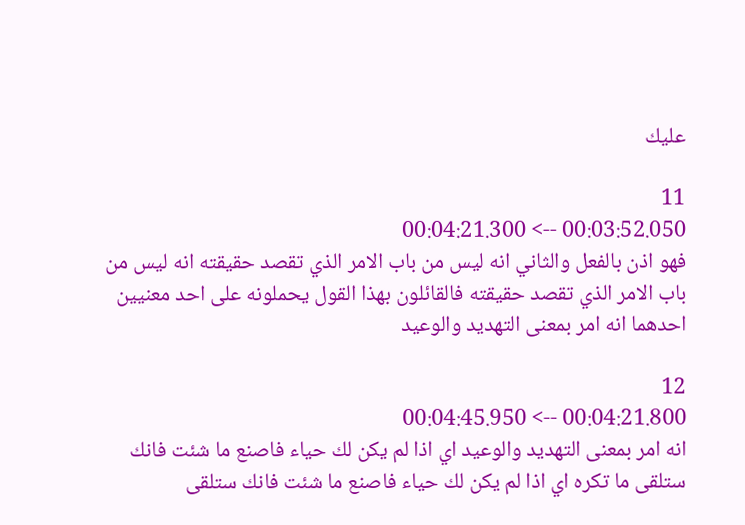عليك

11
00:03:52.050 --> 00:04:21.300
فهو اذن بالفعل والثاني انه ليس من باب الامر الذي تقصد حقيقته انه ليس من باب الامر الذي تقصد حقيقته فالقائلون بهذا القول يحملونه على احد معنيين احدهما انه امر بمعنى التهديد والوعيد

12
00:04:21.800 --> 00:04:45.950
انه امر بمعنى التهديد والوعيد اي اذا لم يكن لك حياء فاصنع ما شئت فانك ستلقى ما تكره اي اذا لم يكن لك حياء فاصنع ما شئت فانك ستلقى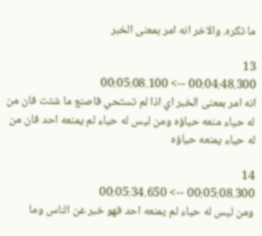ما تكره. والاخر انه امر بمعنى الخبر

13
00:04:48.300 --> 00:05:08.100
انه امر بمعنى الخبر اي اذا لم تستحي فاصنع ما شئت فان من له حياء منعه حياؤه ومن ليس له حياء لم يمنعه احد فان من له حياء يمنعه حياؤه

14
00:05:08.300 --> 00:05:34.650
ومن ليس له حياء لم يمنعه احد فهو خبر عن الناس وما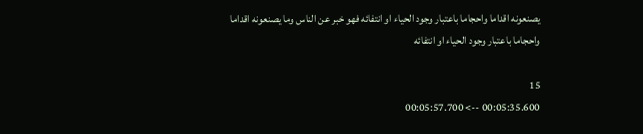يصنعونه اقداما واحجاما باعتبار وجود الحياء او انتفائه فهو خبر عن الناس وما يصنعونه اقداما واحجاما باعتبار وجود الحياء او انتفائه

15
00:05:35.600 --> 00:05:57.700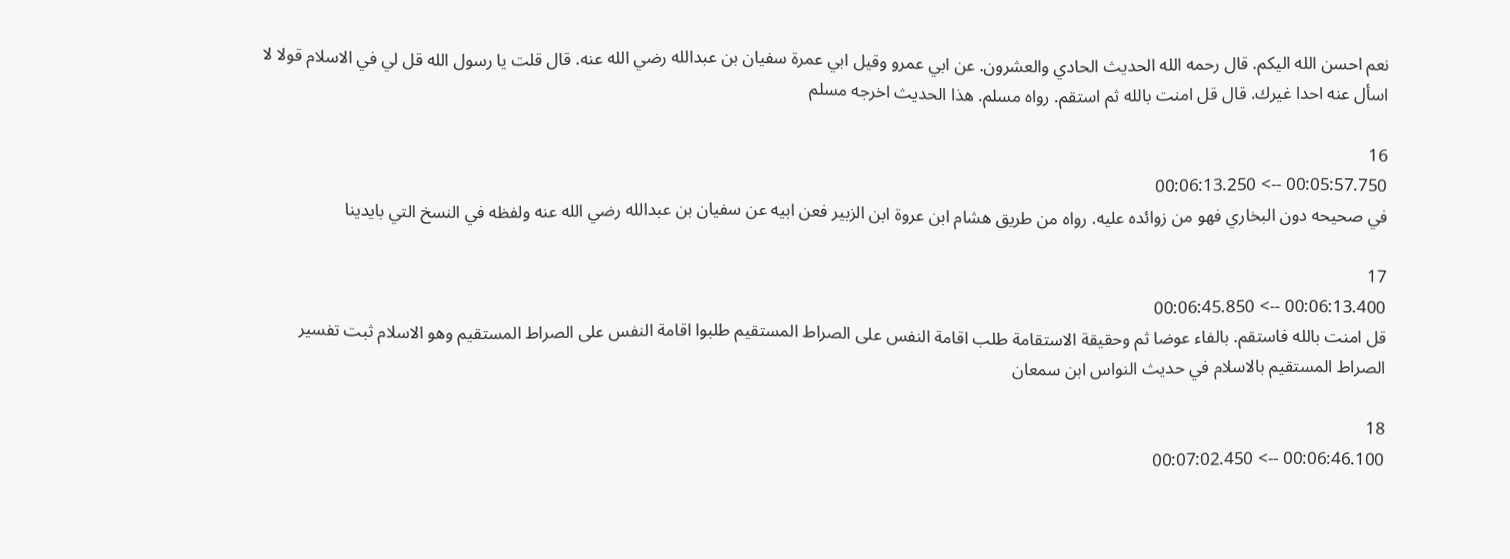نعم احسن الله اليكم. قال رحمه الله الحديث الحادي والعشرون. عن ابي عمرو وقيل ابي عمرة سفيان بن عبدالله رضي الله عنه. قال قلت يا رسول الله قل لي في الاسلام قولا لا اسأل عنه احدا غيرك. قال قل امنت بالله ثم استقم. رواه مسلم. هذا الحديث اخرجه مسلم

16
00:05:57.750 --> 00:06:13.250
في صحيحه دون البخاري فهو من زوائده عليه. رواه من طريق هشام ابن عروة ابن الزبير فعن ابيه عن سفيان بن عبدالله رضي الله عنه ولفظه في النسخ التي بايدينا

17
00:06:13.400 --> 00:06:45.850
قل امنت بالله فاستقم. بالفاء عوضا ثم وحقيقة الاستقامة طلب اقامة النفس على الصراط المستقيم طلبوا اقامة النفس على الصراط المستقيم وهو الاسلام ثبت تفسير الصراط المستقيم بالاسلام في حديث النواس ابن سمعان

18
00:06:46.100 --> 00:07:02.450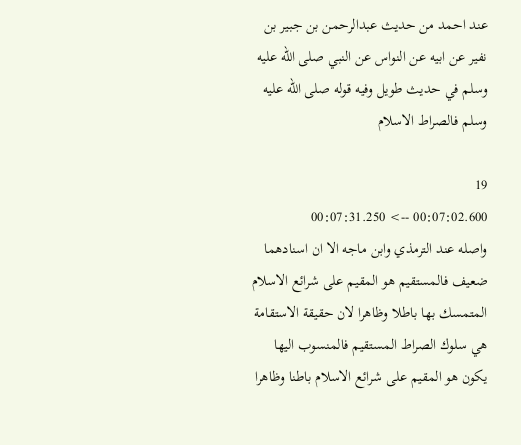عند احمد من حديث عبدالرحمن بن جبير بن نفير عن ابيه عن النواس عن النبي صلى الله عليه وسلم في حديث طويل وفيه قوله صلى الله عليه وسلم فالصراط الاسلام

19
00:07:02.600 --> 00:07:31.250
واصله عند الترمذي وابن ماجه الا ان اسنادهما ضعيف فالمستقيم هو المقيم على شرائع الاسلام المتمسك بها باطلا وظاهرا لان حقيقة الاستقامة هي سلوك الصراط المستقيم فالمنسوب اليها يكون هو المقيم على شرائع الاسلام باطنا وظاهرا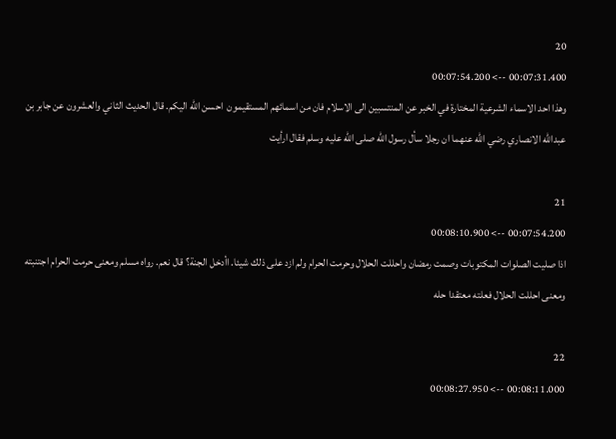20
00:07:31.400 --> 00:07:54.200
وهذا احد الاسماء الشرعية المختارة في الخبر عن المنتسبين الى الاسلام فان من اسمائهم المستقيمون  احسن الله اليكم. قال الحديث الثاني والعشرون عن جابر بن عبدالله الانصاري رضي الله عنهما ان رجلا سأل رسول الله صلى الله عليه وسلم فقال ارأيت

21
00:07:54.200 --> 00:08:10.900
اذا صليت الصلوات المكتوبات وصمت رمضان واحللت الحلال وحرمت الحرام ولم ازد على ذلك شيئا. اأدخل الجنة؟ قال نعم. رواه مسلم ومعنى حرمت الحرام اجتنبته ومعنى احللت الحلال فعلته معتقدا حله

22
00:08:11.000 --> 00:08:27.950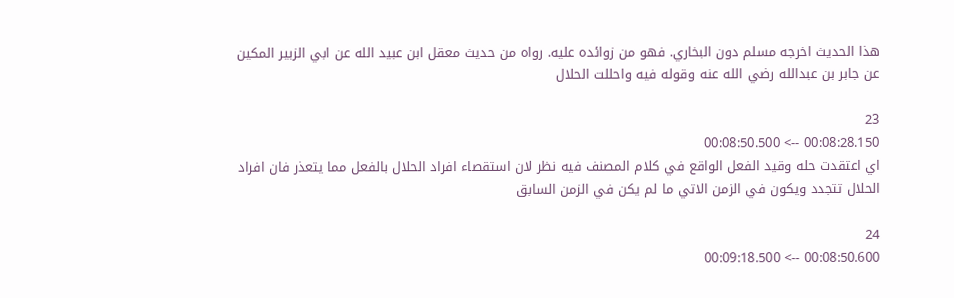هذا الحديث اخرجه مسلم دون البخاري. فهو من زوائده عليه. رواه من حديث معقل ابن عبيد الله عن ابي الزبير المكين عن جابر بن عبدالله رضي الله عنه وقوله فيه واحللت الحلال

23
00:08:28.150 --> 00:08:50.500
اي اعتقدت حله وقيد الفعل الواقع في كلام المصنف فيه نظر لان استقصاء افراد الحلال بالفعل مما يتعذر فان افراد الحلال تتجدد ويكون في الزمن الاتي ما لم يكن في الزمن السابق

24
00:08:50.600 --> 00:09:18.500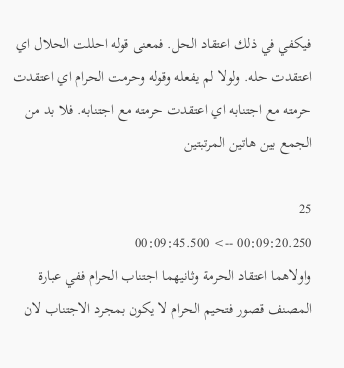فيكفي في ذلك اعتقاد الحل. فمعنى قوله احللت الحلال اي اعتقدت حله. ولولا لم يفعله وقوله وحرمت الحرام اي اعتقدت حرمته مع اجتنابه اي اعتقدت حرمته مع اجتنابه. فلا بد من الجمع بين هاتين المرتبتين

25
00:09:20.250 --> 00:09:45.500
واولاهما اعتقاد الحرمة وثانيهما اجتناب الحرام ففي عبارة المصنف قصور فتحيم الحرام لا يكون بمجرد الاجتناب لان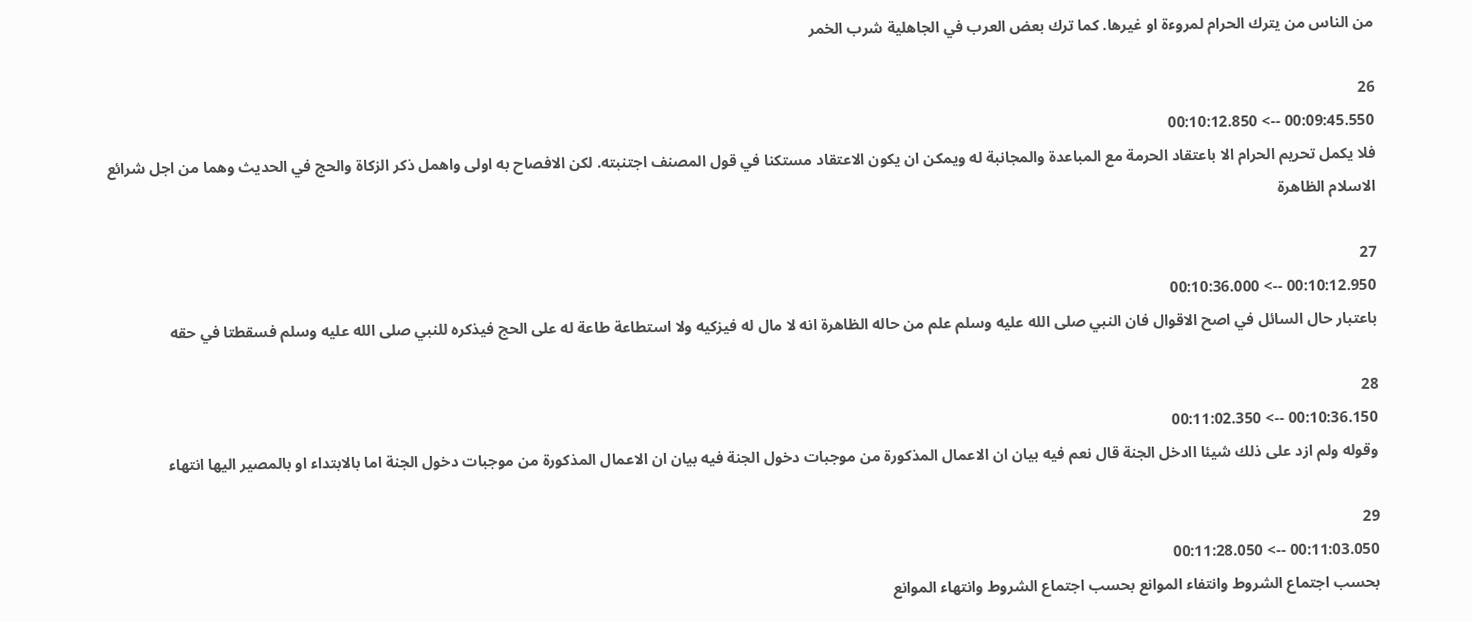من الناس من يترك الحرام لمروءة او غيرها. كما ترك بعض العرب في الجاهلية شرب الخمر

26
00:09:45.550 --> 00:10:12.850
فلا يكمل تحريم الحرام الا باعتقاد الحرمة مع المباعدة والمجانبة له ويمكن ان يكون الاعتقاد مستكنا في قول المصنف اجتنبته. لكن الافصاح به اولى واهمل ذكر الزكاة والحج في الحديث وهما من اجل شرائع الاسلام الظاهرة

27
00:10:12.950 --> 00:10:36.000
باعتبار حال السائل في اصح الاقوال فان النبي صلى الله عليه وسلم علم من حاله الظاهرة انه لا مال له فيزكيه ولا استطاعة طاعة له على الحج فيذكره للنبي صلى الله عليه وسلم فسقطتا في حقه

28
00:10:36.150 --> 00:11:02.350
وقوله ولم ازد على ذلك شيئا اادخل الجنة قال نعم فيه بيان ان الاعمال المذكورة من موجبات دخول الجنة فيه بيان ان الاعمال المذكورة من موجبات دخول الجنة اما بالابتداء او بالمصير اليها انتهاء

29
00:11:03.050 --> 00:11:28.050
بحسب اجتماع الشروط وانتفاء الموانع بحسب اجتماع الشروط وانتهاء الموانع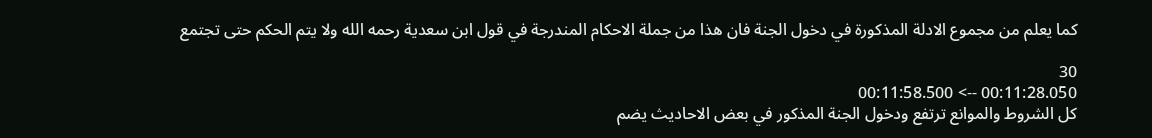كما يعلم من مجموع الادلة المذكورة في دخول الجنة فان هذا من جملة الاحكام المندرجة في قول ابن سعدية رحمه الله ولا يتم الحكم حتى تجتمع

30
00:11:28.050 --> 00:11:58.500
كل الشروط والموانع ترتفع ودخول الجنة المذكور في بعض الاحاديث يضم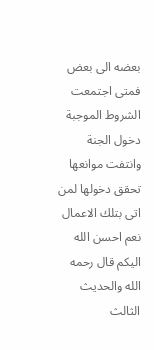بعضه الى بعض فمتى اجتمعت الشروط الموجبة دخول الجنة وانتفت موانعها تحقق دخولها لمن اتى بتلك الاعمال نعم احسن الله اليكم قال رحمه الله والحديث الثالث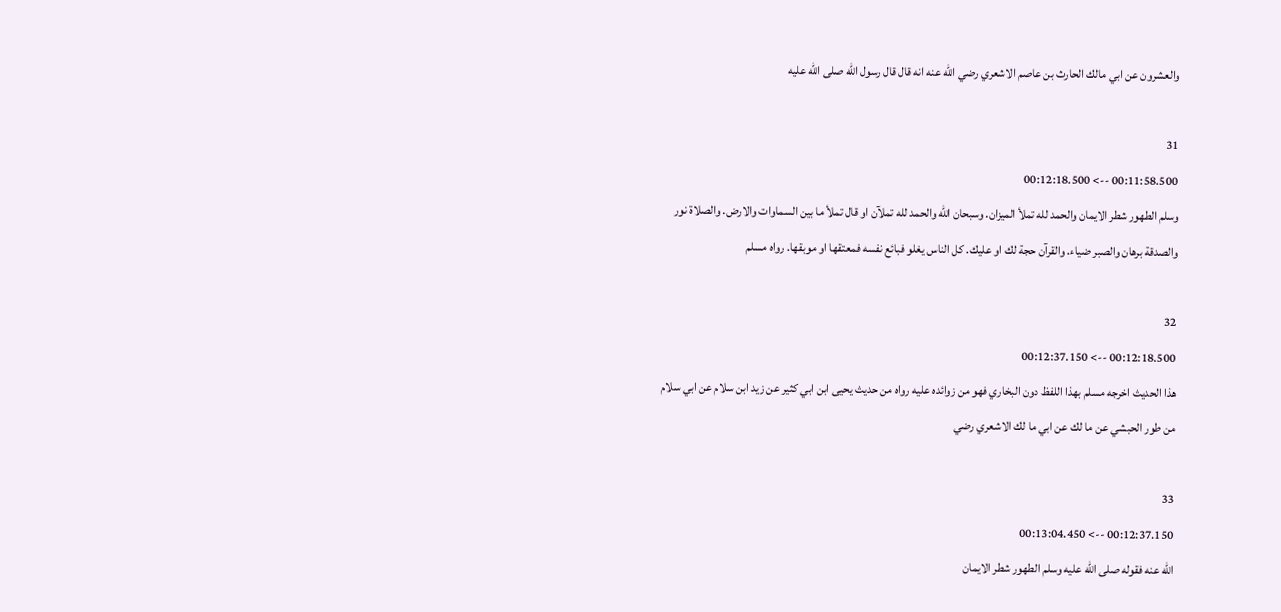والعشرون عن ابي مالك الحارث بن عاصم الاشعري رضي الله عنه انه قال قال رسول الله صلى الله عليه

31
00:11:58.500 --> 00:12:18.500
وسلم الطهور شطر الايمان والحمد لله تملأ الميزان. وسبحان الله والحمد لله تملآن او قال تملأ ما بين السماوات والارض. والصلاة نور والصدقة برهان والصبر ضياء. والقرآن حجة لك او عليك. كل الناس يغلو فبائع نفسه فمعتقها او موبقها. رواه مسلم

32
00:12:18.500 --> 00:12:37.150
هذا الحديث اخرجه مسلم بهذا اللفظ دون البخاري فهو من زوائده عليه رواه من حديث يحيى ابن ابي كثير عن زيد ابن سلام عن ابي سلام من طور الحبشي عن ما لك عن ابي ما لك الاشعري رضي

33
00:12:37.150 --> 00:13:04.450
الله عنه فقوله صلى الله عليه وسلم الطهور شطر الايمان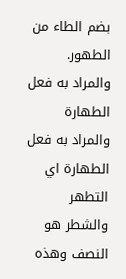بضم الطاء من الطهور. والمراد به فعل الطهارة والمراد به فعل الطهارة اي التطهر والشطر هو النصف وهذه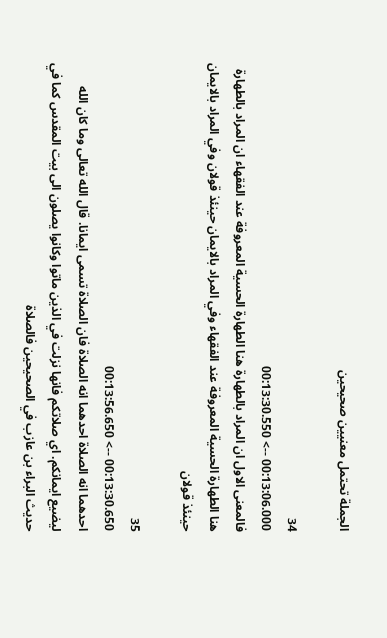الجملة تحتمل معنيين صحيحين

34
00:13:06.000 --> 00:13:30.550
فالمعنى الاول ان المراد بالطهارة هنا الطهارة الحسية المعروفة عند الفقهاء ان المراد بالطهارة هنا الطهارة الحسية المعروفة عند الفقهاء وفي المراد بالايمان حينئذ قولان وفي المراد بالايمان حينئذ قولان

35
00:13:30.650 --> 00:13:56.650
احدهما انه الصلاة احدهما انه الصلاة فان الصلاة تسمى ايمانا. قال الله تعالى وما كان الله ليضيع ايمانكم. اي صلاتكم فانها نزلت في الذين ماتوا وكانوا يصلون الى بيت المقدس كما في حديث البراء بن عازب في الصحيحين فالصلاة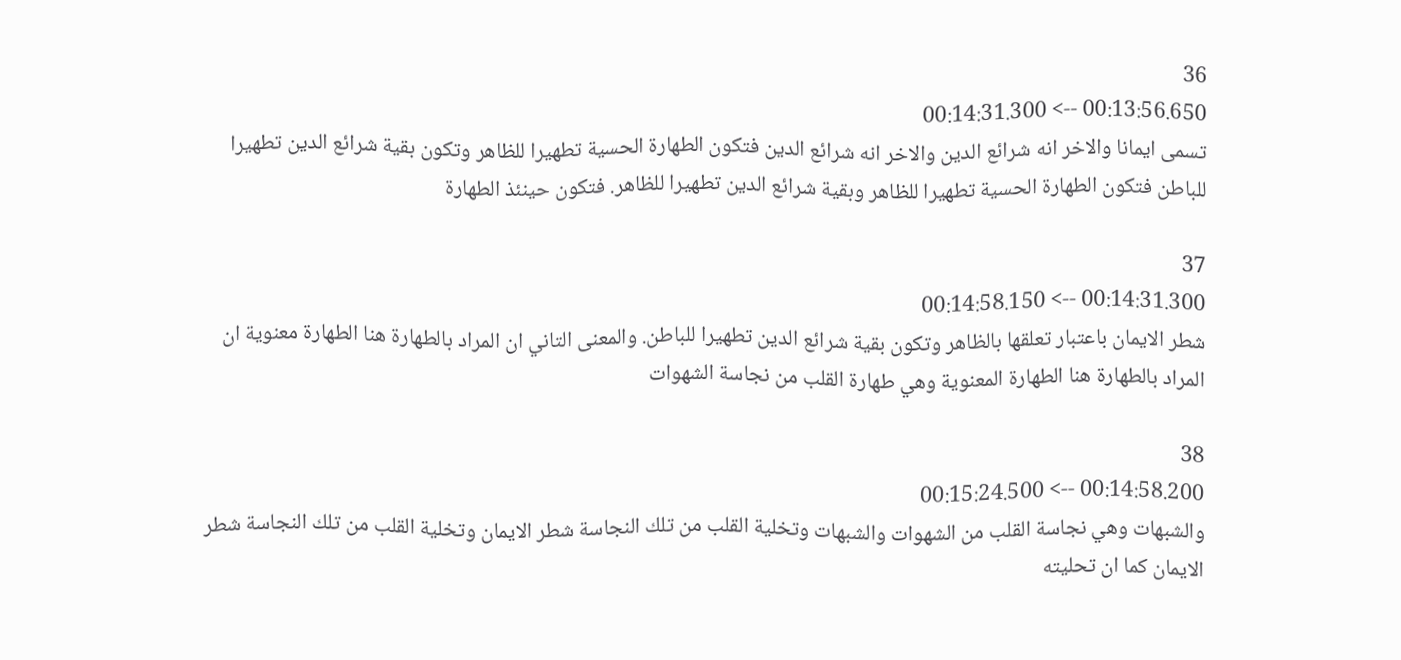36
00:13:56.650 --> 00:14:31.300
تسمى ايمانا والاخر انه شرائع الدين والاخر انه شرائع الدين فتكون الطهارة الحسية تطهيرا للظاهر وتكون بقية شرائع الدين تطهيرا للباطن فتكون الطهارة الحسية تطهيرا للظاهر وبقية شرائع الدين تطهيرا للظاهر. فتكون حينئذ الطهارة

37
00:14:31.300 --> 00:14:58.150
شطر الايمان باعتبار تعلقها بالظاهر وتكون بقية شرائع الدين تطهيرا للباطن. والمعنى التاني ان المراد بالطهارة هنا الطهارة معنوية ان المراد بالطهارة هنا الطهارة المعنوية وهي طهارة القلب من نجاسة الشهوات

38
00:14:58.200 --> 00:15:24.500
والشبهات وهي نجاسة القلب من الشهوات والشبهات وتخلية القلب من تلك النجاسة شطر الايمان وتخلية القلب من تلك النجاسة شطر الايمان كما ان تحليته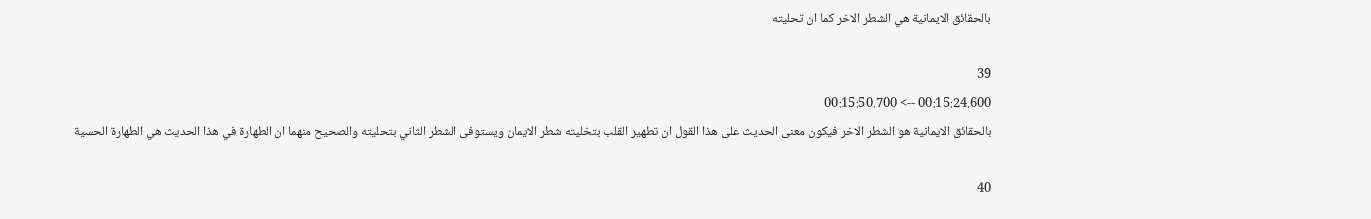بالحقائق الايمانية هي الشطر الاخر كما ان تحليته

39
00:15:24.600 --> 00:15:50.700
بالحقائق الايمانية هو الشطر الاخر فيكون معنى الحديث على هذا القول ان تطهير القلب بتخليته شطر الايمان ويستوفى الشطر الثاني بتحليته والصحيح منهما ان الطهارة في هذا الحديث هي الطهارة الحسية

40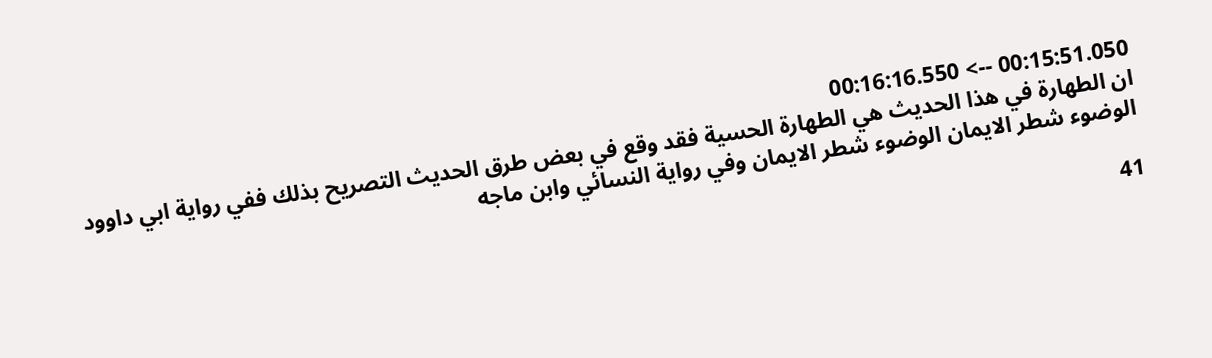00:15:51.050 --> 00:16:16.550
ان الطهارة في هذا الحديث هي الطهارة الحسية فقد وقع في بعض طرق الحديث التصريح بذلك ففي رواية ابي داوود الوضوء شطر الايمان الوضوء شطر الايمان وفي رواية النسائي وابن ماجه

41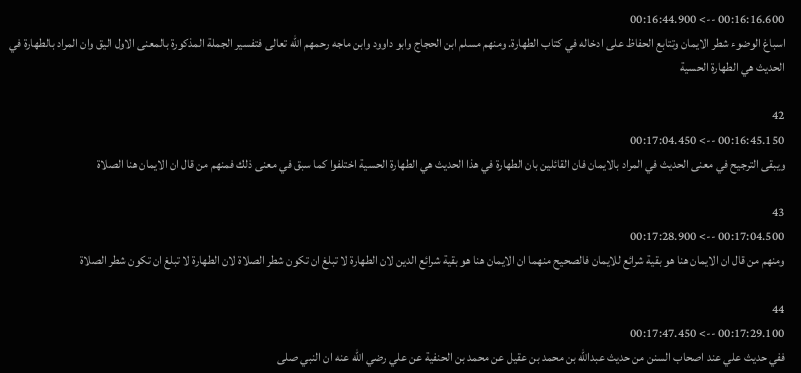00:16:16.600 --> 00:16:44.900
اسباغ الوضوء شطر الايمان وتتابع الحفاظ على ادخاله في كتاب الطهارة. ومنهم مسلم ابن الحجاج وابو داوود وابن ماجه رحمهم الله تعالى فتفسير الجملة المذكورة بالمعنى الاول اليق وان المراد بالطهارة في الحديث هي الطهارة الحسية

42
00:16:45.150 --> 00:17:04.450
ويبقى الترجيح في معنى الحديث في المراد بالايمان فان القائلين بان الطهارة في هذا الحديث هي الطهارة الحسية اختلفوا كما سبق في معنى ذلك فمنهم من قال ان الايمان هنا الصلاة

43
00:17:04.500 --> 00:17:28.900
ومنهم من قال ان الايمان هنا هو بقية شرائع للايمان فالصحيح منهما ان الايمان هنا هو بقية شرائع الدين لان الطهارة لا تبلغ ان تكون شطر الصلاة لان الطهارة لا تبلغ ان تكون شطر الصلاة

44
00:17:29.100 --> 00:17:47.450
ففي حديث علي عند اصحاب السنن من حديث عبدالله بن محمد بن عقيل عن محمد بن الحنفية عن علي رضي الله عنه ان النبي صلى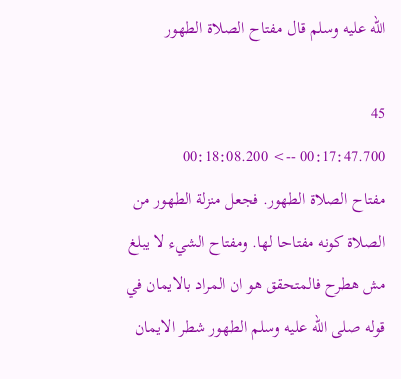الله عليه وسلم قال مفتاح الصلاة الطهور

45
00:17:47.700 --> 00:18:08.200
مفتاح الصلاة الطهور. فجعل منزلة الطهور من الصلاة كونه مفتاحا لها. ومفتاح الشيء لا يبلغ مش هطرح فالمتحقق هو ان المراد بالايمان في قوله صلى الله عليه وسلم الطهور شطر الايمان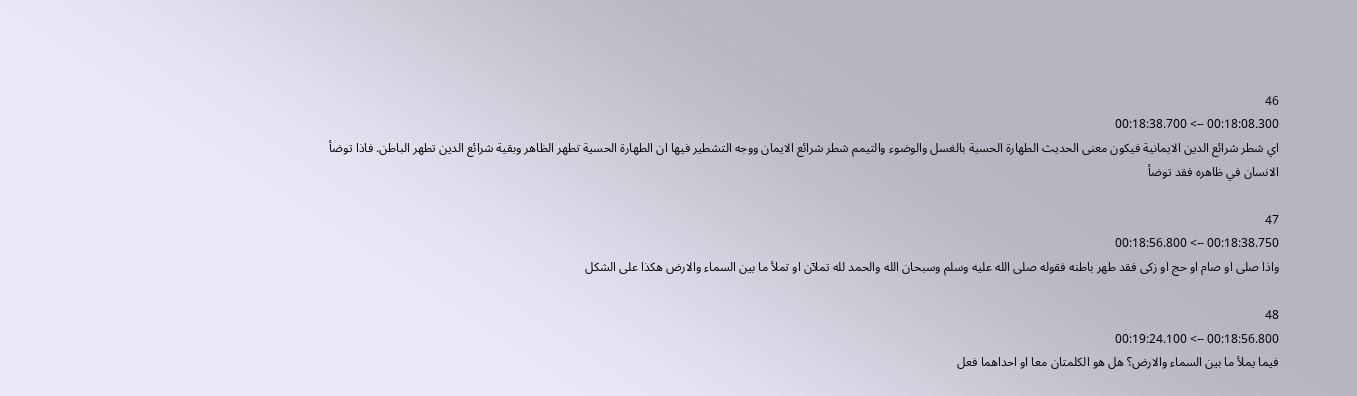46
00:18:08.300 --> 00:18:38.700
اي شطر شرائع الدين الايمانية فيكون معنى الحديث الطهارة الحسية بالغسل والوضوء والتيمم شطر شرائع الايمان ووجه التشطير فيها ان الطهارة الحسية تطهر الظاهر وبقية شرائع الدين تطهر الباطن. فاذا توضأ الانسان في ظاهره فقد توضأ

47
00:18:38.750 --> 00:18:56.800
واذا صلى او صام او حج او زكى فقد طهر باطنه فقوله صلى الله عليه وسلم وسبحان الله والحمد لله تملآن او تملأ ما بين السماء والارض هكذا على الشكل

48
00:18:56.800 --> 00:19:24.100
فيما يملأ ما بين السماء والارض؟ هل هو الكلمتان معا او احداهما فعل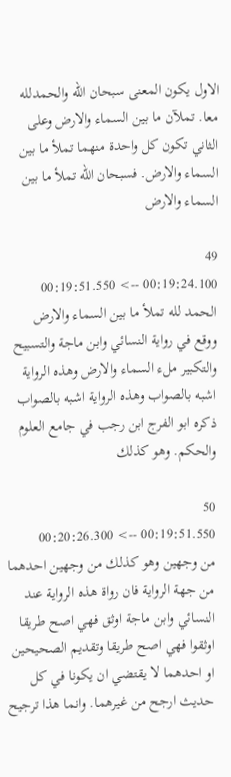الاول يكون المعنى سبحان الله والحمدلله معا. تملآن ما بين السماء والارض وعلى الثاني تكون كل واحدة منهما تملأ ما بين السماء والارض. فسبحان الله تملأ ما بين السماء والارض

49
00:19:24.100 --> 00:19:51.550
الحمد لله تملأ ما بين السماء والارض ووقع في رواية النسائي وابن ماجة والتسبيح والتكبير ملء السماء والارض وهذه الرواية اشبه بالصواب وهذه الرواية اشبه بالصواب ذكره ابو الفرج ابن رجب في جامع العلوم والحكم. وهو كذلك

50
00:19:51.550 --> 00:20:26.300
من وجهين وهو كذلك من وجهين احدهما من جهة الرواية فان رواة هذه الرواية عند النسائي وابن ماجة اوثق فهي اصح طريقا اوثقوا فهي اصح طريقا وتقديم الصحيحين او احدهما لا يقتضي ان يكونا في كل حديث ارجح من غيرهما. وانما هذا ترجيح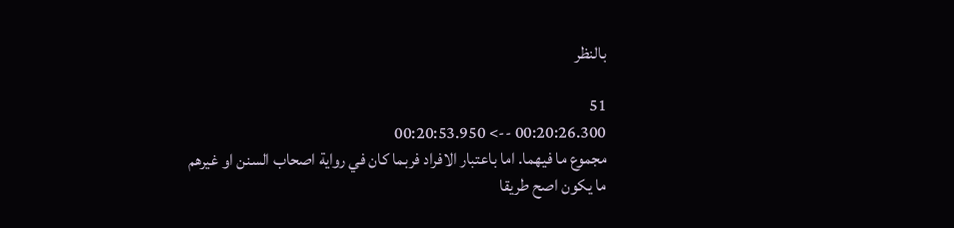بالنظر

51
00:20:26.300 --> 00:20:53.950
مجموع ما فيهما. اما باعتبار الافراد فربما كان في رواية اصحاب السنن او غيرهم ما يكون اصح طريقا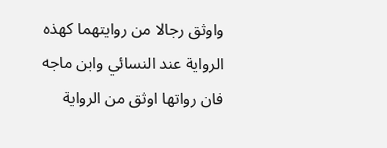واوثق رجالا من روايتهما كهذه الرواية عند النسائي وابن ماجه فان رواتها اوثق من الرواية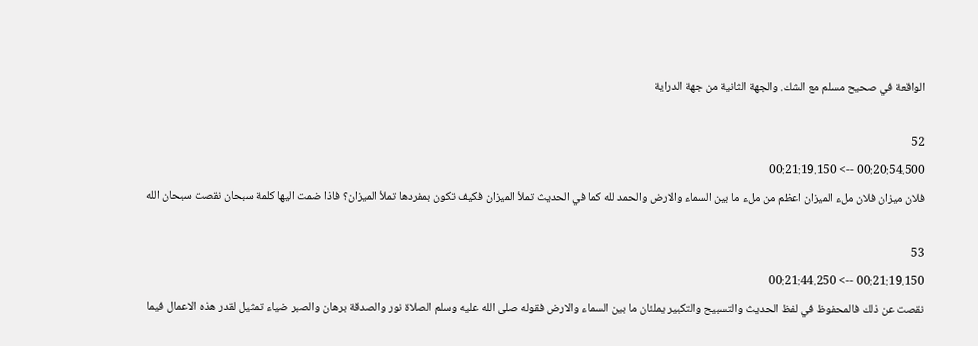الواقعة في صحيح مسلم مع الشك. والجهة الثانية من جهة الدراية

52
00:20:54.500 --> 00:21:19.150
فلان ميزان فلان ملء الميزان اعظم من ملء ما بين السماء والارض والحمد لله كما في الحديث تملأ الميزان فكيف تكون بمفردها تملأ الميزان؟ فاذا ضمت اليها كلمة سبحان نقصت سبحان الله

53
00:21:19.150 --> 00:21:44.250
نقصت عن ذلك فالمحفوظ في لفظ الحديث والتسبيح والتكبير يملئان ما بين السماء والارض فقوله صلى الله عليه وسلم الصلاة نور والصدقة برهان والصبر ضياء تمثيل لقدر هذه الاعمال فيما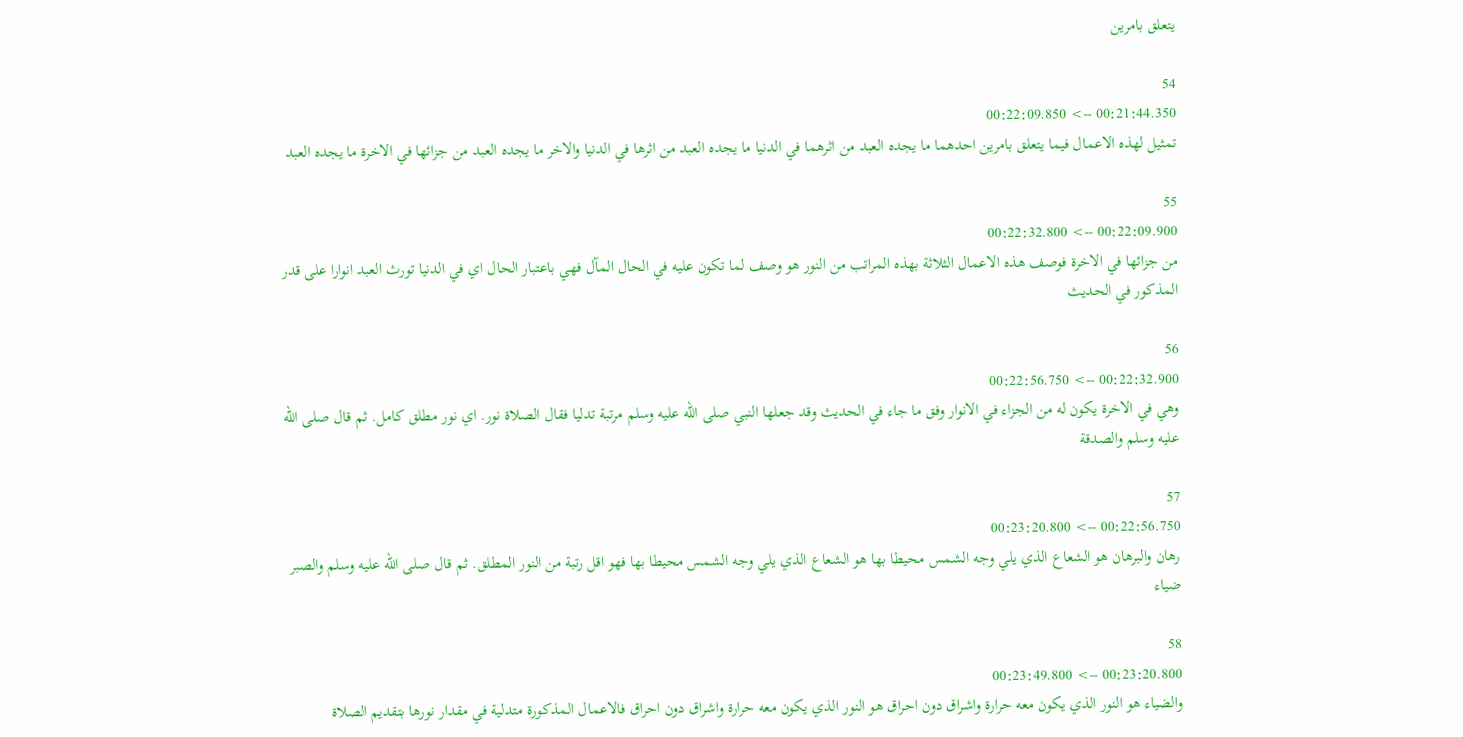يتعلق بامرين

54
00:21:44.350 --> 00:22:09.850
تمثيل لهذه الاعمال فيما يتعلق بامرين احدهما ما يجده العبد من اثرهما في الدنيا ما يجده العبد من اثرها في الدنيا والاخر ما يجده العبد من جزائها في الاخرة ما يجده العبد

55
00:22:09.900 --> 00:22:32.800
من جزائها في الاخرة فوصف هذه الاعمال الثلاثة بهذه المراتب من النور هو وصف لما تكون عليه في الحال المآل فهي باعتبار الحال اي في الدنيا تورث العبد انوارا على قدر المذكور في الحديث

56
00:22:32.900 --> 00:22:56.750
وهي في الاخرة يكون له من الجزاء في الانوار وفق ما جاء في الحديث وقد جعلها النبي صلى الله عليه وسلم مرتبة تدليا فقال الصلاة نور. اي نور مطلق كامل. ثم قال صلى الله عليه وسلم والصدقة

57
00:22:56.750 --> 00:23:20.800
رهان والبرهان هو الشعاع الذي يلي وجه الشمس محيطا بها هو الشعاع الذي يلي وجه الشمس محيطا بها فهو اقل رتبة من النور المطلق. ثم قال صلى الله عليه وسلم والصبر ضياء

58
00:23:20.800 --> 00:23:49.800
والضياء هو النور الذي يكون معه حرارة واشراق دون احراق هو النور الذي يكون معه حرارة واشراق دون احراق فالاعمال المذكورة متدلية في مقدار نورها بتقديم الصلاة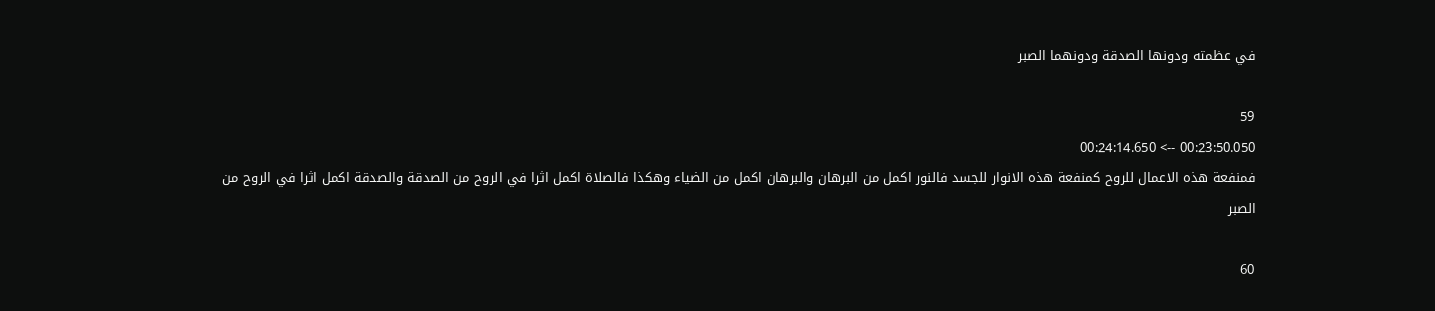في عظمته ودونها الصدقة ودونهما الصبر

59
00:23:50.050 --> 00:24:14.650
فمنفعة هذه الاعمال للروح كمنفعة هذه الانوار للجسد فالنور اكمل من البرهان والبرهان اكمل من الضياء وهكذا فالصلاة اكمل اثرا في الروح من الصدقة والصدقة اكمل اثرا في الروح من الصبر

60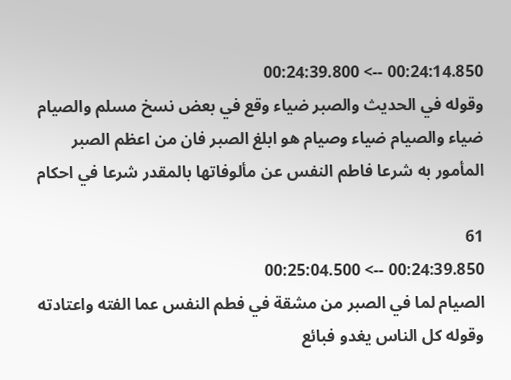00:24:14.850 --> 00:24:39.800
وقوله في الحديث والصبر ضياء وقع في بعض نسخ مسلم والصيام ضياء والصيام ضياء وصيام هو ابلغ الصبر فان من اعظم الصبر المأمور به شرعا فاطم النفس عن مألوفاتها بالمقدر شرعا في احكام

61
00:24:39.850 --> 00:25:04.500
الصيام لما في الصبر من مشقة في فطم النفس عما الفته واعتادته وقوله كل الناس يغدو فبائع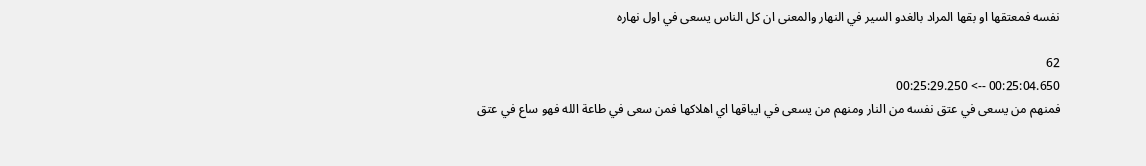نفسه فمعتقها او بقها المراد بالغدو السير في النهار والمعنى ان كل الناس يسعى في اول نهاره

62
00:25:04.650 --> 00:25:29.250
فمنهم من يسعى في عتق نفسه من النار ومنهم من يسعى في ايباقها اي اهلاكها فمن سعى في طاعة الله فهو ساع في عتق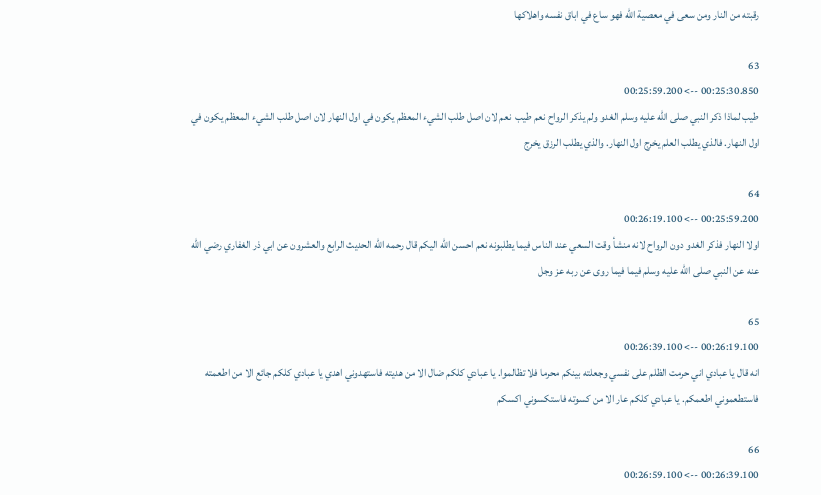رقبته من النار ومن سعى في معصية الله فهو ساع في اباق نفسه واهلاكها

63
00:25:30.850 --> 00:25:59.200
طيب لماذا ذكر النبي صلى الله عليه وسلم الغدو ولم يذكر الرواح نعم طيب  نعم لان اصل طلب الشيء المعظم يكون في اول النهار لان اصل طلب الشيء المعظم يكون في اول النهار. فالذي يطلب العلم يخرج اول النهار. والذي يطلب الرزق يخرج

64
00:25:59.200 --> 00:26:19.100
اولا النهار فذكر الغدو دون الرواح لانه منشأ وقت السعي عند الناس فيما يطلبونه نعم احسن الله اليكم قال رحمه الله الحديث الرابع والعشرون عن ابي ذر الغفاري رضي الله عنه عن النبي صلى الله عليه وسلم فيما فيما روى عن ربه عز وجل

65
00:26:19.100 --> 00:26:39.100
انه قال يا عبادي اني حرمت الظلم على نفسي وجعلته بينكم محرما فلا تظالموا. يا عبادي كلكم ضال الا من هديته فاستهدوني اهدي يا عبادي كلكم جائع الا من اطعمته فاستطعموني اطعمكم. يا عبادي كلكم عار الا من كسوته فاستكسوني اكسكم

66
00:26:39.100 --> 00:26:59.100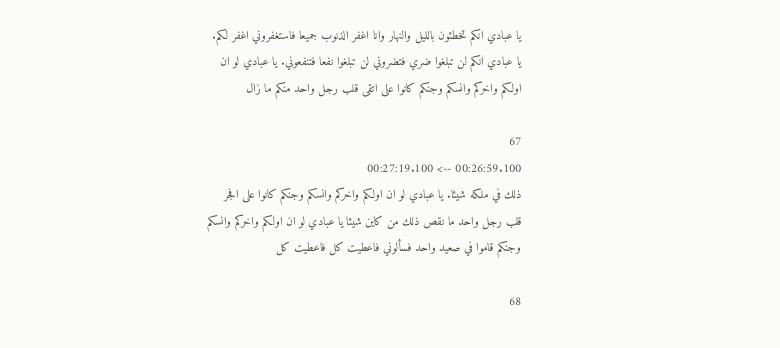يا عبادي انكم تخطئون بالليل والنهار وانا اغفر الذنوب جميعا فاستغفروني اغفر لكم. يا عبادي انكم لن تبلغوا ضري فتضروني لن تبلغوا نفعا فتنفعوني. يا عبادي لو ان اولكم واخركم وانسكم وجنكم كانوا على اتقى قلب رجل واحد منكم ما زال

67
00:26:59.100 --> 00:27:19.100
ذلك في ملكه شيئا. يا عبادي لو ان اولكم واخركم وانسكم وجنكم كانوا على افجر قلب رجل واحد ما نقص ذلك من كاين شيئا يا عبادي لو ان اولكم واخركم وانسكم وجنكم قاموا في صعيد واحد فسألوني فاعطيت كل فاعطيت كل

68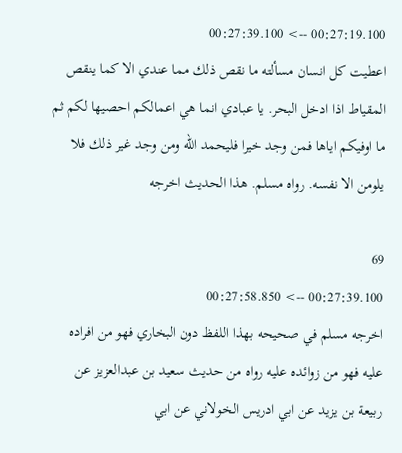00:27:19.100 --> 00:27:39.100
اعطيت كل انسان مسألته ما نقص ذلك مما عندي الا كما ينقص المقياط اذا ادخل البحر. يا عبادي انما هي اعمالكم احصيها لكم ثم ما اوفيكم اياها فمن وجد خيرا فليحمد الله ومن وجد غير ذلك فلا يلومن الا نفسه. رواه مسلم. هذا الحديث اخرجه

69
00:27:39.100 --> 00:27:58.850
اخرجه مسلم في صحيحه بهذا اللفظ دون البخاري فهو من افراده عليه فهو من زوائده عليه رواه من حديث سعيد بن عبدالعزيز عن ربيعة بن يزيد عن ابي ادريس الخولاني عن ابي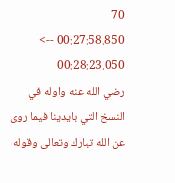70
00:27:58.850 --> 00:28:23.050
رضي الله عنه واوله في النسخ التي بايدينا فيما روى عن الله تبارك وتعالى وقوله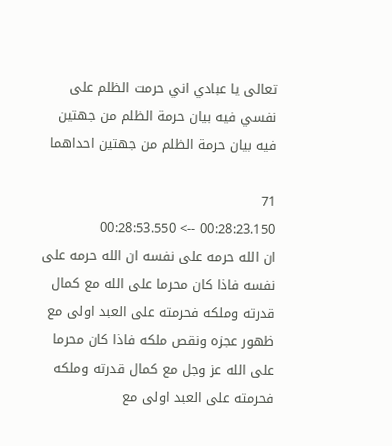تعالى يا عبادي اني حرمت الظلم على نفسي فيه بيان حرمة الظلم من جهتين فيه بيان حرمة الظلم من جهتين احداهما

71
00:28:23.150 --> 00:28:53.550
ان الله حرمه على نفسه ان الله حرمه على نفسه فاذا كان محرما على الله مع كمال قدرته وملكه فحرمته على العبد اولى مع ظهور عجزه ونقص ملكه فاذا كان محرما على الله عز وجل مع كمال قدرته وملكه فحرمته على العبد اولى مع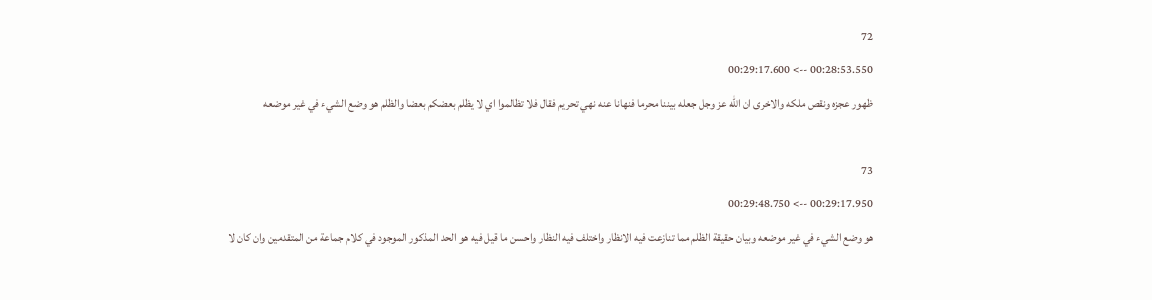72
00:28:53.550 --> 00:29:17.600
ظهور عجزه ونقص ملكه والاخرى ان الله عز وجل جعله بيننا محرما فنهانا عنه نهي تحريم فقال فلا تظالموا اي لا يظلم بعضكم بعضا والظلم هو وضع الشيء في غير موضعه

73
00:29:17.950 --> 00:29:48.750
هو وضع الشيء في غير موضعه وبيان حقيقة الظلم مما تنازعت فيه الانظار واختلف فيه النظار واحسن ما قيل فيه هو الحد المذكور الموجود في كلام جماعة من المتقدمين وان كان لا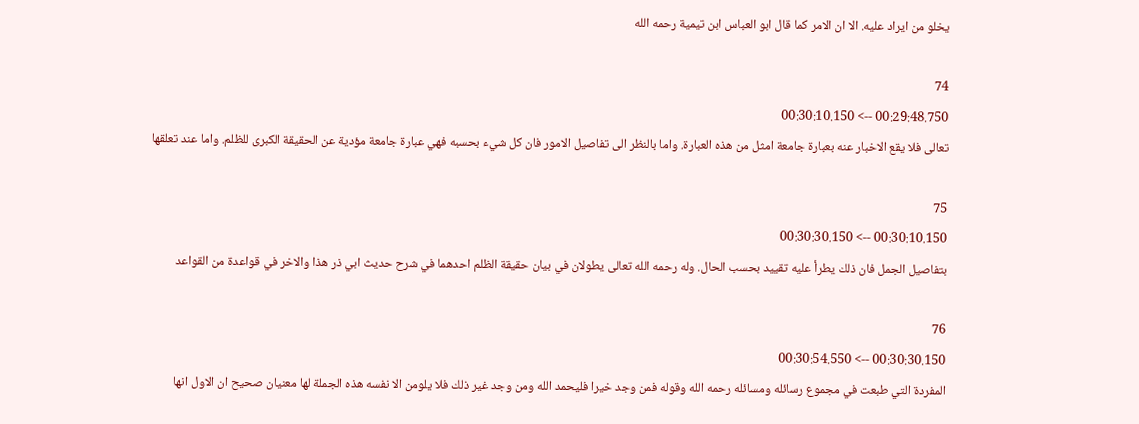يخلو من ايراد عليه. الا ان الامر كما قال ابو العباس ابن تيمية رحمه الله

74
00:29:48.750 --> 00:30:10.150
تعالى فلا يقع الاخبار عنه بعبارة جامعة امثل من هذه العبارة. واما بالنظر الى تفاصيل الامور فان كل شيء بحسبه فهي عبارة جامعة مؤدية عن الحقيقة الكبرى للظلم. واما عند تعلقها

75
00:30:10.150 --> 00:30:30.150
بتفاصيل الجمل فان ذلك يطرأ عليه تقييد بحسب الحال. وله رحمه الله تعالى يطولان في بيان حقيقة الظلم احدهما في شرح حديث ابي ذر هذا والاخر في قواعدة من القواعد

76
00:30:30.150 --> 00:30:54.550
المفردة التي طبعت في مجموع رسائله ومسائله رحمه الله وقوله فمن وجد خيرا فليحمد الله ومن وجد غير ذلك فلا يلومن الا نفسه هذه الجملة لها معنيان صحيح ان الاول انها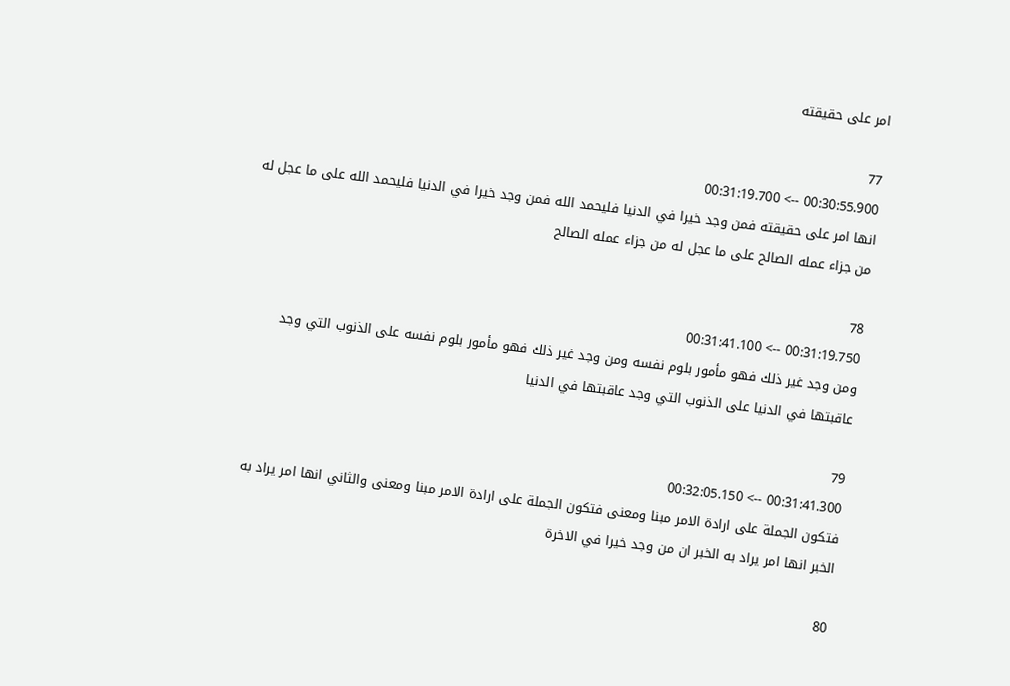امر على حقيقته

77
00:30:55.900 --> 00:31:19.700
انها امر على حقيقته فمن وجد خيرا في الدنيا فليحمد الله فمن وجد خيرا في الدنيا فليحمد الله على ما عجل له من جزاء عمله الصالح على ما عجل له من جزاء عمله الصالح

78
00:31:19.750 --> 00:31:41.100
ومن وجد غير ذلك فهو مأمور بلوم نفسه ومن وجد غير ذلك فهو مأمور بلوم نفسه على الذنوب التي وجد عاقبتها في الدنيا على الذنوب التي وجد عاقبتها في الدنيا

79
00:31:41.300 --> 00:32:05.150
فتكون الجملة على ارادة الامر مبنا ومعنى فتكون الجملة على ارادة الامر مبنا ومعنى والثاني انها امر يراد به الخبر انها امر يراد به الخبر ان من وجد خيرا في الاخرة

80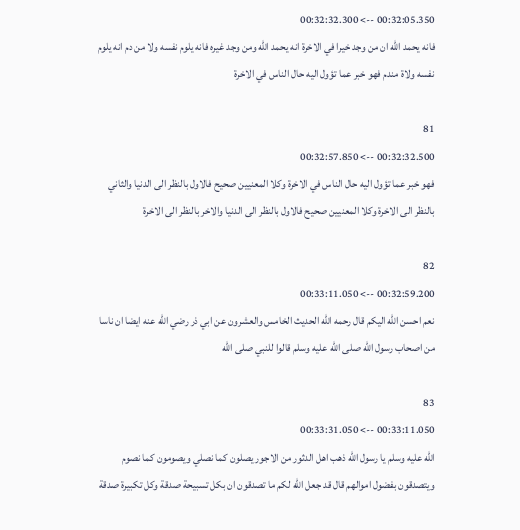00:32:05.350 --> 00:32:32.300
فانه يحمد الله ان من وجد خيرا في الاخرة انه يحمد الله ومن وجد غيره فانه يلوم نفسه ولا من دم انه يلوم نفسه ولاة مندم فهو خبر عما تؤول اليه حال الناس في الاخرة

81
00:32:32.500 --> 00:32:57.850
فهو خبر عما تؤول اليه حال الناس في الاخرة وكلا المعنيين صحيح فالاول بالنظر الى الدنيا والثاني بالنظر الى الاخرة وكلا المعنيين صحيح فالاول بالنظر الى الدنيا والاخر بالنظر الى الاخرة

82
00:32:59.200 --> 00:33:11.050
نعم احسن الله اليكم قال رحمه الله الحديث الخامس والعشرون عن ابي ذر رضي الله عنه ايضا ان ناسا من اصحاب رسول الله صلى الله عليه وسلم قالوا للنبي صلى الله

83
00:33:11.050 --> 00:33:31.050
الله عليه وسلم يا رسول الله ذهب اهل الدثور من الاجور يصلون كما نصلي ويصومون كما نصوم ويتصدقون بفضول اموالهم قال قد جعل الله لكم ما تصدقون ان بكل تسبيحة صدقة وكل تكبيرة صدقة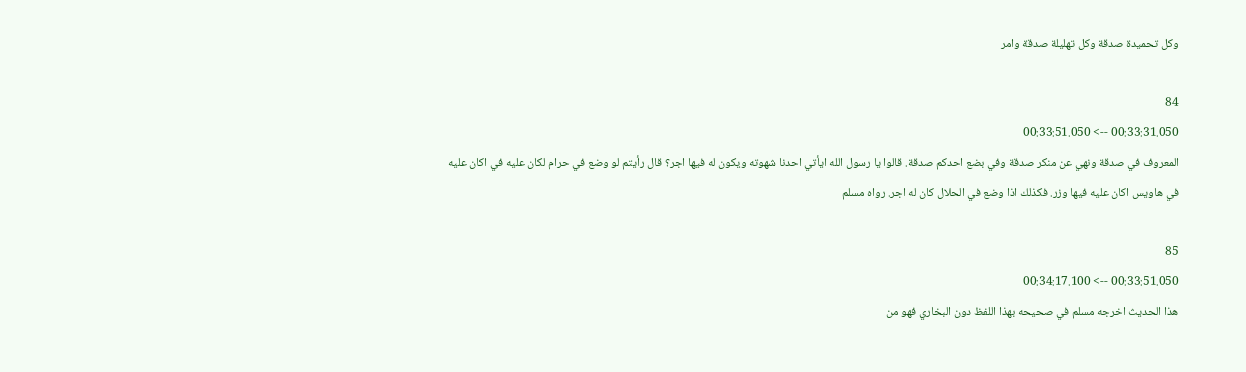وكل تحميدة صدقة وكل تهليلة صدقة وامر

84
00:33:31.050 --> 00:33:51.050
المعروف في صدقة ونهي عن منكر صدقة وفي بضع احدكم صدقة. قالوا يا رسول الله ايأتي احدنا شهوته ويكون له فيها اجر؟ قال رأيتم لو وضع في حرام لكان عليه في اكان عليه في هاويس اكان عليه فيها وزر. فكذلك اذا وضع في الحلال كان له اجر. رواه مسلم

85
00:33:51.050 --> 00:34:17.100
هذا الحديث اخرجه مسلم في صحيحه بهذا اللفظ دون البخاري فهو من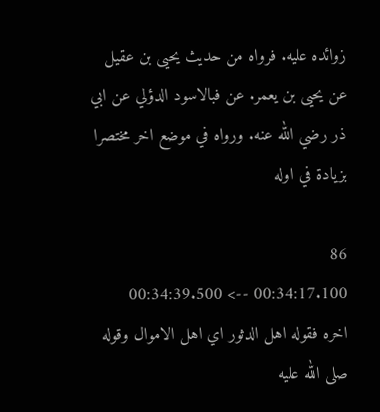زوائده عليه. فرواه من حديث يحيى بن عقيل عن يحيى بن يعمر. عن فبالاسود الدؤلي عن ابي ذر رضي الله عنه. ورواه في موضع اخر مختصرا بزيادة في اوله

86
00:34:17.100 --> 00:34:39.500
اخره فقوله اهل الدثور اي اهل الاموال وقوله صلى الله عليه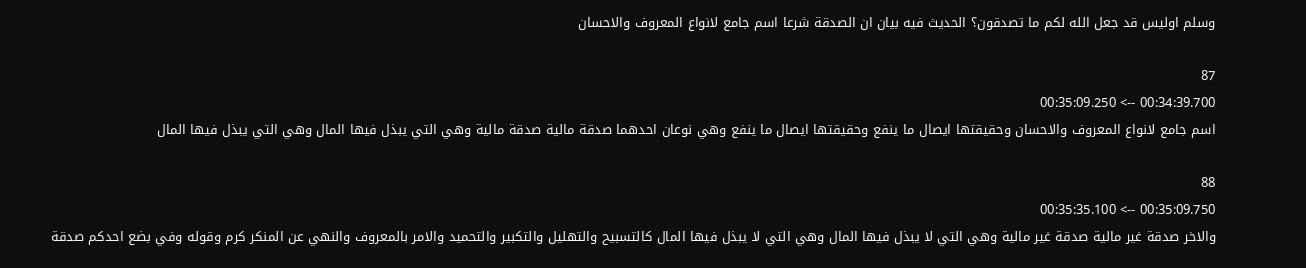وسلم اوليس قد جعل الله لكم ما تصدقون؟ الحديث فيه بيان ان الصدقة شرعا اسم جامع لانواع المعروف والاحسان

87
00:34:39.700 --> 00:35:09.250
اسم جامع لانواع المعروف والاحسان وحقيقتها ايصال ما ينفع وحقيقتها ايصال ما ينفع وهي نوعان احدهما صدقة مالية صدقة مالية وهي التي يبذل فيها المال وهي التي يبذل فيها المال

88
00:35:09.750 --> 00:35:35.100
والاخر صدقة غير مالية صدقة غير مالية وهي التي لا يبذل فيها المال وهي التي لا يبذل فيها المال كالتسبيح والتهليل والتكبير والتحميد والامر بالمعروف والنهي عن المنكر كرم وقوله وفي بضع احدكم صدقة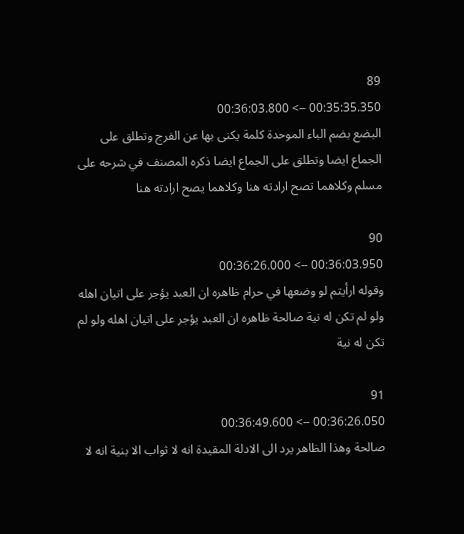89
00:35:35.350 --> 00:36:03.800
البضع بضم الباء الموحدة كلمة يكنى بها عن الفرج وتطلق على الجماع ايضا وتطلق على الجماع ايضا ذكره المصنف في شرحه على مسلم وكلاهما تصح ارادته هنا وكلاهما يصح ارادته هنا

90
00:36:03.950 --> 00:36:26.000
وقوله ارأيتم لو وضعها في حرام ظاهره ان العبد يؤجر على اتيان اهله ولو لم تكن له نية صالحة ظاهره ان العبد يؤجر على اتيان اهله ولو لم تكن له نية

91
00:36:26.050 --> 00:36:49.600
صالحة وهذا الظاهر يرد الى الادلة المقيدة انه لا ثواب الا بنية انه لا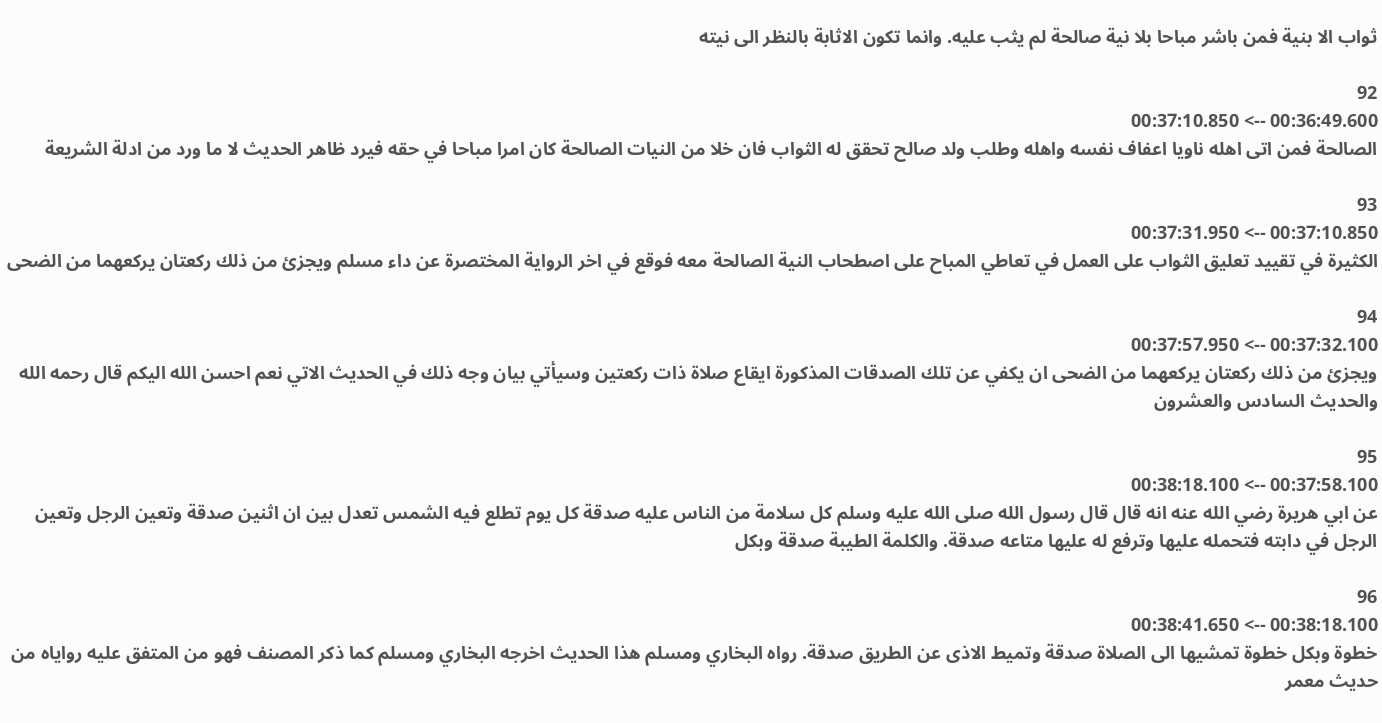ثواب الا بنية فمن باشر مباحا بلا نية صالحة لم يثب عليه. وانما تكون الاثابة بالنظر الى نيته

92
00:36:49.600 --> 00:37:10.850
الصالحة فمن اتى اهله ناويا اعفاف نفسه واهله وطلب ولد صالح تحقق له الثواب فان خلا من النيات الصالحة كان امرا مباحا في حقه فيرد ظاهر الحديث لا ما ورد من ادلة الشريعة

93
00:37:10.850 --> 00:37:31.950
الكثيرة في تقييد تعليق الثواب على العمل في تعاطي المباح على اصطحاب النية الصالحة معه فوقع في اخر الرواية المختصرة عن داء مسلم ويجزئ من ذلك ركعتان يركعهما من الضحى

94
00:37:32.100 --> 00:37:57.950
ويجزئ من ذلك ركعتان يركعهما من الضحى ان يكفي عن تلك الصدقات المذكورة ايقاع صلاة ذات ركعتين وسيأتي بيان وجه ذلك في الحديث الاتي نعم احسن الله اليكم قال رحمه الله والحديث السادس والعشرون

95
00:37:58.100 --> 00:38:18.100
عن ابي هريرة رضي الله عنه انه قال قال رسول الله صلى الله عليه وسلم كل سلامة من الناس عليه صدقة كل يوم تطلع فيه الشمس تعدل بين ان اثنين صدقة وتعين الرجل وتعين الرجل في دابته فتحمله عليها وترفع له عليها متاعه صدقة. والكلمة الطيبة صدقة وبكل

96
00:38:18.100 --> 00:38:41.650
خطوة وبكل خطوة تمشيها الى الصلاة صدقة وتميط الاذى عن الطريق صدقة. رواه البخاري ومسلم هذا الحديث اخرجه البخاري ومسلم كما ذكر المصنف فهو من المتفق عليه رواياه من حديث معمر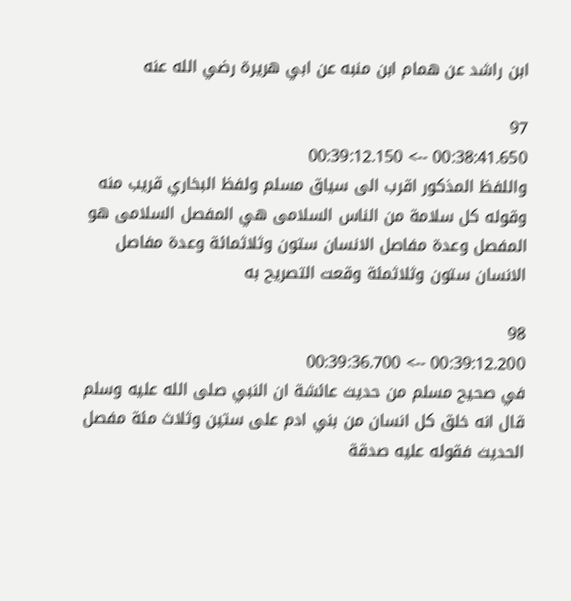ابن راشد عن همام ابن منبه عن ابي هريرة رضي الله عنه

97
00:38:41.650 --> 00:39:12.150
واللفظ المذكور اقرب الى سياق مسلم ولفظ البخاري قريب منه وقوله كل سلامة من الناس السلامى هي المفصل السلامى هو المفصل وعدة مفاصل الانسان ستون وثلاثمائة وعدة مفاصل الانسان ستون وثلاثمئة وقعت التصريح به

98
00:39:12.200 --> 00:39:36.700
في صحيح مسلم من حديث عائشة ان النبي صلى الله عليه وسلم قال انه خلق كل انسان من بني ادم على ستين وثلاث مئة مفصل الحديث فقوله عليه صدقة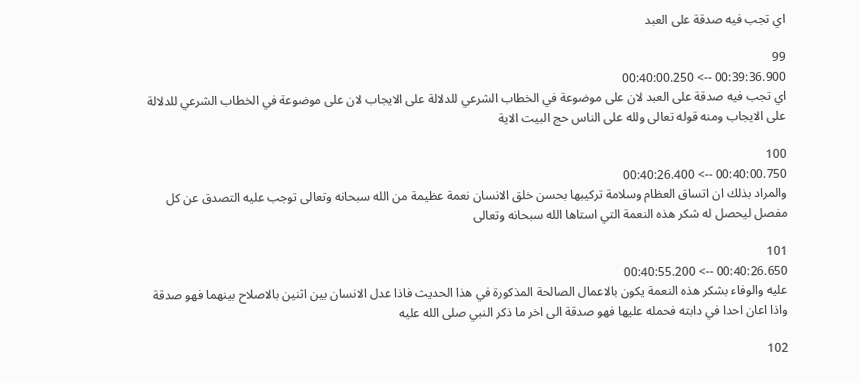اي تجب فيه صدقة على العبد

99
00:39:36.900 --> 00:40:00.250
اي تجب فيه صدقة على العبد لان على موضوعة في الخطاب الشرعي للدلالة على الايجاب لان على موضوعة في الخطاب الشرعي للدلالة على الايجاب ومنه قوله تعالى ولله على الناس حج البيت الاية

100
00:40:00.750 --> 00:40:26.400
والمراد بذلك ان اتساق العظام وسلامة تركيبها بحسن خلق الانسان نعمة عظيمة من الله سبحانه وتعالى توجب عليه التصدق عن كل مفصل ليحصل له شكر هذه النعمة التي استاها الله سبحانه وتعالى

101
00:40:26.650 --> 00:40:55.200
عليه والوفاء بشكر هذه النعمة يكون بالاعمال الصالحة المذكورة في هذا الحديث فاذا عدل الانسان بين اثنين بالاصلاح بينهما فهو صدقة واذا اعان احدا في دابته فحمله عليها فهو صدقة الى اخر ما ذكر النبي صلى الله عليه

102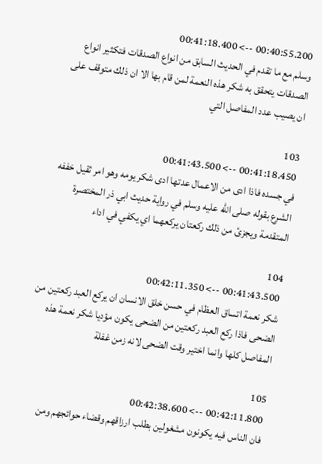00:40:55.200 --> 00:41:18.400
وسلم مع ما تقدم في الحديث السابق من انواع الصدقات فتكثير انواع الصدقات يتحقق به شكر هذه النعمة لمن قام بها الا ان ذلك متوقف على ان يصيب عدد المفاصل التي

103
00:41:18.450 --> 00:41:43.500
في جسده فاذا ادى من الاعمال عدتها ادى شكر يومه وهو امر ثقيل خففه الشرع بقوله صلى الله عليه وسلم في رواية حديث ابي ذر المختصرة المتقدمة ويجزئ من ذلك ركعتان يركعهما اي يكفي في اداء

104
00:41:43.500 --> 00:42:11.350
شكر نعمة اتساق العظام في حسن خلق الانسان ان يركع العبد ركعتين من الضحى فاذا ركع العبد ركعتين من الضحى يكون مؤديا شكر نعمة هذه المفاصل كلها وانما اختير وقت الضحى لانه زمن غفلة

105
00:42:11.800 --> 00:42:38.600
فان الناس فيه يكونون مشغولين بطلب ارزاقهم وقضاء حوائجهم ومن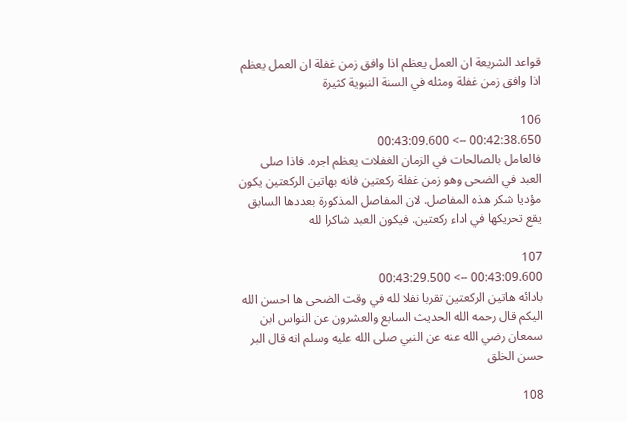قواعد الشريعة ان العمل يعظم اذا وافق زمن غفلة ان العمل يعظم اذا وافق زمن غفلة ومثله في السنة النبوية كثيرة

106
00:42:38.650 --> 00:43:09.600
فالعامل بالصالحات في الزمان الغفلات يعظم اجره. فاذا صلى العبد في الضحى وهو زمن غفلة ركعتين فانه بهاتين الركعتين يكون مؤديا شكر هذه المفاصل. لان المفاصل المذكورة بعددها السابق يقع تحريكها في اداء ركعتين. فيكون العبد شاكرا لله

107
00:43:09.600 --> 00:43:29.500
بادائه هاتين الركعتين تقربا نفلا لله في وقت الضحى ها احسن الله اليكم قال رحمه الله الحديث السابع والعشرون عن النواس ابن سمعان رضي الله عنه عن النبي صلى الله عليه وسلم انه قال البر حسن الخلق

108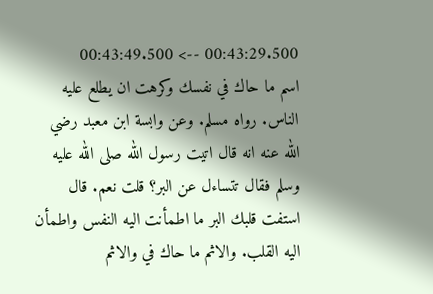00:43:29.500 --> 00:43:49.500
اسم ما حاك في نفسك وكرهت ان يطلع عليه الناس. رواه مسلم. وعن وابسة ابن معبد رضي الله عنه انه قال اتيت رسول الله صلى الله عليه وسلم فقال تتساءل عن البر؟ قلت نعم. قال استفت قلبك البر ما اطمأنت اليه النفس واطمأن اليه القلب. والاثم ما حاك في والاثم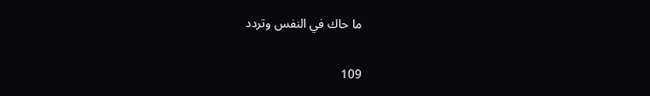ما حاك في النفس وتردد

109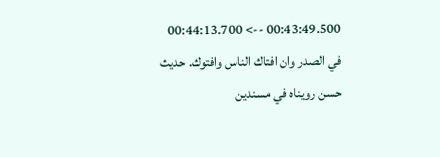00:43:49.500 --> 00:44:13.700
في الصدر وان افتاك الناس وافتوك. حديث حسن رويناه في مسندين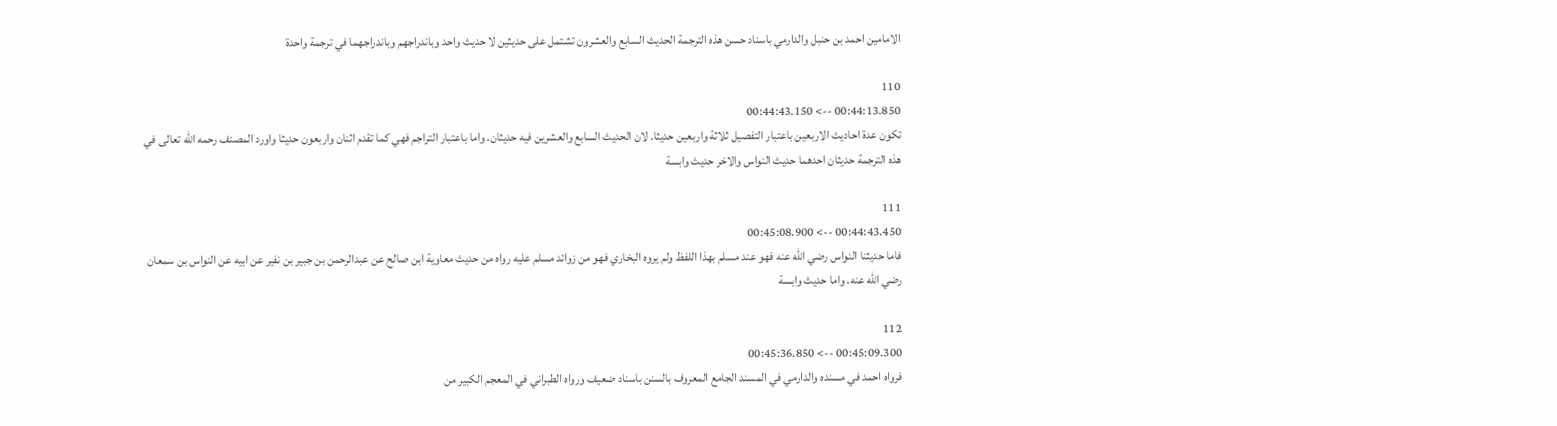الامامين احمد بن حنبل والدارمي باسناد حسن هذه الترجمة الحديث السابع والعشرون تشتمل على حديثين لا حديث واحد وباندراجهم وباندراجهما في ترجمة واحدة

110
00:44:13.850 --> 00:44:43.150
تكون عدة احاديث الاربعين باعتبار التفصيل ثلاثة واربعين حديثا. لان الحديث السابع والعشرين فيه حديثان. واما باعتبار التراجم فهي كما تقدم اثنان واربعون حديثا واورد المصنف رحمه الله تعالى في هذه الترجمة حديثان احدهما حديث النواس والاخر حديث وابسة

111
00:44:43.450 --> 00:45:08.900
فاما حديثنا النواس رضي الله عنه فهو عند مسلم بهذا اللفظ ولم يروه البخاري فهو من زوائد مسلم عليه رواه من حديث معاوية ابن صالح عن عبدالرحمن بن جبير بن نفير عن ابيه عن النواس بن سمعان رضي الله عنه. واما حديث وابسة

112
00:45:09.300 --> 00:45:36.850
فرواه احمد في مسنده والدارمي في المسند الجامع المعروف بالسنن باسناد ضعيف ورواه الطبراني في المعجم الكبير من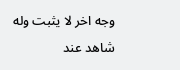وجه اخر لا يثبت وله شاهد عند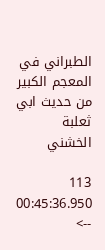الطبراني في المعجم الكبير من حديث ابي ثعلبة الخشني

113
00:45:36.950 -->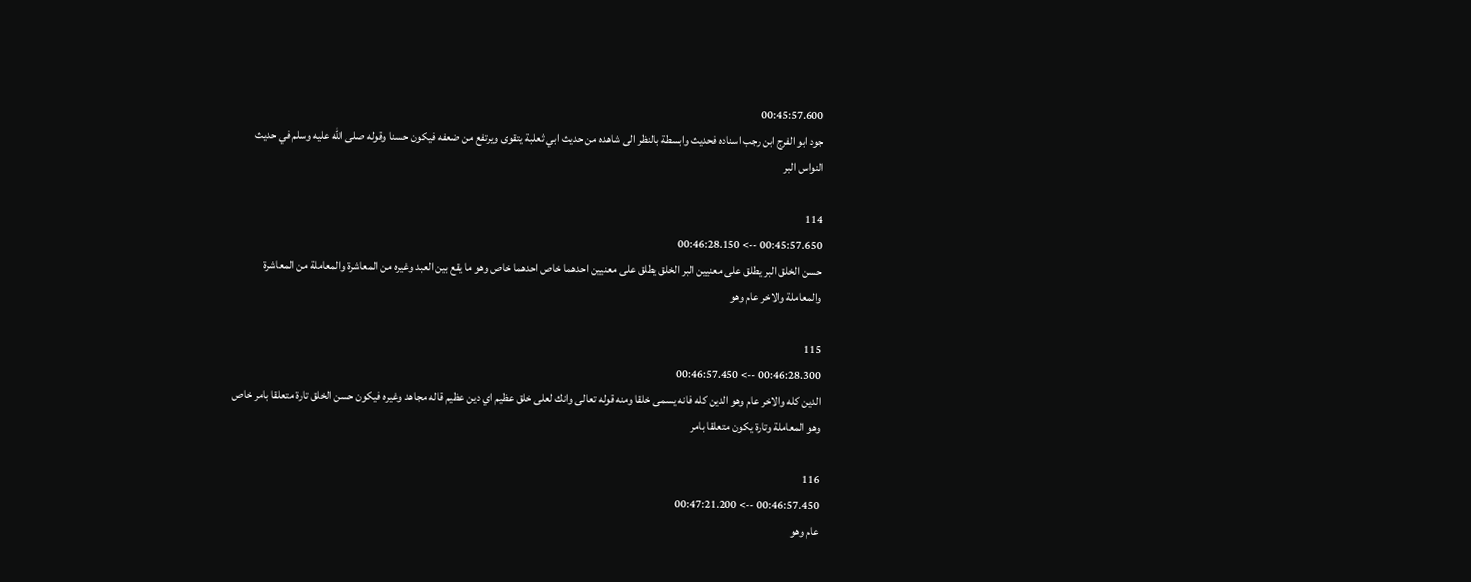00:45:57.600
جود ابو الفرج ابن رجب اسناده فحديث وابسطة بالنظر الى شاهده من حديث ابي ثعلبة يتقوى ويرتفع من ضعفه فيكون حسنا وقوله صلى الله عليه وسلم في حديث النواس البر

114
00:45:57.650 --> 00:46:28.150
حسن الخلق البر يطلق على معنيين البر الخلق يطلق على معنيين احدهما خاص احدهما خاص وهو ما يقع بين العبد وغيره من المعاشرة والمعاملة من المعاشرة والمعاملة والاخر عام وهو

115
00:46:28.300 --> 00:46:57.450
الدين كله والاخر عام وهو الدين كله فانه يسمى خلقا ومنه قوله تعالى وانك لعلى خلق عظيم اي دين عظيم قاله مجاهد وغيره فيكون حسن الخلق تارة متعلقا بامر خاص وهو المعاملة وتارة يكون متعلقا بامر

116
00:46:57.450 --> 00:47:21.200
عام وهو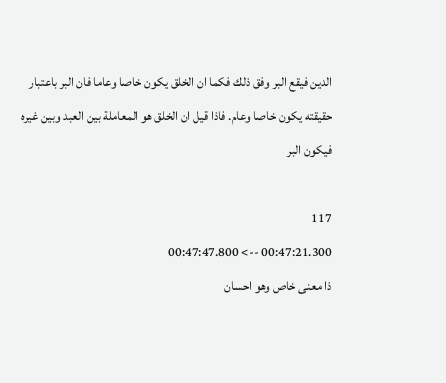الدين فيقع البر وفق ذلك فكما ان الخلق يكون خاصا وعاما فان البر باعتبار حقيقته يكون خاصا وعام. فاذا قيل ان الخلق هو المعاملة بين العبد وبين غيره فيكون البر

117
00:47:21.300 --> 00:47:47.800
ذا معنى خاص وهو احسان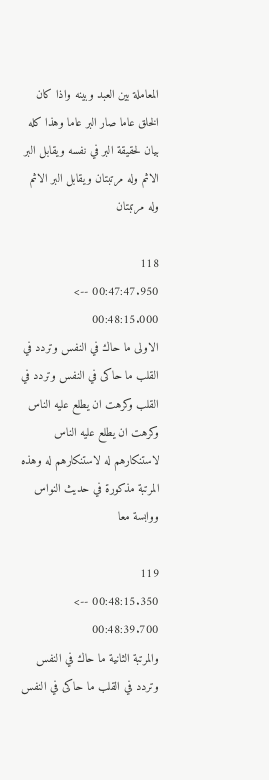المعاملة بين العبد وبينه واذا كان الخلق عاما صار البر عاما وهذا كله بيان لحقيقة البر في نفسه ويقابل البر الاثم وله مرتبتان ويقابل البر الاثم وله مرتبتان

118
00:47:47.950 --> 00:48:15.000
الاولى ما حاك في النفس وتردد في القلب ما حاكى في النفس وتردد في القلب وكرهت ان يطلع عليه الناس وكرهت ان يطلع عليه الناس لاستنكارهم له لاستنكارهم له وهذه المرتبة مذكورة في حديث النواس ووابسة معا

119
00:48:15.350 --> 00:48:39.700
والمرتبة الثانية ما حاك في النفس وتردد في القلب ما حاكى في النفس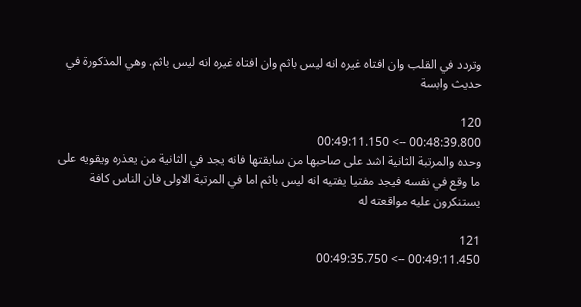وتردد في القلب وان افتاه غيره انه ليس باثم وان افتاه غيره انه ليس باثم. وهي المذكورة في حديث وابسة

120
00:48:39.800 --> 00:49:11.150
وحده والمرتبة الثانية اشد على صاحبها من سابقتها فانه يجد في الثانية من يعذره ويقويه على ما وقع في نفسه فيجد مفتيا يفتيه انه ليس باثم اما في المرتبة الاولى فان الناس كافة يستنكرون عليه مواقعته له

121
00:49:11.450 --> 00:49:35.750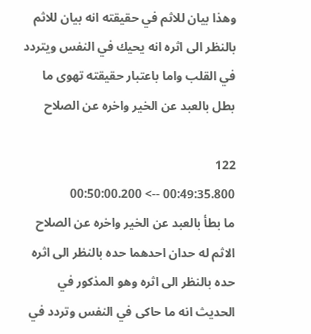وهذا بيان للاثم في حقيقته انه بيان للاثم بالنظر الى اثره انه يحيك في النفس ويتردد في القلب واما باعتبار حقيقته تهوى ما بطل بالعبد عن الخير واخره عن الصلاح

122
00:49:35.800 --> 00:50:00.200
ما بطأ بالعبد عن الخير واخره عن الصلاح الاثم له حدان احدهما حده بالنظر الى اثره حده بالنظر الى اثره وهو المذكور في الحديث انه ما حاكى في النفس وتردد في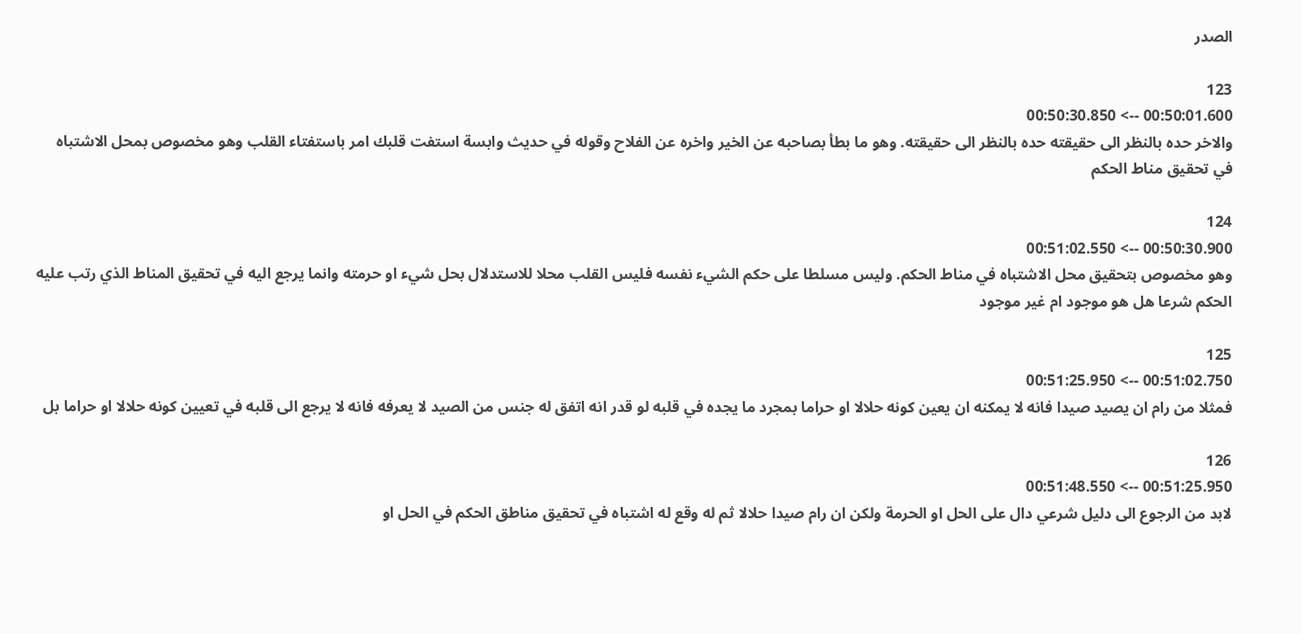الصدر

123
00:50:01.600 --> 00:50:30.850
والاخر حده بالنظر الى حقيقته حده بالنظر الى حقيقته. وهو ما بطأ بصاحبه عن الخير واخره عن الفلاح وقوله في حديث وابسة استفت قلبك امر باستفتاء القلب وهو مخصوص بمحل الاشتباه في تحقيق مناط الحكم

124
00:50:30.900 --> 00:51:02.550
وهو مخصوص بتحقيق محل الاشتباه في مناط الحكم. وليس مسلطا على حكم الشيء نفسه فليس القلب محلا للاستدلال بحل شيء او حرمته وانما يرجع اليه في تحقيق المناط الذي رتب عليه الحكم شرعا هل هو موجود ام غير موجود

125
00:51:02.750 --> 00:51:25.950
فمثلا من رام ان يصيد صيدا فانه لا يمكنه ان يعين كونه حلالا او حراما بمجرد ما يجده في قلبه لو قدر انه اتفق له جنس من الصيد لا يعرفه فانه لا يرجع الى قلبه في تعيين كونه حلالا او حراما بل

126
00:51:25.950 --> 00:51:48.550
لابد من الرجوع الى دليل شرعي دال على الحل او الحرمة ولكن ان رام صيدا حلالا ثم له وقع له اشتباه في تحقيق مناطق الحكم في الحل او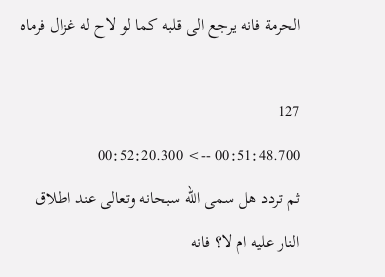الحرمة فانه يرجع الى قلبه كما لو لاح له غزال فرماه

127
00:51:48.700 --> 00:52:20.300
ثم تردد هل سمى الله سبحانه وتعالى عند اطلاق النار عليه ام لا؟ فانه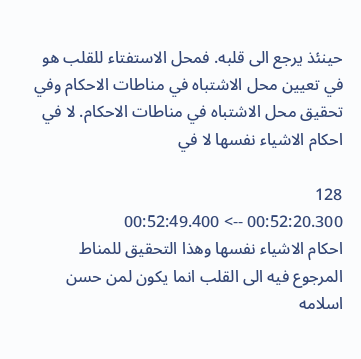حينئذ يرجع الى قلبه. فمحل الاستفتاء للقلب هو في تعيين محل الاشتباه في مناطات الاحكام وفي تحقيق محل الاشتباه في مناطات الاحكام. لا في احكام الاشياء نفسها لا في

128
00:52:20.300 --> 00:52:49.400
احكام الاشياء نفسها وهذا التحقيق للمناط المرجوع فيه الى القلب انما يكون لمن حسن اسلامه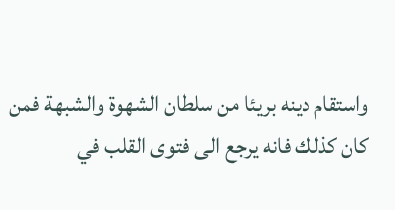واستقام دينه بريئا من سلطان الشهوة والشبهة فمن كان كذلك فانه يرجع الى فتوى القلب في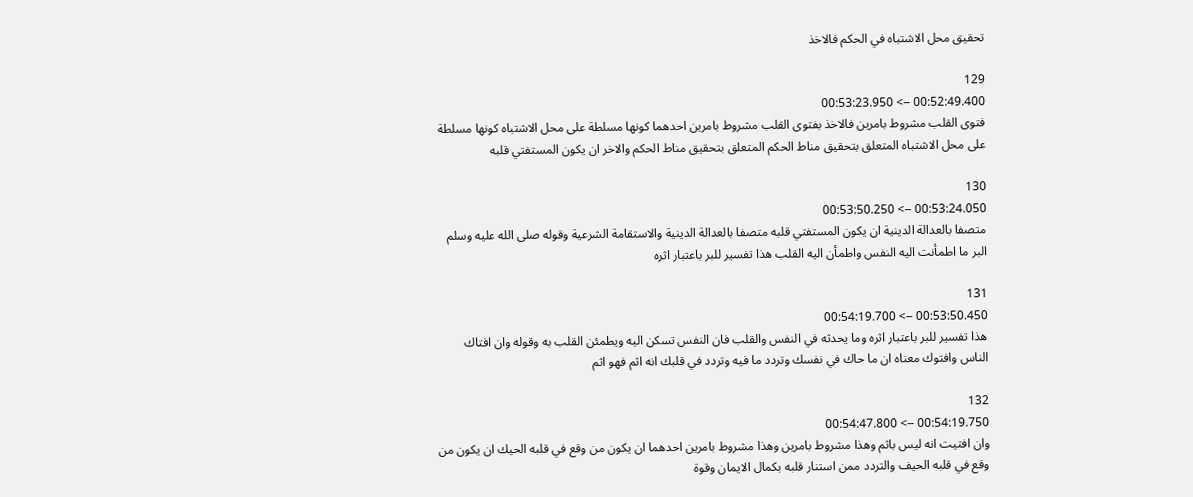تحقيق محل الاشتباه في الحكم فالاخذ

129
00:52:49.400 --> 00:53:23.950
فتوى القلب مشروط بامرين فالاخذ بفتوى القلب مشروط بامرين احدهما كونها مسلطة على محل الاشتباه كونها مسلطة على محل الاشتباه المتعلق بتحقيق مناط الحكم المتعلق بتحقيق مناط الحكم والاخر ان يكون المستفتي قلبه

130
00:53:24.050 --> 00:53:50.250
متصفا بالعدالة الدينية ان يكون المستفتي قلبه متصفا بالعدالة الدينية والاستقامة الشرعية وقوله صلى الله عليه وسلم البر ما اطمأنت اليه النفس واطمأن اليه القلب هذا تفسير للبر باعتبار اثره

131
00:53:50.450 --> 00:54:19.700
هذا تفسير للبر باعتبار اثره وما يحدثه في النفس والقلب فان النفس تسكن اليه ويطمئن القلب به وقوله وان افتاك الناس وافتوك معناه ان ما حاك في نفسك وتردد ما فيه وتردد في قلبك انه اثم فهو اثم

132
00:54:19.750 --> 00:54:47.800
وان افتيت انه ليس باثم وهذا مشروط بامرين وهذا مشروط بامرين احدهما ان يكون من وقع في قلبه الحيك ان يكون من وقع في قلبه الحيف والتردد ممن استنار قلبه بكمال الايمان وقوة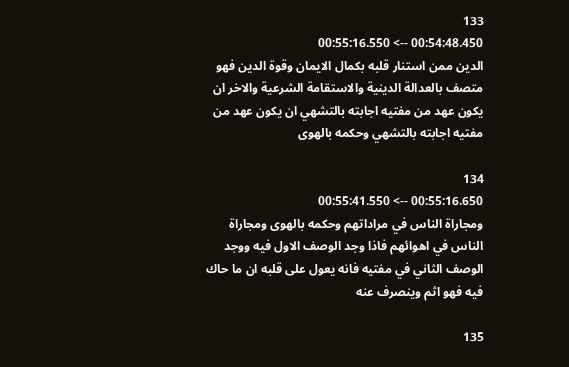133
00:54:48.450 --> 00:55:16.550
الدين ممن استنار قلبه بكمال الايمان وقوة الدين فهو متصف بالعدالة الدينية والاستقامة الشرعية والاخر ان يكون عهد من مفتيه اجابته بالتشهي ان يكون عهد من مفتيه اجابته بالتشهي وحكمه بالهوى

134
00:55:16.650 --> 00:55:41.550
ومجاراة الناس في مراداتهم وحكمه بالهوى ومجاراة الناس في اهوائهم فاذا وجد الوصف الاول فيه ووجد الوصف الثاني في مفتيه فانه يعول على قلبه ان ما حاك فيه فهو اثم وينصرف عنه

135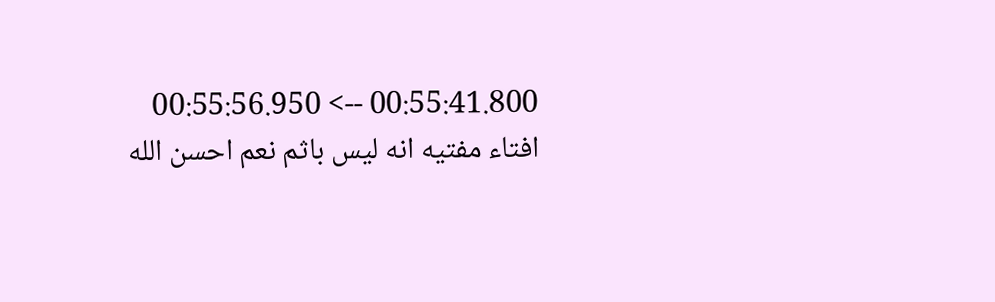00:55:41.800 --> 00:55:56.950
افتاء مفتيه انه ليس باثم نعم احسن الله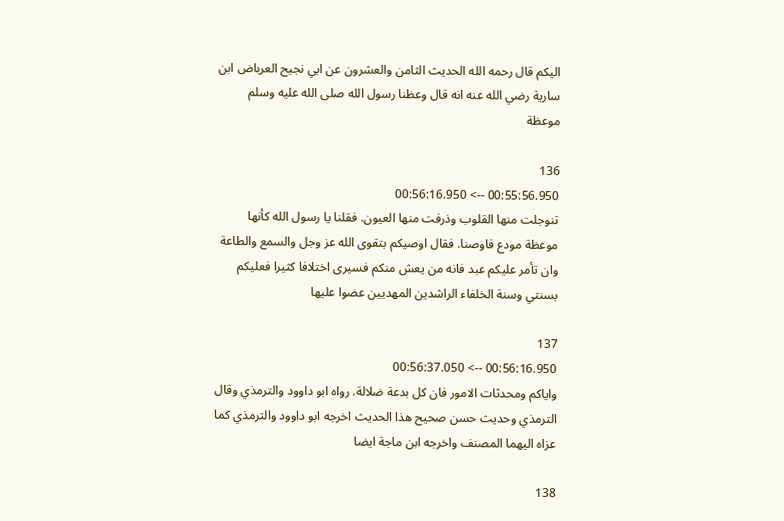اليكم قال رحمه الله الحديث الثامن والعشرون عن ابي نجيح العرباض ابن سارية رضي الله عنه انه قال وعظنا رسول الله صلى الله عليه وسلم موعظة

136
00:55:56.950 --> 00:56:16.950
تنوجلت منها القلوب وذرفت منها العيون. فقلنا يا رسول الله كأنها موعظة مودع فاوصنا. فقال اوصيكم بتقوى الله عز وجل والسمع والطاعة وان تأمر عليكم عبد فانه من يعش منكم فسيرى اختلافا كثيرا فعليكم بسنتي وسنة الخلفاء الراشدين المهديين عضوا عليها

137
00:56:16.950 --> 00:56:37.050
واياكم ومحدثات الامور فان كل بدعة ضلالة. رواه ابو داوود والترمذي وقال الترمذي وحديث حسن صحيح هذا الحديث اخرجه ابو داوود والترمذي كما عزاه اليهما المصنف واخرجه ابن ماجة ايضا

138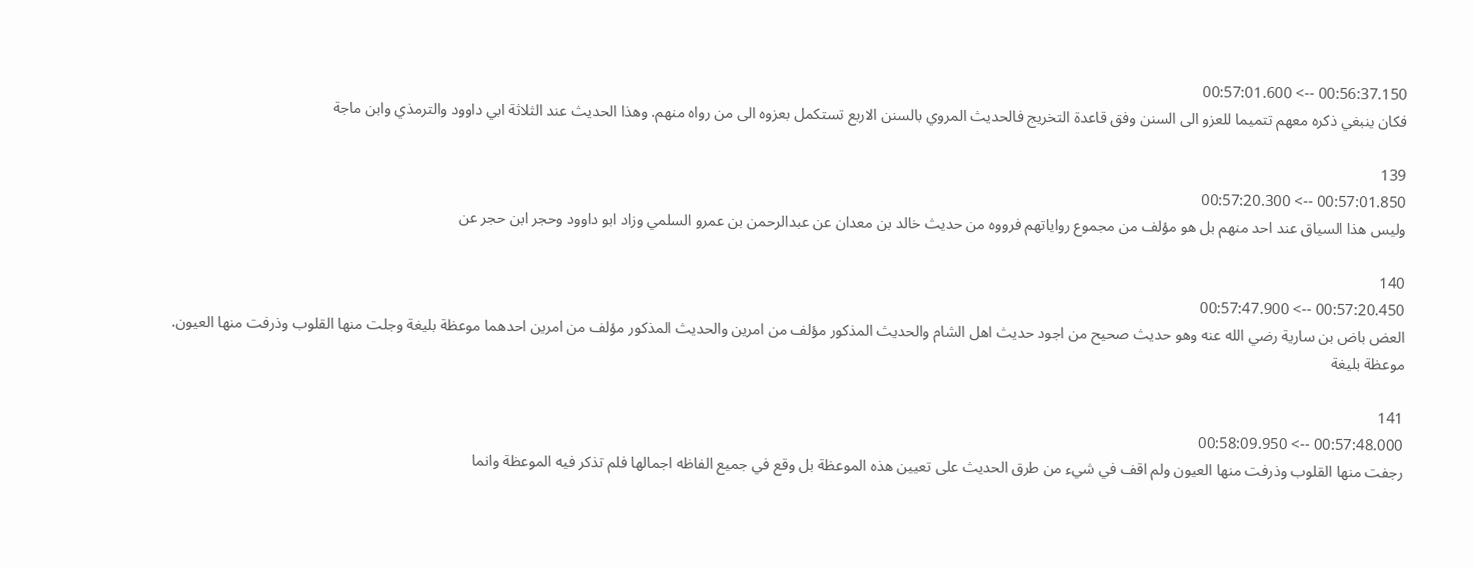00:56:37.150 --> 00:57:01.600
فكان ينبغي ذكره معهم تتميما للعزو الى السنن وفق قاعدة التخريج فالحديث المروي بالسنن الاربع تستكمل بعزوه الى من رواه منهم. وهذا الحديث عند الثلاثة ابي داوود والترمذي وابن ماجة

139
00:57:01.850 --> 00:57:20.300
وليس هذا السياق عند احد منهم بل هو مؤلف من مجموع رواياتهم فرووه من حديث خالد بن معدان عن عبدالرحمن بن عمرو السلمي وزاد ابو داوود وحجر ابن حجر عن

140
00:57:20.450 --> 00:57:47.900
العض باض بن سارية رضي الله عنه وهو حديث صحيح من اجود حديث اهل الشام والحديث المذكور مؤلف من امرين والحديث المذكور مؤلف من امرين احدهما موعظة بليغة وجلت منها القلوب وذرفت منها العيون. موعظة بليغة

141
00:57:48.000 --> 00:58:09.950
رجفت منها القلوب وذرفت منها العيون ولم اقف في شيء من طرق الحديث على تعيين هذه الموعظة بل وقع في جميع الفاظه اجمالها فلم تذكر فيه الموعظة وانما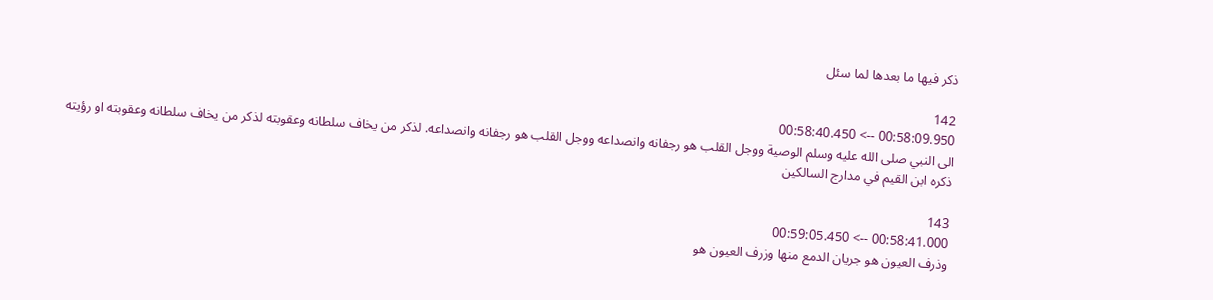ذكر فيها ما بعدها لما سئل

142
00:58:09.950 --> 00:58:40.450
الى النبي صلى الله عليه وسلم الوصية ووجل القلب هو رجفانه وانصداعه ووجل القلب هو رجفانه وانصداعه. لذكر من يخاف سلطانه وعقوبته لذكر من يخاف سلطانه وعقوبته او رؤيته ذكره ابن القيم في مدارج السالكين

143
00:58:41.000 --> 00:59:05.450
وذرف العيون هو جريان الدمع منها وزرف العيون هو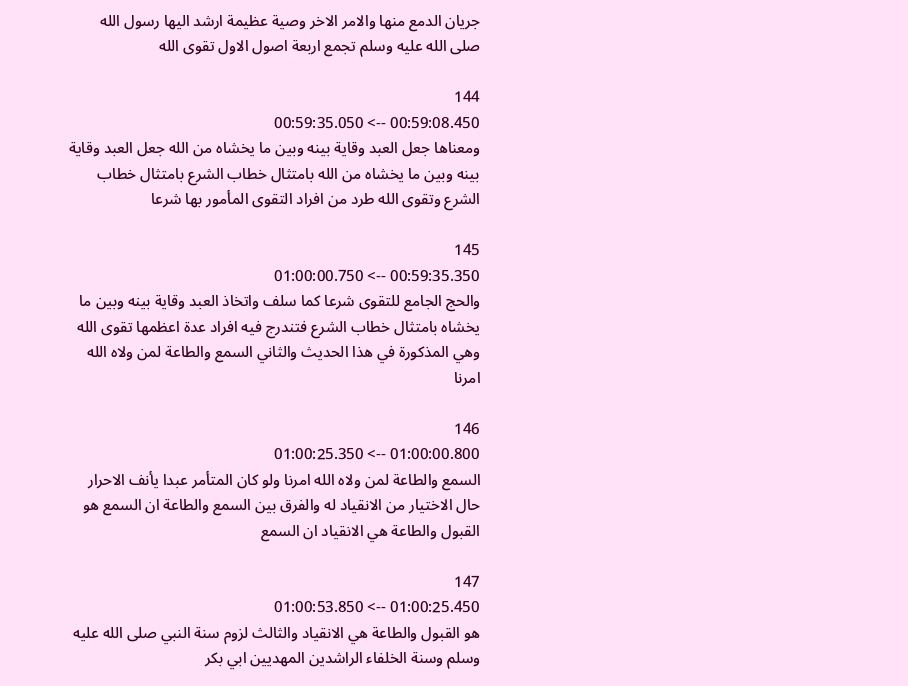جريان الدمع منها والامر الاخر وصية عظيمة ارشد اليها رسول الله صلى الله عليه وسلم تجمع اربعة اصول الاول تقوى الله

144
00:59:08.450 --> 00:59:35.050
ومعناها جعل العبد وقاية بينه وبين ما يخشاه من الله جعل العبد وقاية بينه وبين ما يخشاه من الله بامتثال خطاب الشرع بامتثال خطاب الشرع وتقوى الله طرد من افراد التقوى المأمور بها شرعا

145
00:59:35.350 --> 01:00:00.750
والحج الجامع للتقوى شرعا كما سلف واتخاذ العبد وقاية بينه وبين ما يخشاه بامتثال خطاب الشرع فتندرج فيه افراد عدة اعظمها تقوى الله وهي المذكورة في هذا الحديث والثاني السمع والطاعة لمن ولاه الله امرنا

146
01:00:00.800 --> 01:00:25.350
السمع والطاعة لمن ولاه الله امرنا ولو كان المتأمر عبدا يأنف الاحرار حال الاختيار من الانقياد له والفرق بين السمع والطاعة ان السمع هو القبول والطاعة هي الانقياد ان السمع

147
01:00:25.450 --> 01:00:53.850
هو القبول والطاعة هي الانقياد والثالث لزوم سنة النبي صلى الله عليه وسلم وسنة الخلفاء الراشدين المهديين ابي بكر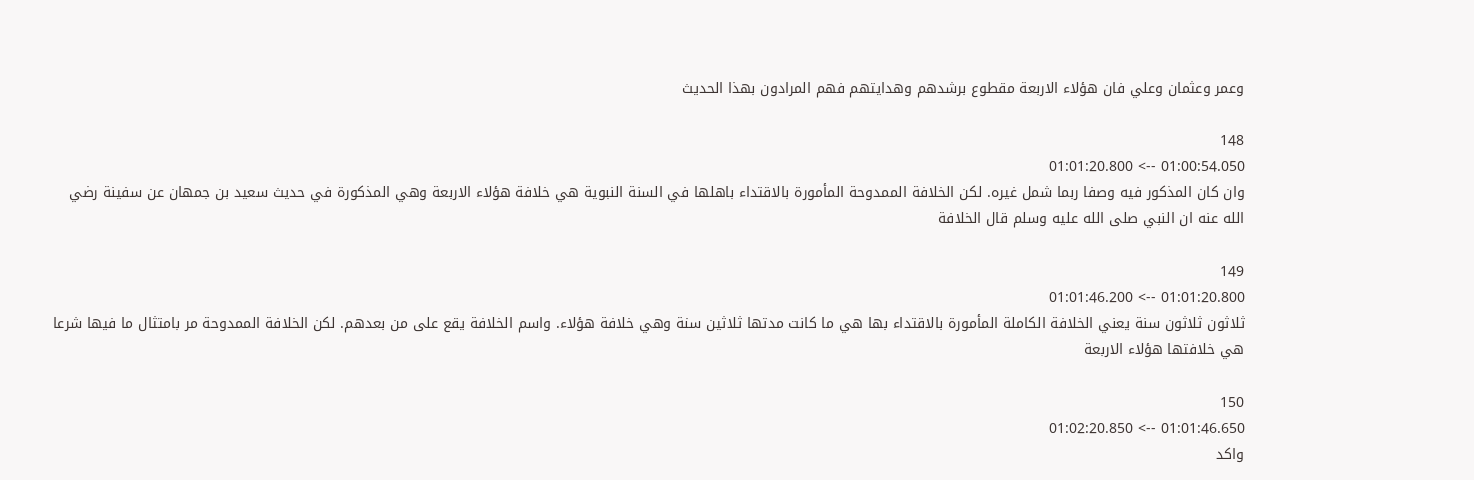وعمر وعثمان وعلي فان هؤلاء الاربعة مقطوع برشدهم وهدايتهم فهم المرادون بهذا الحديث

148
01:00:54.050 --> 01:01:20.800
وان كان المذكور فيه وصفا ربما شمل غيره. لكن الخلافة الممدوحة المأمورة بالاقتداء باهلها في السنة النبوية هي خلافة هؤلاء الاربعة وهي المذكورة في حديث سعيد بن جمهان عن سفينة رضي الله عنه ان النبي صلى الله عليه وسلم قال الخلافة

149
01:01:20.800 --> 01:01:46.200
ثلاثون ثلاثون سنة يعني الخلافة الكاملة المأمورة بالاقتداء بها هي ما كانت مدتها ثلاثين سنة وهي خلافة هؤلاء. واسم الخلافة يقع على من بعدهم. لكن الخلافة الممدوحة مر بامتثال ما فيها شرعا هي خلافتها هؤلاء الاربعة

150
01:01:46.650 --> 01:02:20.850
واكد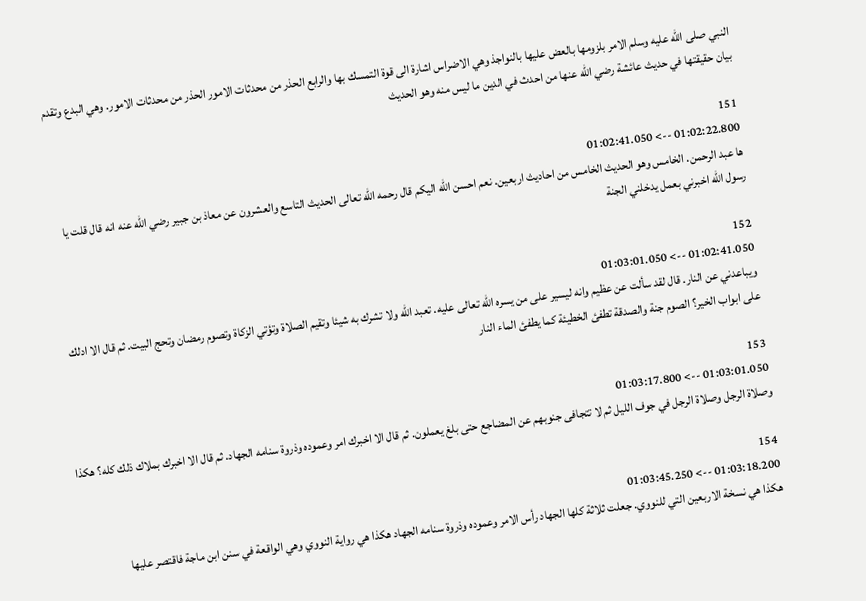النبي صلى الله عليه وسلم الامر بلزومها بالعض عليها بالنواجذ وهي الاضراس اشارة الى قوة التمسك بها والرابع الحذر من محدثات الامور الحذر من محدثات الامور. وهي البدع وتقدم بيان حقيقتها في حديث عائشة رضي الله عنها من احدث في الدين ما ليس منه وهو الحديث

151
01:02:22.800 --> 01:02:41.050
ها عبد الرحمن. الخامس وهو الحديث الخامس من احاديث اربعين. نعم احسن الله اليكم قال رحمه الله تعالى الحديث التاسع والعشرون عن معاذ بن جبير رضي الله عنه انه قال قلت يا رسول الله اخبرني بعمل يدخلني الجنة

152
01:02:41.050 --> 01:03:01.050
ويباعدني عن النار. قال لقد سألت عن عظيم وانه ليسير على من يسره الله تعالى عليه. تعبد الله ولا تشرك به شيئا وتقيم الصلاة وتؤتي الزكاة وتصوم رمضان وتحج البيت. ثم قال الا ادلك على ابواب الخير؟ الصوم جنة والصدقة تطفئ الخطيئة كما يطفئ الماء النار

153
01:03:01.050 --> 01:03:17.800
وصلاة الرجل وصلاة الرجل في جوف الليل ثم لا تتجافى جنوبهم عن المضاجع حتى بلغ يعملون. ثم قال الا اخبرك امر وعموده وذروة سنامه الجهاد. ثم قال الا اخبرك بملاك ذلك كله؟ هكذا

154
01:03:18.200 --> 01:03:45.250
هكذا هي نسخة الاربعين التي للنووي. جعلت ثلاثة كلها الجهاد رأس الامر وعموده وذروة سنامه الجهاد هكذا هي رواية النووي وهي الواقعة في سنن ابن ماجة فاقتصر عليها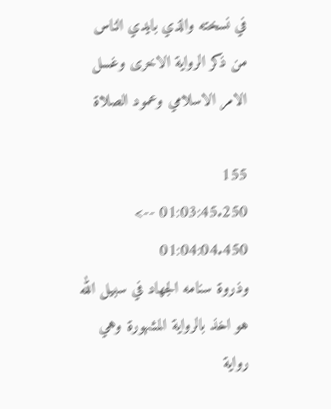في نسخته والذي بايدي الناس من ذكر الرواية الاخرى وغسل الامر الاسلامي وعمود الصلاة

155
01:03:45.250 --> 01:04:04.450
وذروة سنامه الجهاد في سبيل الله هو اخذ بالرواية المشهورة وهي رواية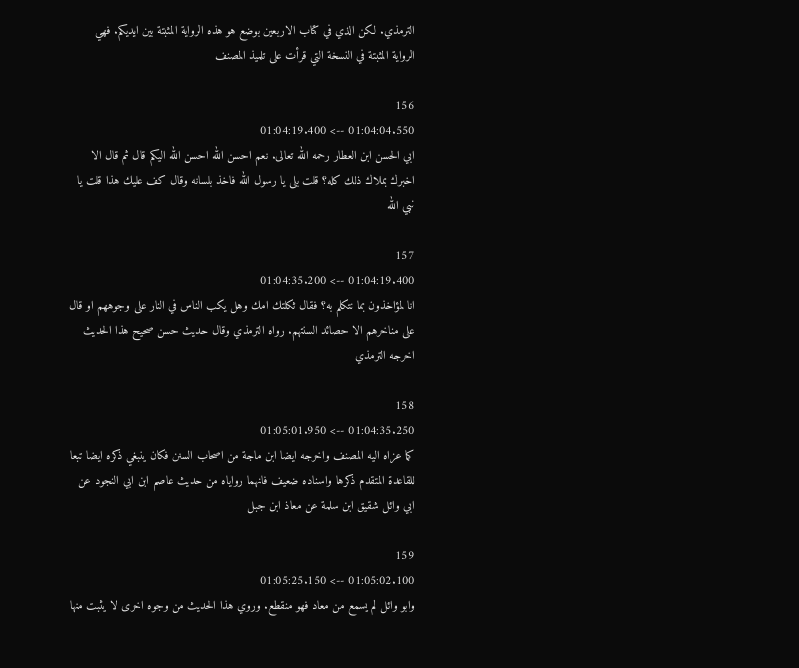الترمذي. لكن الذي في كتاب الاربعين بوضع هو هذه الرواية المثبتة بين ايديكم. فهي الرواية المثبتة في النسخة التي قرأت على تلميذ المصنف

156
01:04:04.550 --> 01:04:19.400
ابي الحسن ابن العطار رحمه الله تعالى. نعم احسن الله احسن الله اليكم قال ثم قال الا اخبرك بملاك ذلك كله؟ قلت بلى يا رسول الله فاخذ بلسانه وقال كف عليك هذا قلت يا نبي الله

157
01:04:19.400 --> 01:04:35.200
انا لمؤاخذون بما نتكلم به؟ فقال ثكلتك امك وهل يكب الناس في النار على وجوههم او قال على مناخرهم الا حصائد السنتهم. رواه الترمذي وقال حديث حسن صحيح هذا الحديث اخرجه الترمذي

158
01:04:35.250 --> 01:05:01.950
كما عزاه اليه المصنف واخرجه ايضا ابن ماجة من اصحاب السنن فكان ينبغي ذكره ايضا تبعا للقاعدة المتقدم ذكرها واسناده ضعيف فانهما رواياه من حديث عاصم ابن ابي النجود عن ابي وائل شقيق ابن سلمة عن معاذ ابن جبل

159
01:05:02.100 --> 01:05:25.150
وابو وائل لم يسمع من معاد فهو منقطع. وروي هذا الحديث من وجوه اخرى لا يثبت منها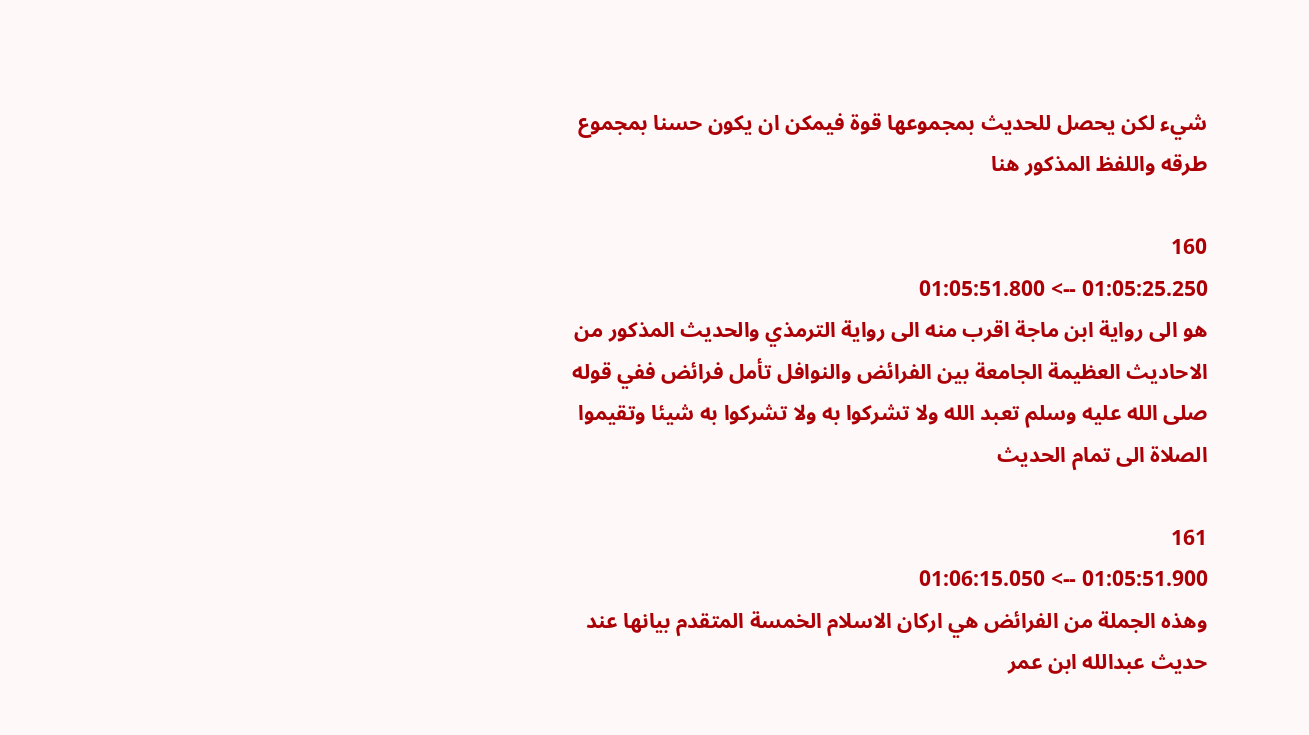شيء لكن يحصل للحديث بمجموعها قوة فيمكن ان يكون حسنا بمجموع طرقه واللفظ المذكور هنا

160
01:05:25.250 --> 01:05:51.800
هو الى رواية ابن ماجة اقرب منه الى رواية الترمذي والحديث المذكور من الاحاديث العظيمة الجامعة بين الفرائض والنوافل تأمل فرائض ففي قوله صلى الله عليه وسلم تعبد الله ولا تشركوا به ولا تشركوا به شيئا وتقيموا الصلاة الى تمام الحديث

161
01:05:51.900 --> 01:06:15.050
وهذه الجملة من الفرائض هي اركان الاسلام الخمسة المتقدم بيانها عند حديث عبدالله ابن عمر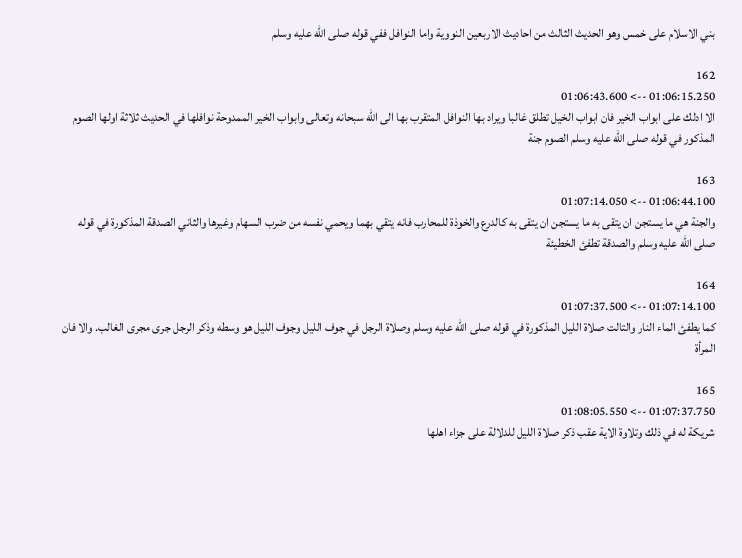بني الاسلام على خمس وهو الحديث الثالث من احاديث الاربعين النووية واما النوافل ففي قوله صلى الله عليه وسلم

162
01:06:15.250 --> 01:06:43.600
الا ادلك على ابواب الخير فان ابواب الخيل تطلق غالبا ويراد بها النوافل المتقرب بها الى الله سبحانه وتعالى وابواب الخير الممدوحة نوافلها في الحديث ثلاثة اولها الصوم المذكور في قوله صلى الله عليه وسلم الصوم جنة

163
01:06:44.100 --> 01:07:14.050
والجنة هي ما يستجن ان يتقى به ما يستجن ان يتقى به كالدرع والخوذة للمحارب فانه يتقي بهما ويحمي نفسه من ضرب السهام وغيرها والثاني الصدقة المذكورة في قوله صلى الله عليه وسلم والصدقة تطفئ الخطيئة

164
01:07:14.100 --> 01:07:37.500
كما يطفئ الماء النار والتالت صلاة الليل المذكورة في قوله صلى الله عليه وسلم وصلاة الرجل في جوف الليل وجوف الليل هو وسطه وذكر الرجل جرى مجرى الغالب. والا فان المرأة

165
01:07:37.750 --> 01:08:05.550
شريكة له في ذلك وتلاوة الاية عقب ذكر صلاة الليل للدلالة على جزاء اهلها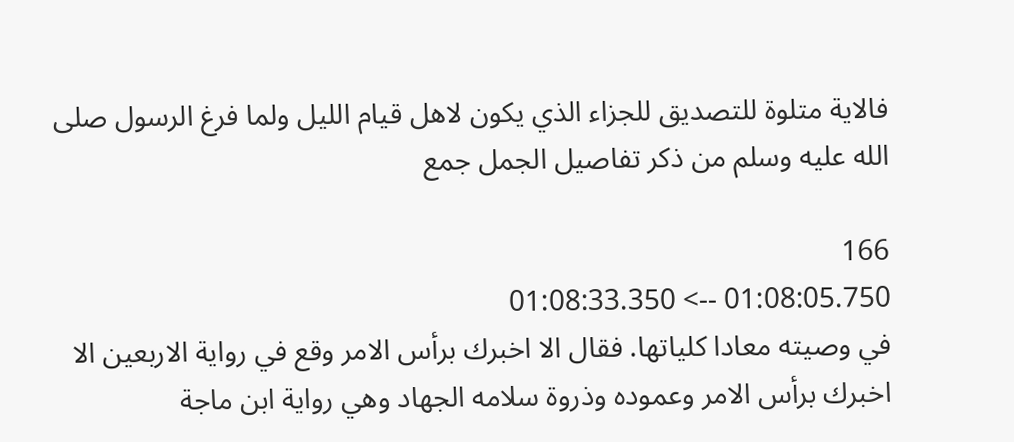فالاية متلوة للتصديق للجزاء الذي يكون لاهل قيام الليل ولما فرغ الرسول صلى الله عليه وسلم من ذكر تفاصيل الجمل جمع

166
01:08:05.750 --> 01:08:33.350
في وصيته معادا كلياتها. فقال الا اخبرك برأس الامر وقع في رواية الاربعين الا اخبرك برأس الامر وعموده وذروة سلامه الجهاد وهي رواية ابن ماجة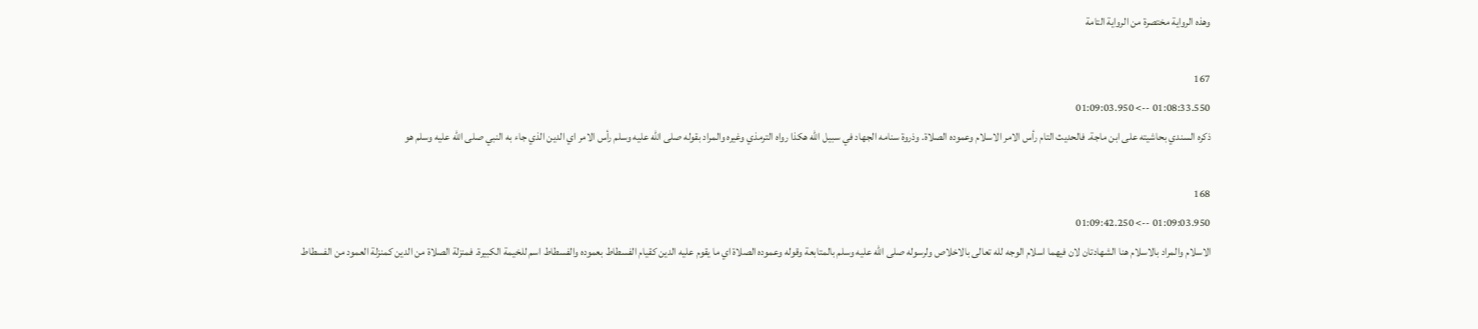وهذه الرواية مختصرة من الرواية التامة

167
01:08:33.550 --> 01:09:03.950
ذكره السندي بحاشيته على ابن ماجة. فالحديث التام رأس الامر الاسلام وعموده الصلاة. وذروة سنامه الجهاد في سبيل الله هكذا رواه الترمذي وغيره والمراد بقوله صلى الله عليه وسلم رأس الامر اي الدين الذي جاء به النبي صلى الله عليه وسلم هو

168
01:09:03.950 --> 01:09:42.250
الاسلام والمراد بالاسلام هنا الشهادتان لان فيهما اسلام الوجه لله تعالى بالاخلاص ولرسوله صلى الله عليه وسلم بالمتابعة وقوله وعموده الصلاة اي ما يقوم عليه الدين كقيام الفسطاط بعموده والفسطاط اسم للخيمة الكبيرة. فمنزلة الصلاة من الدين كمنزلة العمود من الفسطاط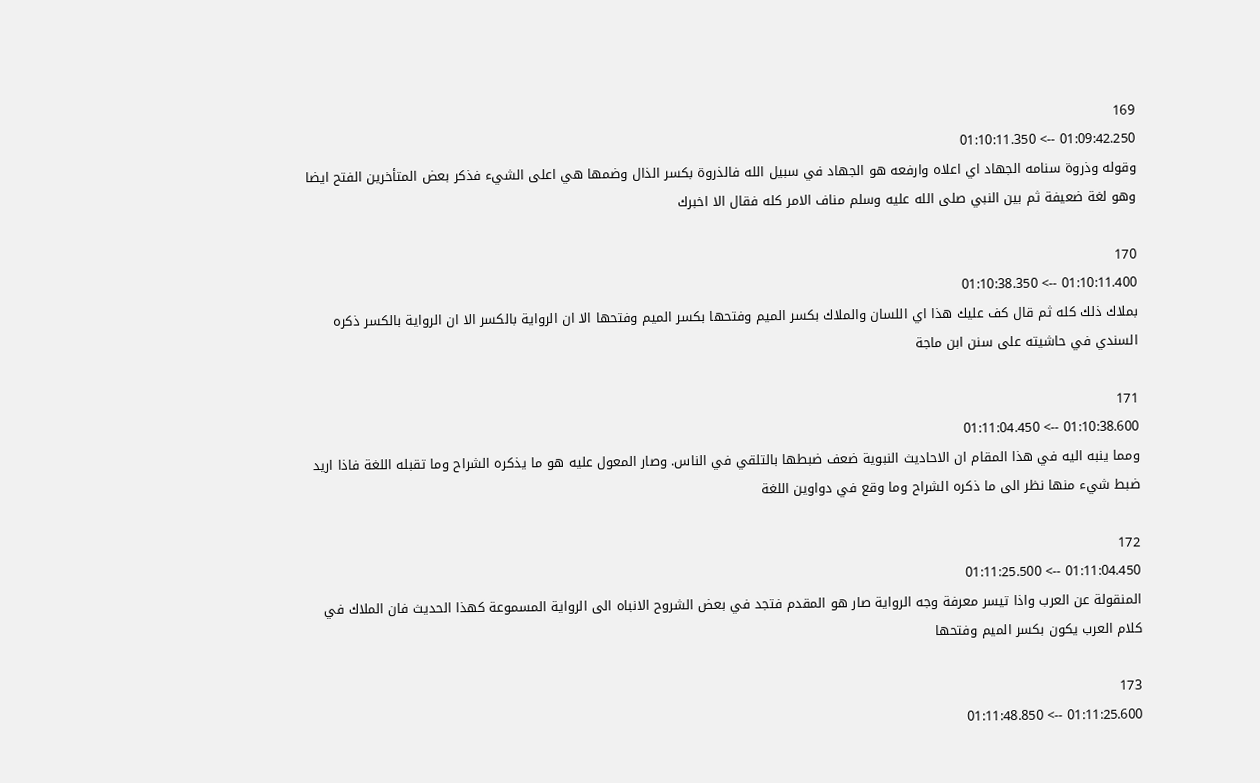169
01:09:42.250 --> 01:10:11.350
وقوله وذروة سنامه الجهاد اي اعلاه وارفعه هو الجهاد في سبيل الله فالذروة بكسر الذال وضمها هي اعلى الشيء فذكر بعض المتأخرين الفتح ايضا وهو لغة ضعيفة ثم بين النبي صلى الله عليه وسلم مناف الامر كله فقال الا اخبرك

170
01:10:11.400 --> 01:10:38.350
بملاك ذلك كله ثم قال كف عليك هذا اي اللسان والملاك بكسر الميم وفتحها بكسر الميم وفتحها الا ان الرواية بالكسر الا ان الرواية بالكسر ذكره السندي في حاشيته على سنن ابن ماجة

171
01:10:38.600 --> 01:11:04.450
ومما ينبه اليه في هذا المقام ان الاحاديث النبوية ضعف ضبطها بالتلقي في الناس. وصار المعول عليه هو ما يذكره الشراح وما تقبله اللغة فاذا اريد ضبط شيء منها نظر الى ما ذكره الشراح وما وقع في دواوين اللغة

172
01:11:04.450 --> 01:11:25.500
المنقولة عن العرب واذا تيسر معرفة وجه الرواية صار هو المقدم فتجد في بعض الشروح الانباه الى الرواية المسموعة كهذا الحديث فان الملاك في كلام العرب يكون بكسر الميم وفتحها

173
01:11:25.600 --> 01:11:48.850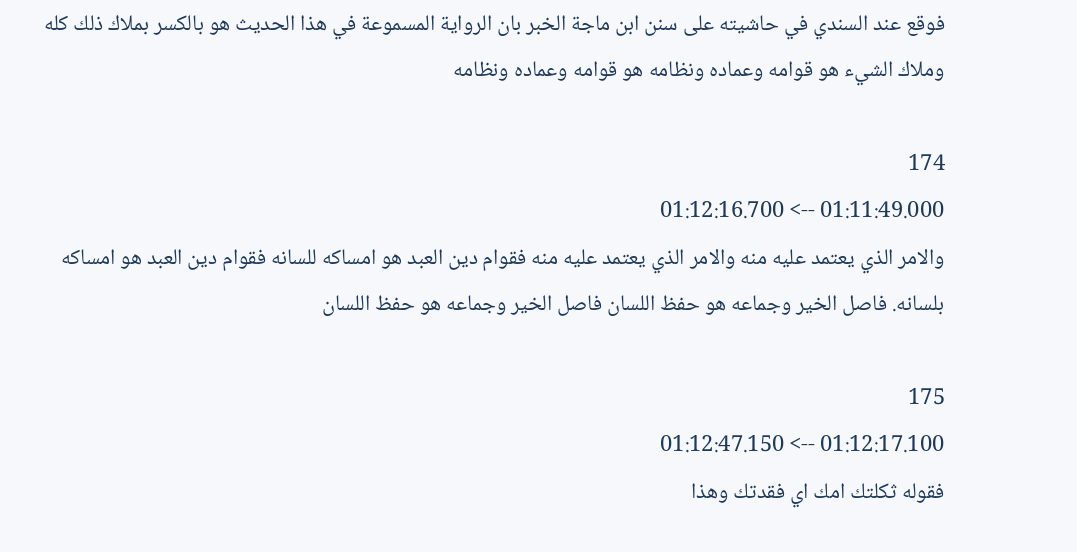فوقع عند السندي في حاشيته على سنن ابن ماجة الخبر بان الرواية المسموعة في هذا الحديث هو بالكسر بملاك ذلك كله وملاك الشيء هو قوامه وعماده ونظامه هو قوامه وعماده ونظامه

174
01:11:49.000 --> 01:12:16.700
والامر الذي يعتمد عليه منه والامر الذي يعتمد عليه منه فقوام دين العبد هو امساكه للسانه فقوام دين العبد هو امساكه بلسانه. فاصل الخير وجماعه هو حفظ اللسان فاصل الخير وجماعه هو حفظ اللسان

175
01:12:17.100 --> 01:12:47.150
فقوله ثكلتك امك اي فقدتك وهذا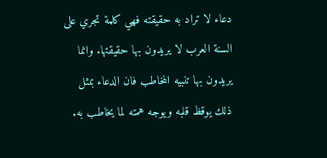دعاء لا تراد به حقيقته فهي كلمة تجري على السنة العرب لا يريدون بها حقيقتها. وانما يريدون بها تنبيه المخاطب فان الدعاء بمثل ذلك يوقظ قلبه ويوجه همته لما يخاطب به.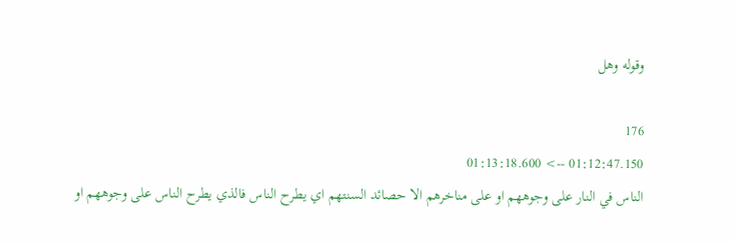وقوله وهل

176
01:12:47.150 --> 01:13:18.600
الناس في النار على وجوههم او على مناخرهم الا حصائد السنتهم اي يطرح الناس فالذي يطرح الناس على وجوههم او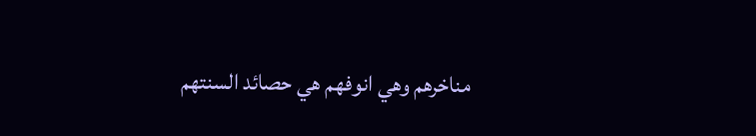مناخرهم وهي انوفهم هي حصائد السنتهم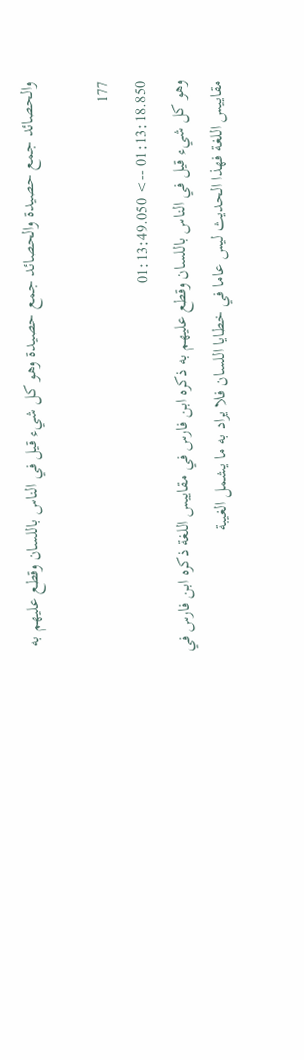والحصائد جمع حصيدة والحصائد جمع حصيدة وهو كل شيء قيل في الناس باللسان وقطع عليهم به

177
01:13:18.850 --> 01:13:49.050
وهو كل شيء قيل في الناس باللسان وقطع عليهم به ذكره ابن فارس في مقاييس اللغة ذكره ابن فارس في مقاييس اللغة فهذا الحديث ليس عاما في خطايا اللسان فلا يراد به ما يشمل الغيبة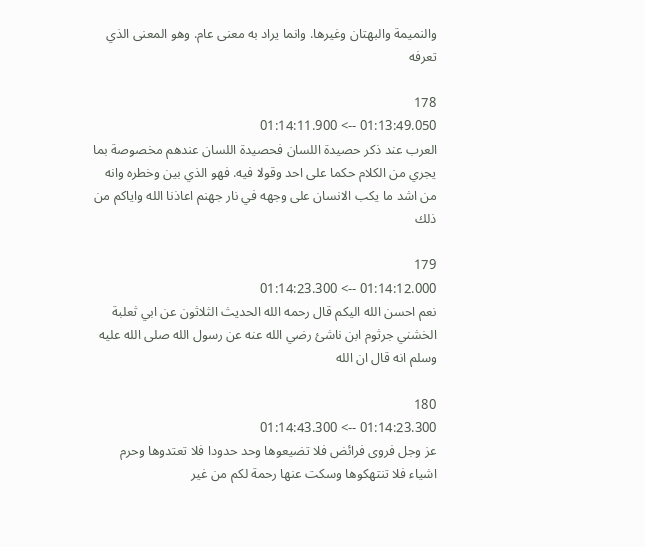والنميمة والبهتان وغيرها. وانما يراد به معنى عام. وهو المعنى الذي تعرفه

178
01:13:49.050 --> 01:14:11.900
العرب عند ذكر حصيدة اللسان فحصيدة اللسان عندهم مخصوصة بما يجري من الكلام حكما على احد وقولا فيه. فهو الذي بين وخطره وانه من اشد ما يكب الانسان على وجهه في نار جهنم اعاذنا الله واياكم من ذلك

179
01:14:12.000 --> 01:14:23.300
نعم احسن الله اليكم قال رحمه الله الحديث الثلاثون عن ابي ثعلبة الخشني جرثوم ابن ناشئ رضي الله عنه عن رسول الله صلى الله عليه وسلم انه قال ان الله

180
01:14:23.300 --> 01:14:43.300
عز وجل فروى فرائض فلا تضيعوها وحد حدودا فلا تعتدوها وحرم اشياء فلا تنتهكوها وسكت عنها رحمة لكم من غير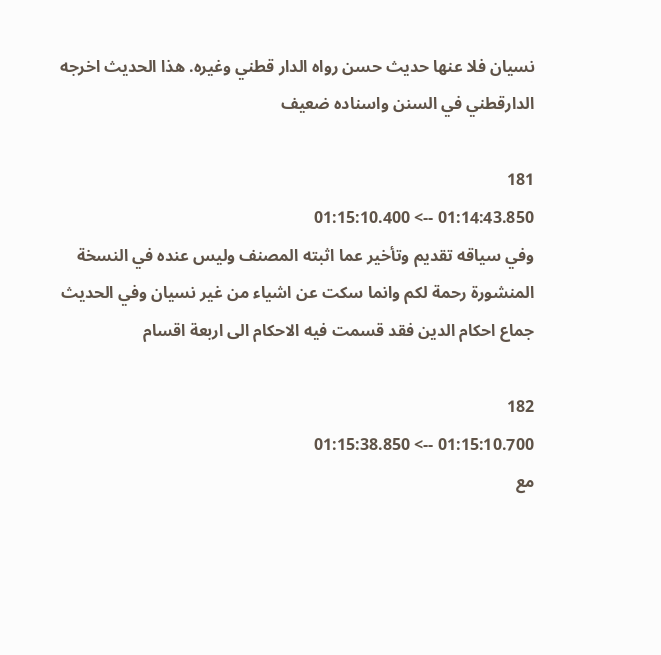نسيان فلا عنها حديث حسن رواه الدار قطني وغيره. هذا الحديث اخرجه الدارقطني في السنن واسناده ضعيف

181
01:14:43.850 --> 01:15:10.400
وفي سياقه تقديم وتأخير عما اثبته المصنف وليس عنده في النسخة المنشورة رحمة لكم وانما سكت عن اشياء من غير نسيان وفي الحديث جماع احكام الدين فقد قسمت فيه الاحكام الى اربعة اقسام

182
01:15:10.700 --> 01:15:38.850
مع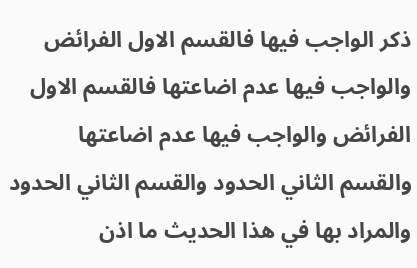ذكر الواجب فيها فالقسم الاول الفرائض والواجب فيها عدم اضاعتها فالقسم الاول الفرائض والواجب فيها عدم اضاعتها والقسم الثاني الحدود والقسم الثاني الحدود والمراد بها في هذا الحديث ما اذن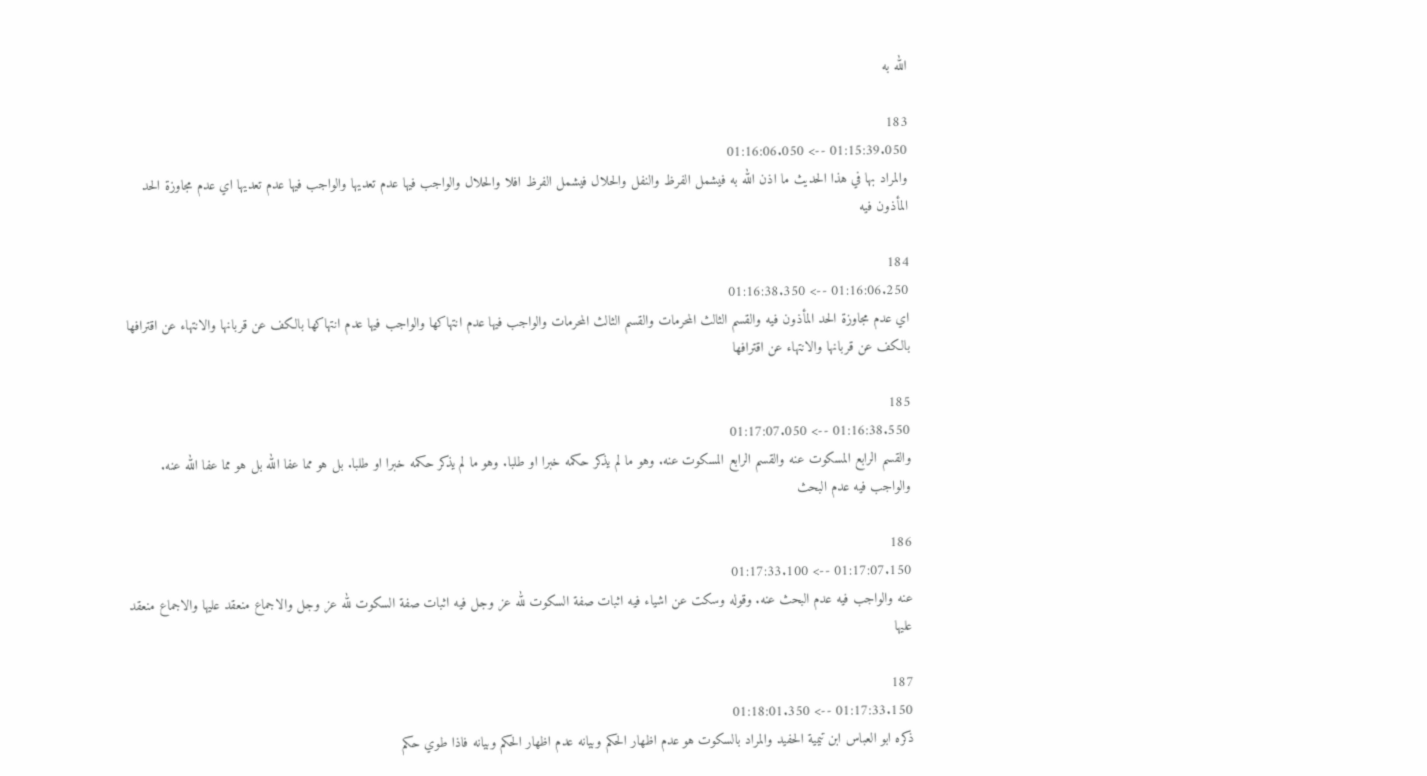الله به

183
01:15:39.050 --> 01:16:06.050
والمراد بها في هذا الحديث ما اذن الله به فيشمل الفرظ والنفل والحلال فيشمل الفرظ افلا والحلال والواجب فيها عدم تعديها والواجب فيها عدم تعديها اي عدم مجاوزة الحد المأذون فيه

184
01:16:06.250 --> 01:16:38.350
اي عدم مجاوزة الحد المأذون فيه والقسم الثالث المحرمات والقسم الثالث المحرمات والواجب فيها عدم انتهاكها والواجب فيها عدم انتهاكها بالكف عن قربانها والانتهاء عن اقترافها بالكف عن قربانها والانتهاء عن اقترافها

185
01:16:38.550 --> 01:17:07.050
والقسم الرابع المسكوت عنه والقسم الرابع المسكوت عنه. وهو ما لم يذكر حكمه خبرا او طلبا. وهو ما لم يذكر حكمه خبرا او طلبا. بل هو مما عفا الله بل هو مما عفا الله عنه. والواجب فيه عدم البحث

186
01:17:07.150 --> 01:17:33.100
عنه والواجب فيه عدم البحث عنه. وقوله وسكت عن اشياء فيه اثبات صفة السكوت لله عز وجل فيه اثبات صفة السكوت لله عز وجل والاجماع منعقد عليها والاجماع منعقد عليها

187
01:17:33.150 --> 01:18:01.350
ذكره ابو العباس ابن تيمية الحفيد والمراد بالسكوت هو عدم اظهار الحكم وبيانه عدم اظهار الحكم وبيانه فاذا طوي حكم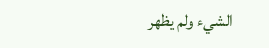الشيء ولم يظهر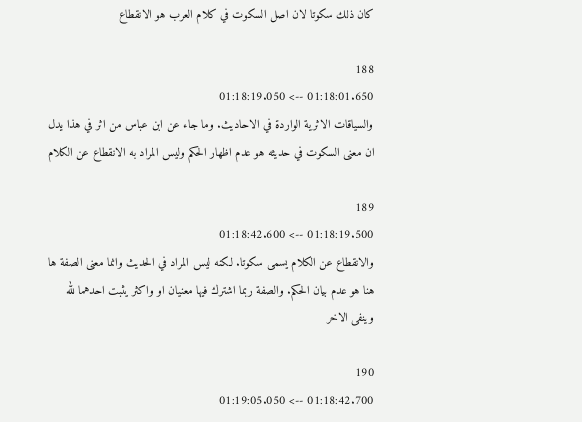كان ذلك سكوتا لان اصل السكوت في كلام العرب هو الانقطاع

188
01:18:01.650 --> 01:18:19.050
والسياقات الاثرية الواردة في الاحاديث. وما جاء عن ابن عباس من اثر في هذا يدل ان معنى السكوت في حديثه هو عدم اظهار الحكم وليس المراد به الانقطاع عن الكلام

189
01:18:19.500 --> 01:18:42.600
والانقطاع عن الكلام يسمى سكوتا. لكنه ليس المراد في الحديث وانما معنى الصفة ها هنا هو عدم بيان الحكم. والصفة ربما اشترك فيها معنيان او واكثر يثبت احدهما لله وينفى الاخر

190
01:18:42.700 --> 01:19:05.050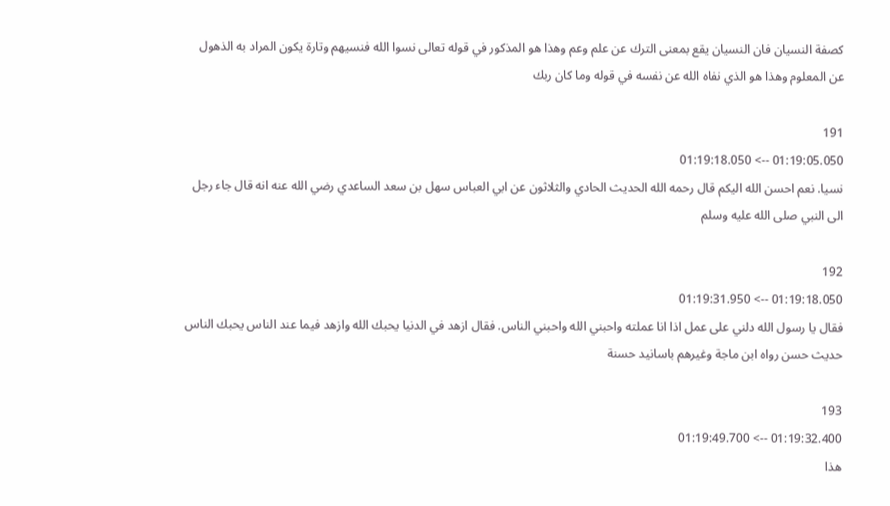كصفة النسيان فان النسيان يقع بمعنى الترك عن علم وعم وهذا هو المذكور في قوله تعالى نسوا الله فنسيهم وتارة يكون المراد به الذهول عن المعلوم وهذا هو الذي نفاه الله عن نفسه في قوله وما كان ربك

191
01:19:05.050 --> 01:19:18.050
نسيا. نعم احسن الله اليكم قال رحمه الله الحديث الحادي والثلاثون عن ابي العباس سهل بن سعد الساعدي رضي الله عنه انه قال جاء رجل الى النبي صلى الله عليه وسلم

192
01:19:18.050 --> 01:19:31.950
فقال يا رسول الله دلني على عمل اذا انا عملته واحبني الله واحبني الناس. فقال ازهد في الدنيا يحبك الله وازهد فيما عند الناس يحبك الناس حديث حسن رواه ابن ماجة وغيرهم باسانيد حسنة

193
01:19:32.400 --> 01:19:49.700
هذا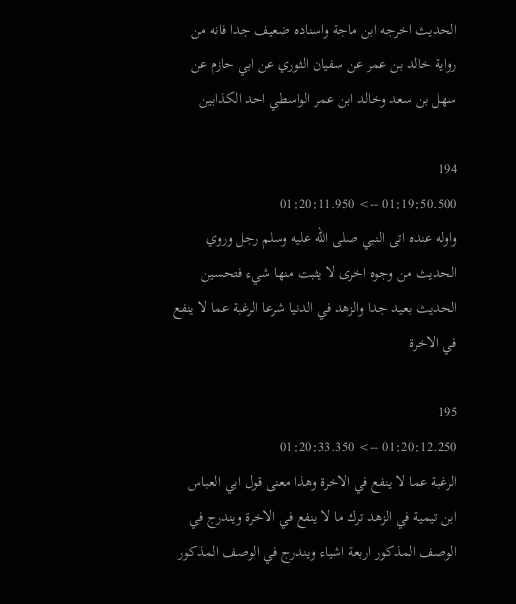الحديث اخرجه ابن ماجة واسناده ضعيف جدا فانه من رواية خالد بن عمر عن سفيان الثوري عن ابي حازم عن سهل بن سعد وخالد ابن عمر الواسطي احد الكذابين

194
01:19:50.500 --> 01:20:11.950
واوله عنده اتى النبي صلى الله عليه وسلم رجل وروي الحديث من وجوه اخرى لا يثبت منها شيء فتحسين الحديث بعيد جدا والزهد في الدنيا شرعا الرغبة عما لا ينفع في الاخرة

195
01:20:12.250 --> 01:20:33.350
الرغبة عما لا ينفع في الاخرة وهذا معنى قول ابي العباس ابن تيمية في الزهد ترك ما لا ينفع في الاخرة ويندرج في الوصف المذكور اربعة اشياء ويندرج في الوصف المذكور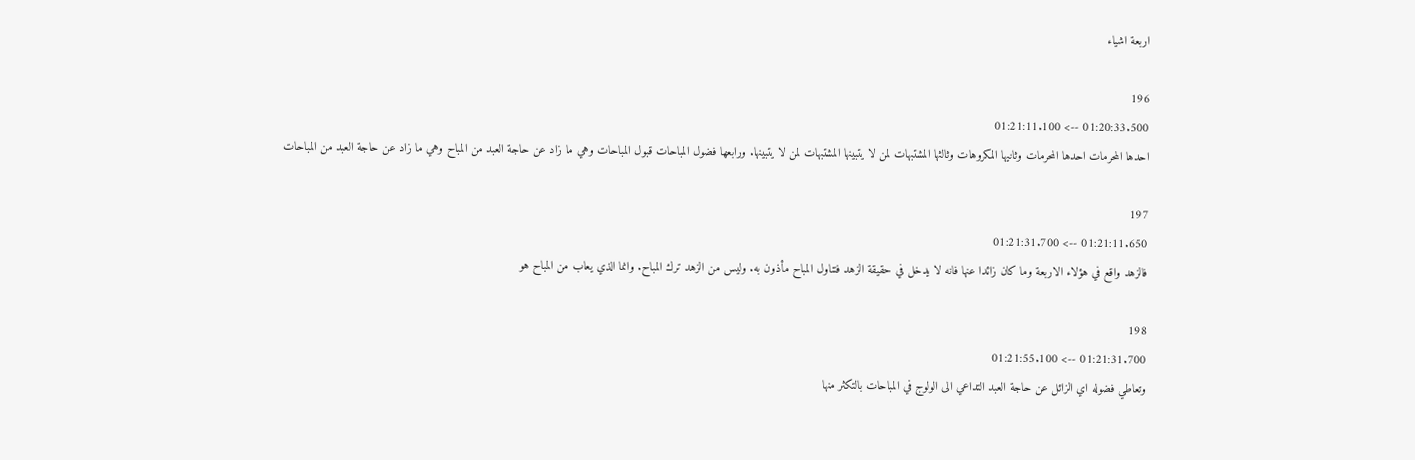اربعة اشياء

196
01:20:33.500 --> 01:21:11.100
احدها المحرمات احدها المحرمات وثانيها المكروهات وثالثها المشتبهات لمن لا يتبينها المشتبهات لمن لا يتبينها. ورابعها فضول المباحات قبول المباحات وهي ما زاد عن حاجة العبد من المباح وهي ما زاد عن حاجة العبد من المباحات

197
01:21:11.650 --> 01:21:31.700
فالزهد واقع في هؤلاء الاربعة وما كان زائدا عنها فانه لا يدخل في حقيقة الزهد فتناول المباح مأذون به. وليس من الزهد ترك المباح. وانما الذي يعاب من المباح هو

198
01:21:31.700 --> 01:21:55.100
وتعاطي فضوله اي الزائل عن حاجة العبد التداعي الى الولوج في المباحات بالتكثر منها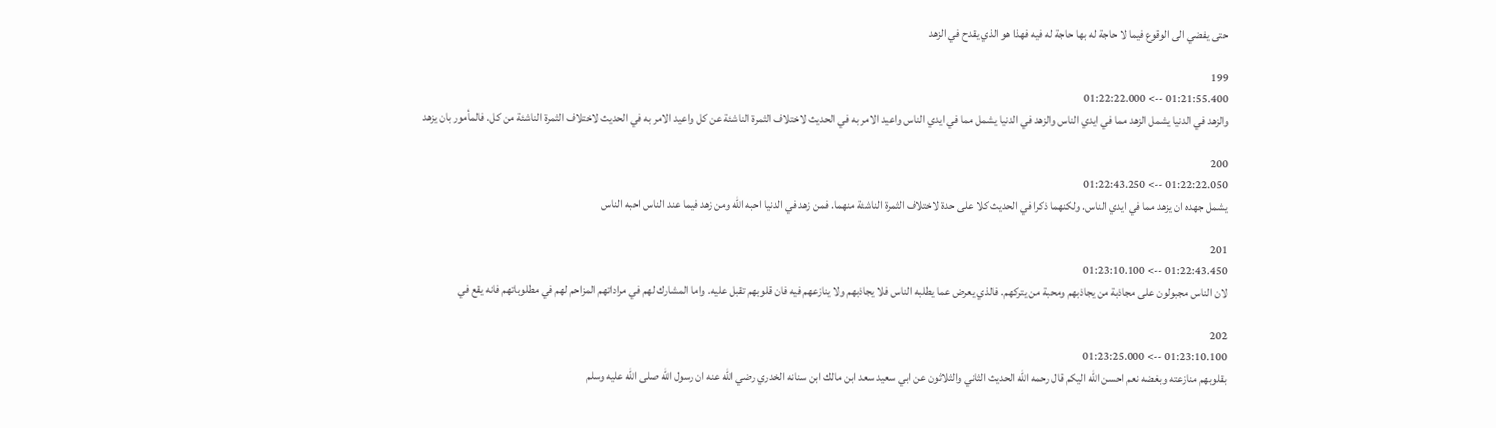حتى يفضي الى الوقوع فيما لا حاجة له بها حاجة له فيه فهذا هو الذي يقدح في الزهد

199
01:21:55.400 --> 01:22:22.000
والزهد في الدنيا يشمل الزهد مما في ايدي الناس والزهد في الدنيا يشمل مما في ايدي الناس واعيد الامر به في الحديث لاختلاف الثمرة الناشئة عن كل واعيد الامر به في الحديث لاختلاف الثمرة الناشئة من كل. فالمأمور بان يزهد

200
01:22:22.050 --> 01:22:43.250
يشمل جهده ان يزهد مما في ايدي الناس. ولكنهما ذكرا في الحديث كلا على حدة لاختلاف الثمرة الناشئة منهما. فمن زهد في الدنيا احبه الله ومن زهد فيما عند الناس احبه الناس

201
01:22:43.450 --> 01:23:10.100
لان الناس مجبولون على مجاذبة من يجاذبهم ومحبة من يتركهم. فالذي يعرض عما يطلبه الناس فلا يجاذبهم ولا ينازعهم فيه فان قلوبهم تقبل عليه. واما المشارك لهم في مراداتهم المزاحم لهم في مطلوباتهم فانه يقع في

202
01:23:10.100 --> 01:23:25.000
بقلوبهم منازعته وبغضه نعم احسن الله اليكم قال رحمه الله الحديث الثاني والثلاثون عن ابي سعيد سعد ابن مالك ابن سنانه الخدري رضي الله عنه ان رسول الله صلى الله عليه وسلم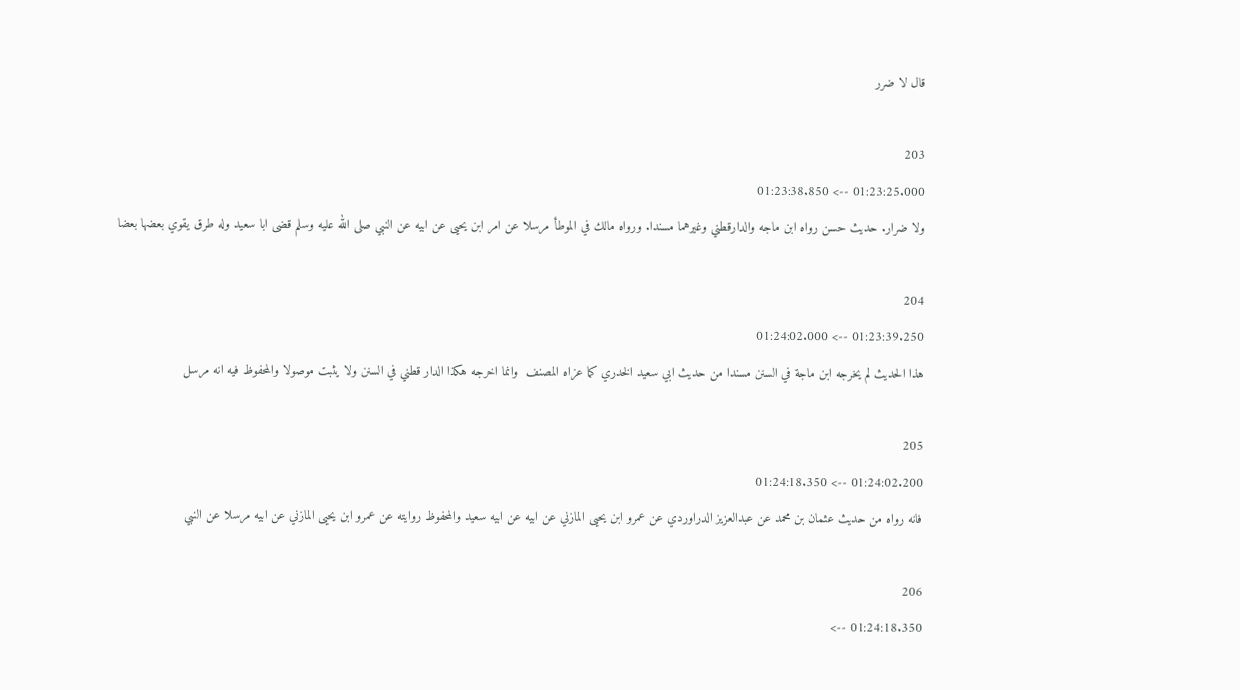قال لا ضرر

203
01:23:25.000 --> 01:23:38.850
ولا ضرار. حديث حسن رواه ابن ماجه والدارقطني وغيرهما مسندا. ورواه مالك في الموطأ مرسلا عن امر ابن يحيى عن ابيه عن النبي صلى الله عليه وسلم قضى ابا سعيد وله طرق يقوي بعضها بعضا

204
01:23:39.250 --> 01:24:02.000
هذا الحديث لم يخرجه ابن ماجة في السنن مسندا من حديث ابي سعيد الخدري كما عزاه المصنف  وانما اخرجه هكذا الدار قطني في السنن ولا يثبت موصولا والمحفوظ فيه انه مرسل

205
01:24:02.200 --> 01:24:18.350
فانه رواه من حديث عثمان بن محمد عن عبدالعزيز الدراوردي عن عمرو ابن يحيى المازني عن ابيه عن ابيه سعيد والمحفوظ روايته عن عمرو ابن يحيى المازني عن ابيه مرسلا عن النبي

206
01:24:18.350 -->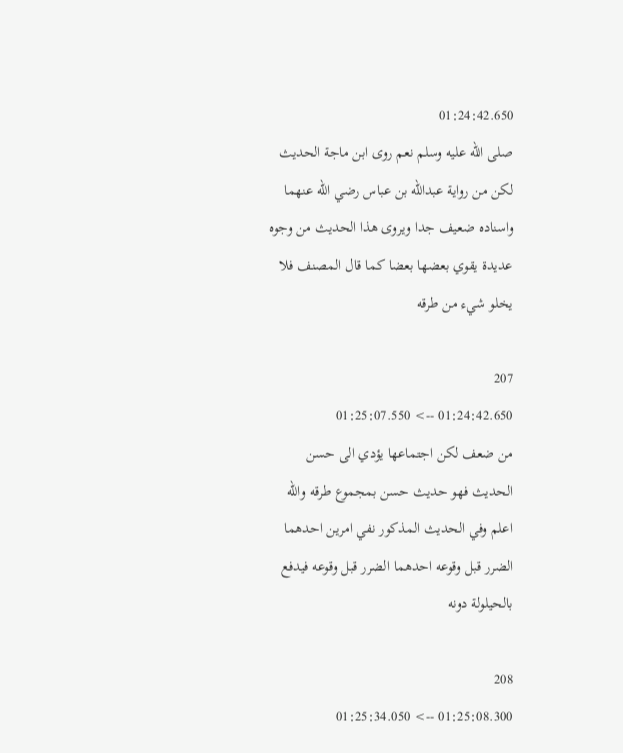01:24:42.650
صلى الله عليه وسلم نعم روى ابن ماجة الحديث لكن من رواية عبدالله بن عباس رضي الله عنهما واسناده ضعيف جدا ويروى هذا الحديث من وجوه عديدة يقوي بعضها بعضا كما قال المصنف فلا يخلو شيء من طرقه

207
01:24:42.650 --> 01:25:07.550
من ضعف لكن اجتماعها يؤدي الى حسن الحديث فهو حديث حسن بمجموع طرقه والله اعلم وفي الحديث المذكور نفي امرين احدهما الضرر قبل وقوعه احدهما الضرر قبل وقوعه فيدفع بالحيلولة دونه

208
01:25:08.300 --> 01:25:34.050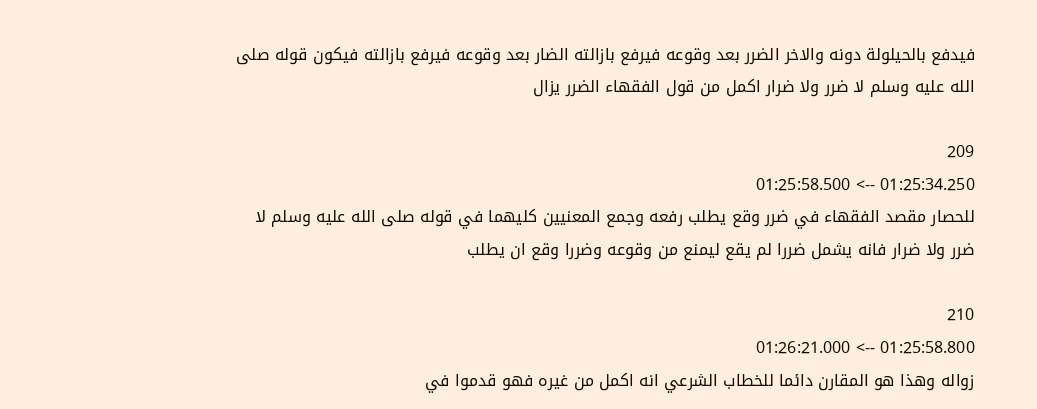فيدفع بالحيلولة دونه والاخر الضرر بعد وقوعه فيرفع بازالته الضار بعد وقوعه فيرفع بازالته فيكون قوله صلى الله عليه وسلم لا ضرر ولا ضرار اكمل من قول الفقهاء الضرر يزال

209
01:25:34.250 --> 01:25:58.500
للحصار مقصد الفقهاء في ضرر وقع يطلب رفعه وجمع المعنيين كليهما في قوله صلى الله عليه وسلم لا ضرر ولا ضرار فانه يشمل ضررا لم يقع ليمنع من وقوعه وضررا وقع ان يطلب

210
01:25:58.800 --> 01:26:21.000
زواله وهذا هو المقارن دائما للخطاب الشرعي انه اكمل من غيره فهو قدموا في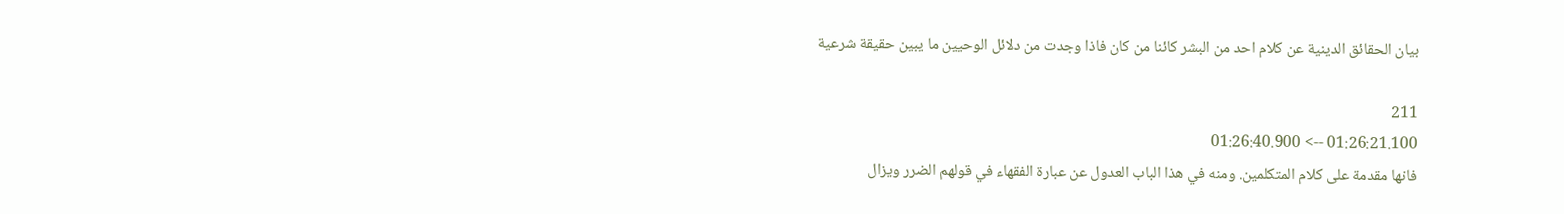بيان الحقائق الدينية عن كلام احد من البشر كائنا من كان فاذا وجدت من دلائل الوحيين ما يبين حقيقة شرعية

211
01:26:21.100 --> 01:26:40.900
فانها مقدمة على كلام المتكلمين. ومنه في هذا الباب العدول عن عبارة الفقهاء في قولهم الضرر ويزال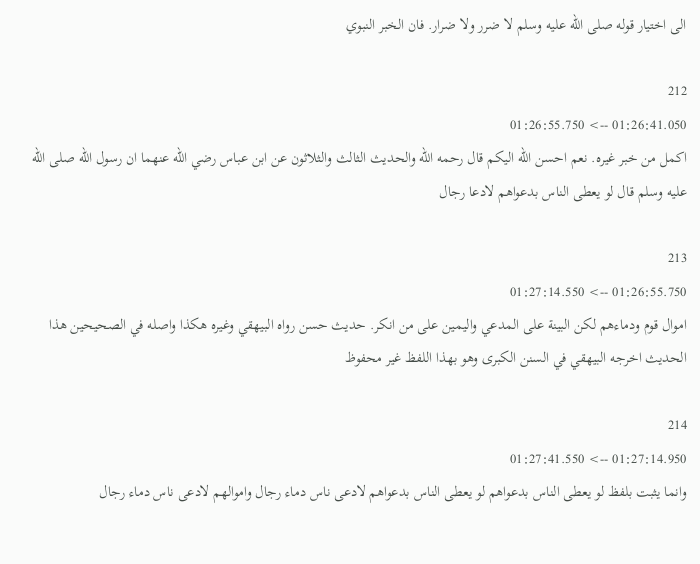الى اختيار قوله صلى الله عليه وسلم لا ضرر ولا ضرار. فان الخبر النبوي

212
01:26:41.050 --> 01:26:55.750
اكمل من خبر غيره. نعم احسن الله اليكم قال رحمه الله والحديث الثالث والثلاثون عن ابن عباس رضي الله عنهما ان رسول الله صلى الله عليه وسلم قال لو يعطى الناس بدعواهم لادعا رجال

213
01:26:55.750 --> 01:27:14.550
اموال قوم ودماءهم لكن البينة على المدعي واليمين على من انكر. حديث حسن رواه البيهقي وغيره هكذا واصله في الصحيحين هذا الحديث اخرجه البيهقي في السنن الكبرى وهو بهذا اللفظ غير محفوظ

214
01:27:14.950 --> 01:27:41.550
وانما يثبت بلفظ لو يعطى الناس بدعواهم لو يعطى الناس بدعواهم لادعى ناس دماء رجال واموالهم لادعى ناس دماء رجال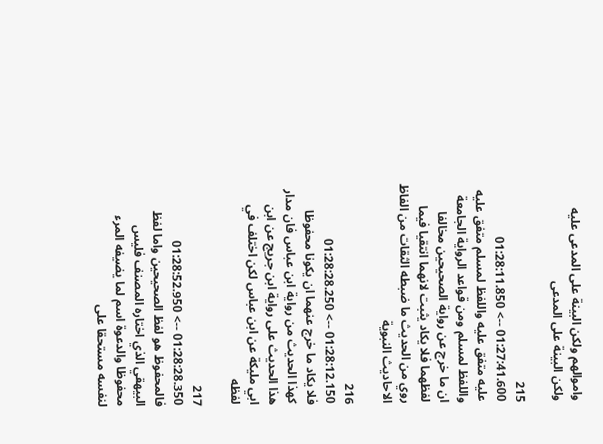واموالهم ولكن البينة على المدعى عليه ولكن البينة على المدعى

215
01:27:41.600 --> 01:28:11.850
عليه متفق عليه واللفظ لمسلم متفق عليه واللفظ لمسلم ومن قواعد الرواية الجامعة ان ما خرج عن رواية الصحيحين مخالفا لفظهما فلا يكاد يثبت لانهما انتقيا فيما روي من الحديث ما ضبطه الثقات من الفاظ الاحاديث النبوية

216
01:28:12.150 --> 01:28:28.250
فلا يكاد ما خرج عنهما ان يكونا محفوظا كهذا الحديث من رواية ابن عباس فان مدار هذا الحديث على رواية ابن جريج عن ابن ابي مليكة عن ابن عباس لكن اختلف في لفظه

217
01:28:28.350 --> 01:28:52.950
فالمحفوظ هو لفظ الصحيحين واما لفظ البيهقي الذي اختاره المصنف فليس محفوظا والدعوة اسم لما يضيفه المرء لنفسه مستحقا على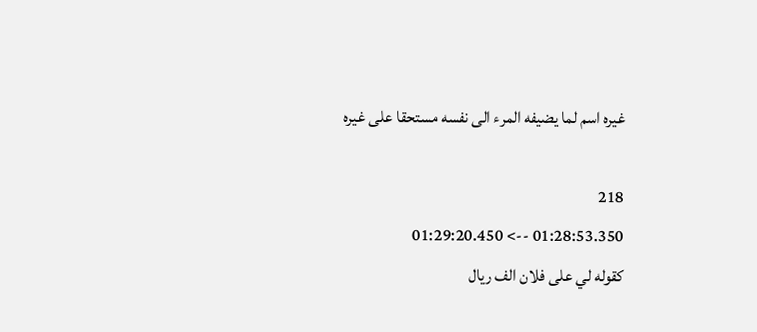غيره اسم لما يضيفه المرء الى نفسه مستحقا على غيره

218
01:28:53.350 --> 01:29:20.450
كقوله لي على فلان الف ريال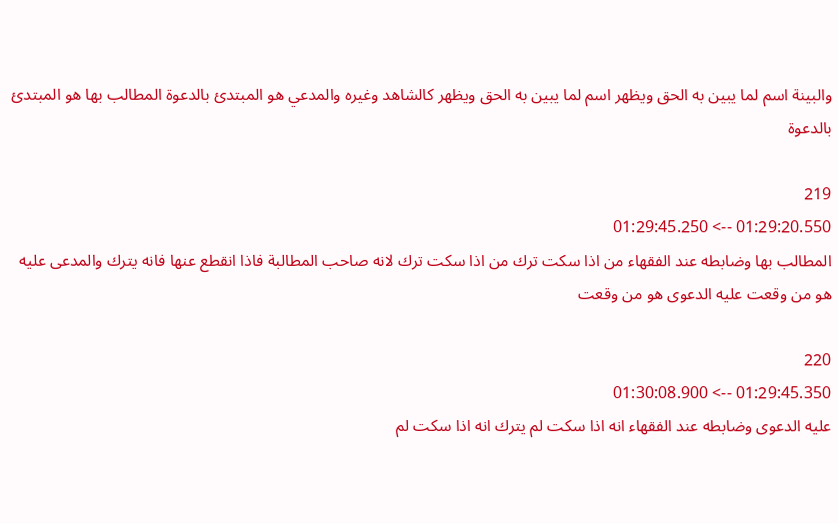والبينة اسم لما يبين به الحق ويظهر اسم لما يبين به الحق ويظهر كالشاهد وغيره والمدعي هو المبتدئ بالدعوة المطالب بها هو المبتدئ بالدعوة

219
01:29:20.550 --> 01:29:45.250
المطالب بها وضابطه عند الفقهاء من اذا سكت ترك من اذا سكت ترك لانه صاحب المطالبة فاذا انقطع عنها فانه يترك والمدعى عليه هو من وقعت عليه الدعوى هو من وقعت

220
01:29:45.350 --> 01:30:08.900
عليه الدعوى وضابطه عند الفقهاء انه اذا سكت لم يترك انه اذا سكت لم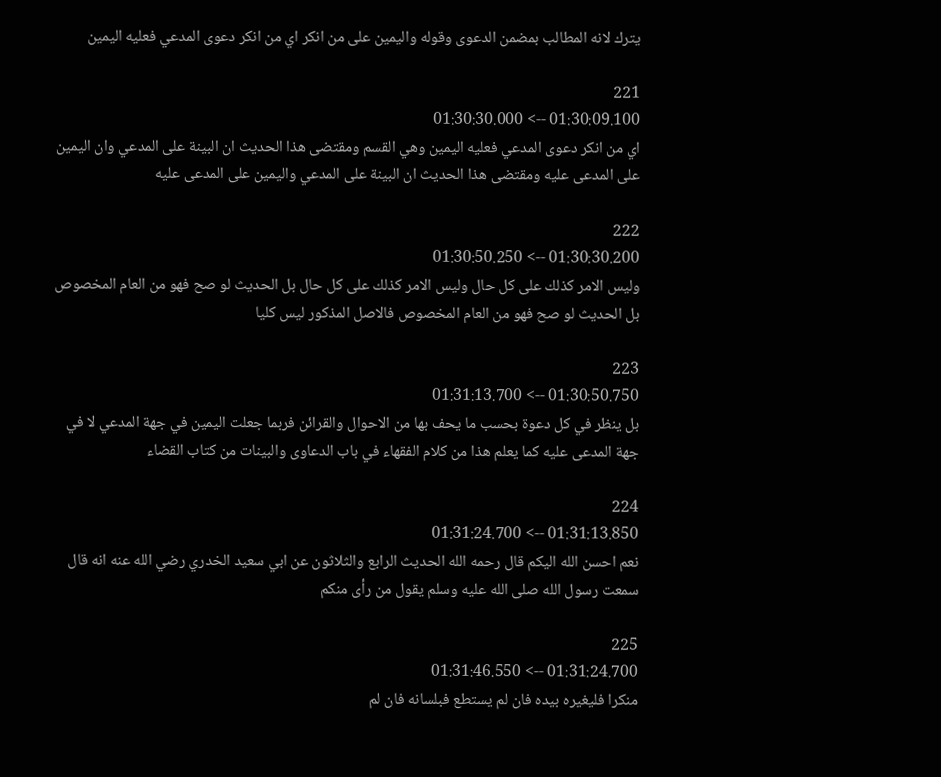يترك لانه المطالب بمضمن الدعوى وقوله واليمين على من انكر اي من انكر دعوى المدعي فعليه اليمين

221
01:30:09.100 --> 01:30:30.000
اي من انكر دعوى المدعي فعليه اليمين وهي القسم ومقتضى هذا الحديث ان البينة على المدعي وان اليمين على المدعى عليه ومقتضى هذا الحديث ان البينة على المدعي واليمين على المدعى عليه

222
01:30:30.200 --> 01:30:50.250
وليس الامر كذلك على كل حال وليس الامر كذلك على كل حال بل الحديث لو صح فهو من العام المخصوص بل الحديث لو صح فهو من العام المخصوص فالاصل المذكور ليس كليا

223
01:30:50.750 --> 01:31:13.700
بل ينظر في كل دعوة بحسب ما يحف بها من الاحوال والقرائن فربما جعلت اليمين في جهة المدعي لا في جهة المدعى عليه كما يعلم هذا من كلام الفقهاء في باب الدعاوى والبينات من كتاب القضاء

224
01:31:13.850 --> 01:31:24.700
نعم احسن الله اليكم قال رحمه الله الحديث الرابع والثلاثون عن ابي سعيد الخدري رضي الله عنه انه قال سمعت رسول الله صلى الله عليه وسلم يقول من رأى منكم

225
01:31:24.700 --> 01:31:46.550
منكرا فليغيره بيده فان لم يستطع فبلسانه فان لم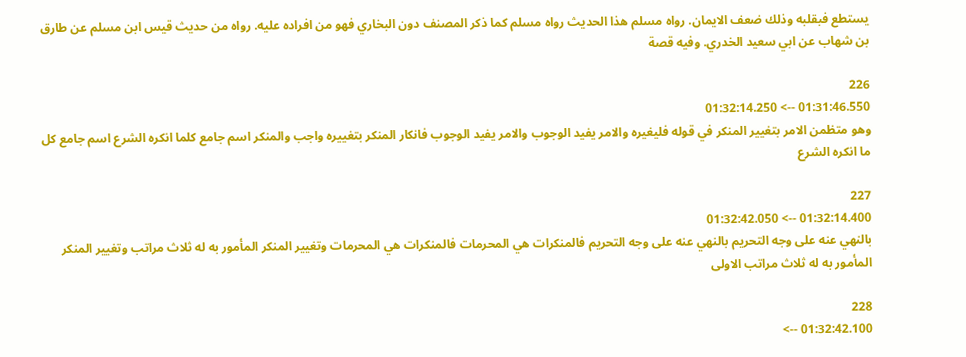يستطع فبقلبه وذلك ضعف الايمان. رواه مسلم هذا الحديث رواه مسلم كما ذكر المصنف دون البخاري فهو من افراده عليه. رواه من حديث قيس ابن مسلم عن طارق بن شهاب عن ابي سعيد الخدري. وفيه قصة

226
01:31:46.550 --> 01:32:14.250
وهو متظمن الامر بتغيير المنكر في قوله فليغيره والامر يفيد الوجوب والامر يفيد الوجوب فانكار المنكر بتغييره واجب والمنكر اسم جامع كلما انكره الشرع اسم جامع كل ما انكره الشرع

227
01:32:14.400 --> 01:32:42.050
بالنهي عنه على وجه التحريم بالنهي عنه على وجه التحريم فالمنكرات هي المحرمات فالمنكرات هي المحرمات وتغيير المنكر المأمور به له ثلاث مراتب وتغيير المنكر المأمور به له ثلاث مراتب الاولى

228
01:32:42.100 -->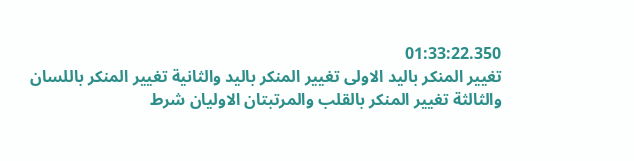01:33:22.350
تغيير المنكر باليد الاولى تغيير المنكر باليد والثانية تغيير المنكر باللسان والثالثة تغيير المنكر بالقلب والمرتبتان الاوليان شرط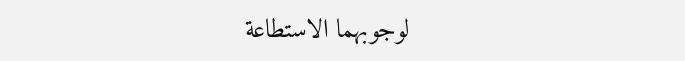لوجوبهما الاستطاعة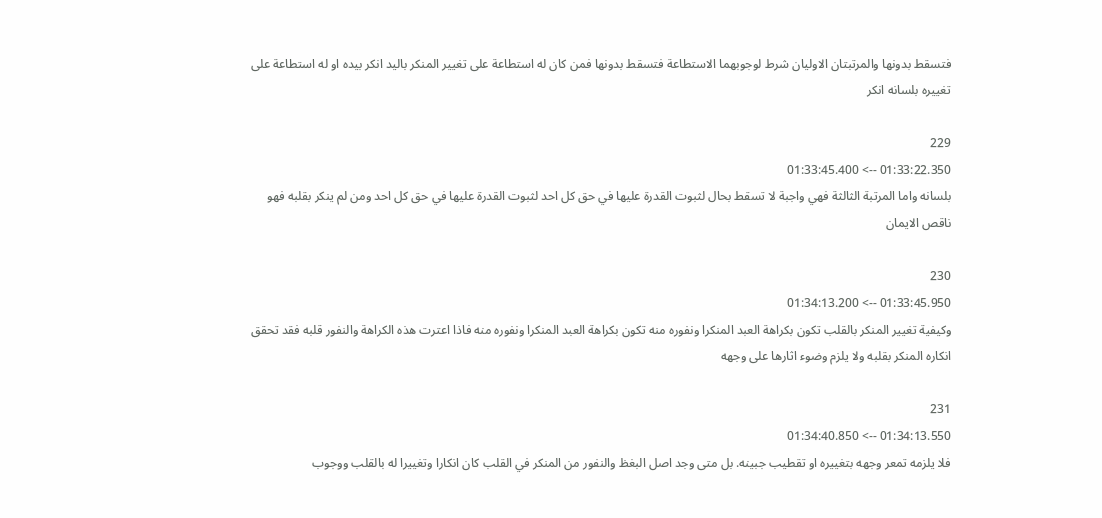فتسقط بدونها والمرتبتان الاوليان شرط لوجوبهما الاستطاعة فتسقط بدونها فمن كان له استطاعة على تغيير المنكر باليد انكر بيده او له استطاعة على تغييره بلسانه انكر

229
01:33:22.350 --> 01:33:45.400
بلسانه واما المرتبة الثالثة فهي واجبة لا تسقط بحال لثبوت القدرة عليها في حق كل احد لثبوت القدرة عليها في حق كل احد ومن لم ينكر بقلبه فهو ناقص الايمان

230
01:33:45.950 --> 01:34:13.200
وكيفية تغيير المنكر بالقلب تكون بكراهة العبد المنكرا ونفوره منه تكون بكراهة العبد المنكرا ونفوره منه فاذا اعترت هذه الكراهة والنفور قلبه فقد تحقق انكاره المنكر بقلبه ولا يلزم وضوء اثارها على وجهه

231
01:34:13.550 --> 01:34:40.850
فلا يلزمه تمعر وجهه بتغييره او تقطيب جبينه. بل متى وجد اصل البغظ والنفور من المنكر في القلب كان انكارا وتغييرا له بالقلب ووجوب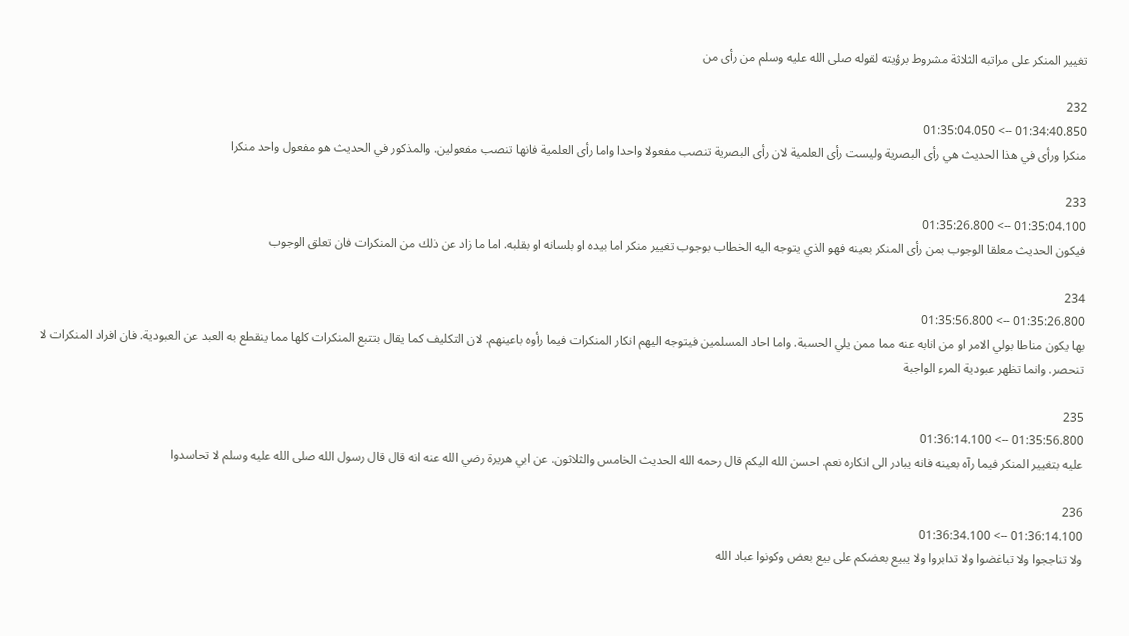تغيير المنكر على مراتبه الثلاثة مشروط برؤيته لقوله صلى الله عليه وسلم من رأى من

232
01:34:40.850 --> 01:35:04.050
منكرا ورأى في هذا الحديث هي رأى البصرية وليست رأى العلمية لان رأى البصرية تنصب مفعولا واحدا واما رأى العلمية فانها تنصب مفعولين. والمذكور في الحديث هو مفعول واحد منكرا

233
01:35:04.100 --> 01:35:26.800
فيكون الحديث معلقا الوجوب بمن رأى المنكر بعينه فهو الذي يتوجه اليه الخطاب بوجوب تغيير منكر اما بيده او بلسانه او بقلبه. اما ما زاد عن ذلك من المنكرات فان تعلق الوجوب

234
01:35:26.800 --> 01:35:56.800
بها يكون مناطا بولي الامر او من انابه عنه مما ممن يلي الحسبة. واما احاد المسلمين فيتوجه اليهم انكار المنكرات فيما رأوه باعينهم. لان التكليف كما يقال بتتبع المنكرات كلها مما ينقطع به العبد عن العبودية. فان افراد المنكرات لا تنحصر. وانما تظهر عبودية المرء الواجبة

235
01:35:56.800 --> 01:36:14.100
عليه بتغيير المنكر فيما رآه بعينه فانه يبادر الى انكاره نعم. احسن الله اليكم قال رحمه الله الحديث الخامس والثلاثون. عن ابي هريرة رضي الله عنه انه قال قال رسول الله صلى الله عليه وسلم لا تحاسدوا

236
01:36:14.100 --> 01:36:34.100
ولا تناججوا ولا تباغضوا ولا تدابروا ولا يبيع بعضكم على بيع بعض وكونوا عباد الله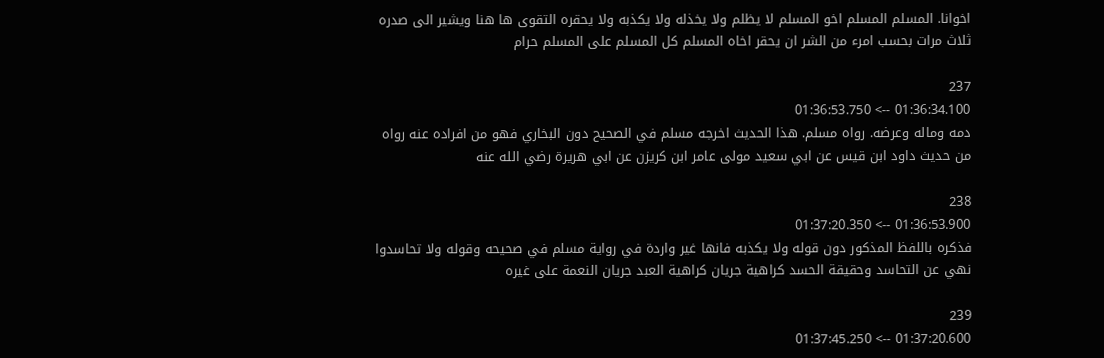اخوانا. المسلم المسلم اخو المسلم لا يظلم ولا يخذله ولا يكذبه ولا يحقره التقوى ها هنا ويشير الى صدره ثلاث مرات بحسب امرء من الشر ان يحقر اخاه المسلم كل المسلم على المسلم حرام

237
01:36:34.100 --> 01:36:53.750
دمه وماله وعرضه. رواه مسلم. هذا الحديث اخرجه مسلم في الصحيح دون البخاري فهو من افراده عنه رواه من حديث داود ابن قيس عن ابي سعيد مولى عامر ابن كريزن عن ابي هريرة رضي الله عنه

238
01:36:53.900 --> 01:37:20.350
فذكره باللفظ المذكور دون قوله ولا يكذبه فانها غير واردة في رواية مسلم في صحيحه وقوله ولا تحاسدوا نهي عن التحاسد وحقيقة الحسد كراهية جريان كراهية العبد جريان النعمة على غيره

239
01:37:20.600 --> 01:37:45.250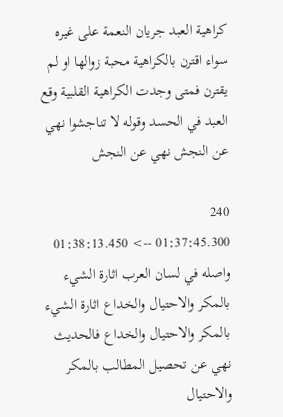كراهية العبد جريان النعمة على غيره سواء اقترن بالكراهية محبة زوالها او لم يقترن فمتى وجدت الكراهية القلبية وقع العبد في الحسد وقوله لا تناجشوا نهي عن النجش نهي عن النجش

240
01:37:45.300 --> 01:38:13.450
واصله في لسان العرب اثارة الشيء بالمكر والاحتيال والخداع اثارة الشيء بالمكر والاحتيال والخداع فالحديث نهي عن تحصيل المطالب بالمكر والاحتيال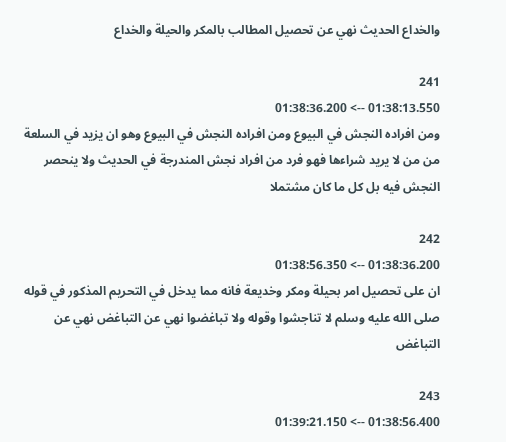والخداع الحديث نهي عن تحصيل المطالب بالمكر والحيلة والخداع

241
01:38:13.550 --> 01:38:36.200
ومن افراده النجش في البيوع ومن افراده النجش في البيوع وهو ان يزيد في السلعة من من لا يريد شراءها فهو فرد من افراد نجش المندرجة في الحديث ولا ينحصر النجش فيه بل كل ما كان مشتملا

242
01:38:36.200 --> 01:38:56.350
ان على تحصيل امر بحيلة ومكر وخديعة فانه مما يدخل في التحريم المذكور في قوله صلى الله عليه وسلم لا تناجشوا وقوله ولا تباغضوا نهي عن التباغض نهي عن التباغض

243
01:38:56.400 --> 01:39:21.150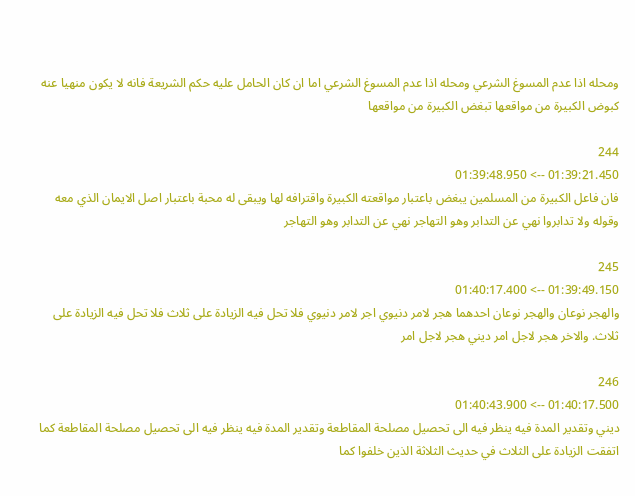ومحله اذا عدم المسوغ الشرعي ومحله اذا عدم المسوغ الشرعي اما ان كان الحامل عليه حكم الشريعة فانه لا يكون منهيا عنه كبوض الكبيرة من مواقعها تبغض الكبيرة من مواقعها

244
01:39:21.450 --> 01:39:48.950
فان فاعل الكبيرة من المسلمين يبغض باعتبار مواقعته الكبيرة واقترافه لها ويبقى له محبة باعتبار اصل الايمان الذي معه وقوله ولا تدابروا نهي عن التدابر وهو التهاجر نهي عن التدابر وهو التهاجر

245
01:39:49.150 --> 01:40:17.400
والهجر نوعان والهجر نوعان احدهما هجر لامر دنيوي اجر لامر دنيوي فلا تحل فيه الزيادة على ثلاث فلا تحل فيه الزيادة على ثلاث. والاخر هجر لاجل امر ديني هجر لاجل امر

246
01:40:17.500 --> 01:40:43.900
ديني وتقدير المدة فيه ينظر فيه الى تحصيل مصلحة المقاطعة وتقدير المدة فيه ينظر فيه الى تحصيل مصلحة المقاطعة كما اتفقت الزيادة على الثلاث في حديث الثلاثة الذين خلفوا كما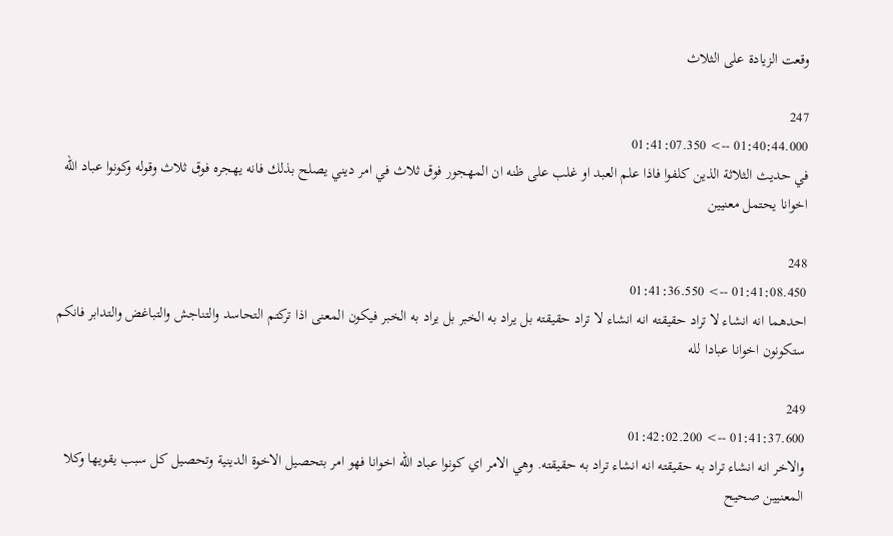وقعت الزيادة على الثلاث

247
01:40:44.000 --> 01:41:07.350
في حديث الثلاثة الذين كلفوا فاذا علم العبد او غلب على ظنه ان المهجور فوق ثلاث في امر ديني يصلح بذلك فانه يهجره فوق ثلاث وقوله وكونوا عباد الله اخوانا يحتمل معنيين

248
01:41:08.450 --> 01:41:36.550
احدهما انه انشاء لا تراد حقيقته انه انشاء لا تراد حقيقته بل يراد به الخبر بل يراد به الخبر فيكون المعنى اذا تركتم التحاسد والتناجش والتباغض والتدابر فانكم ستكونون اخوانا عبادا لله

249
01:41:37.600 --> 01:42:02.200
والاخر انه انشاء تراد به حقيقته انه انشاء تراد به حقيقته. وهي الامر اي كونوا عباد الله اخوانا فهو امر بتحصيل الاخوة الدينية وتحصيل كل سبب يقويها وكلا المعنيين صحيح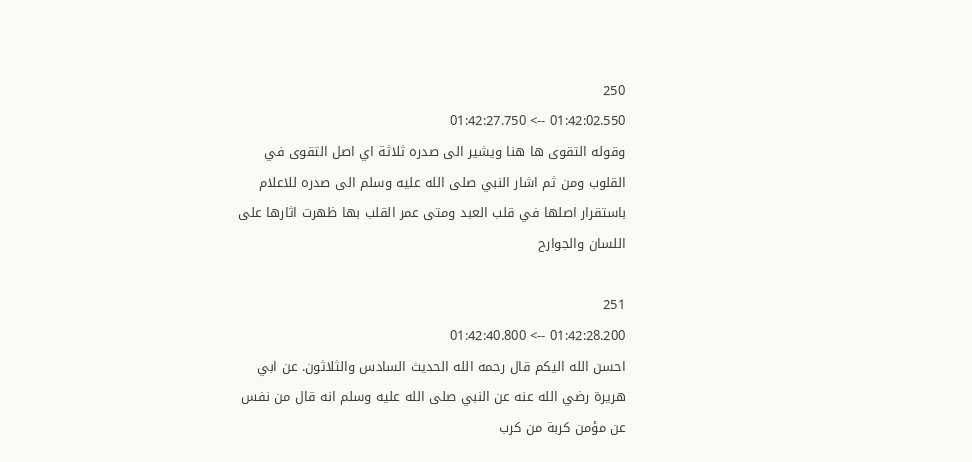250
01:42:02.550 --> 01:42:27.750
وقوله التقوى ها هنا ويشير الى صدره ثلاثة اي اصل التقوى في القلوب ومن ثم اشار النبي صلى الله عليه وسلم الى صدره للاعلام باستقرار اصلها في قلب العبد ومتى عمر القلب بها ظهرت اثارها على اللسان والجوارح

251
01:42:28.200 --> 01:42:40.800
احسن الله اليكم قال رحمه الله الحديث السادس والثلاثون. عن ابي هريرة رضي الله عنه عن النبي صلى الله عليه وسلم انه قال من نفس عن مؤمن كربة من كرب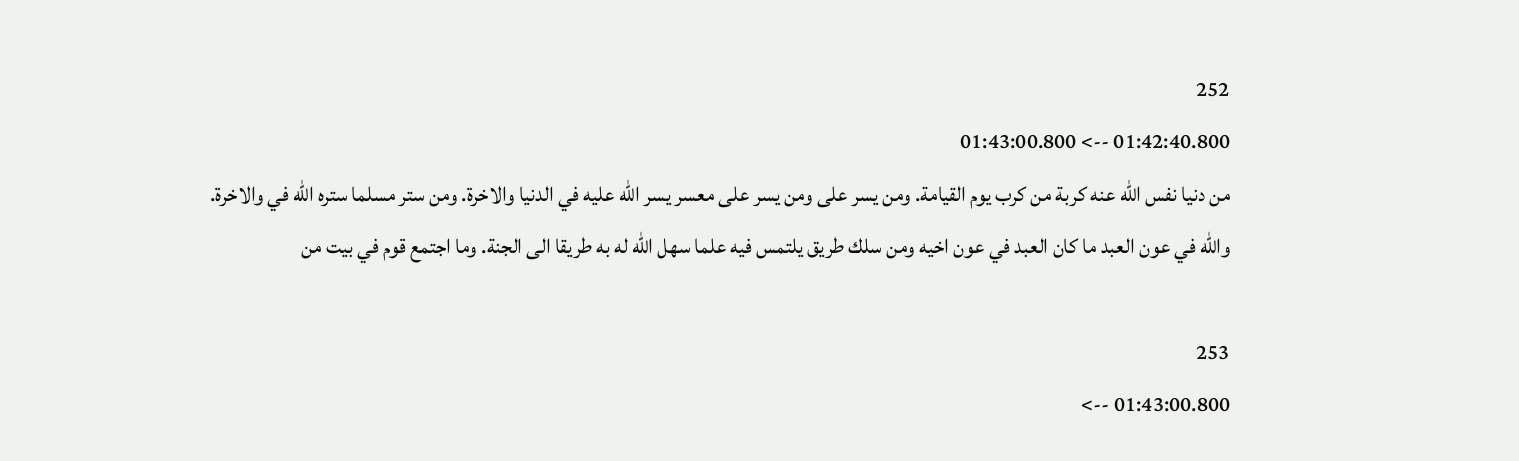252
01:42:40.800 --> 01:43:00.800
من دنيا نفس الله عنه كربة من كرب يوم القيامة. ومن يسر على ومن يسر على معسر يسر الله عليه في الدنيا والاخرة. ومن ستر مسلما ستره الله في والاخرة. والله في عون العبد ما كان العبد في عون اخيه ومن سلك طريق يلتمس فيه علما سهل الله له به طريقا الى الجنة. وما اجتمع قوم في بيت من

253
01:43:00.800 -->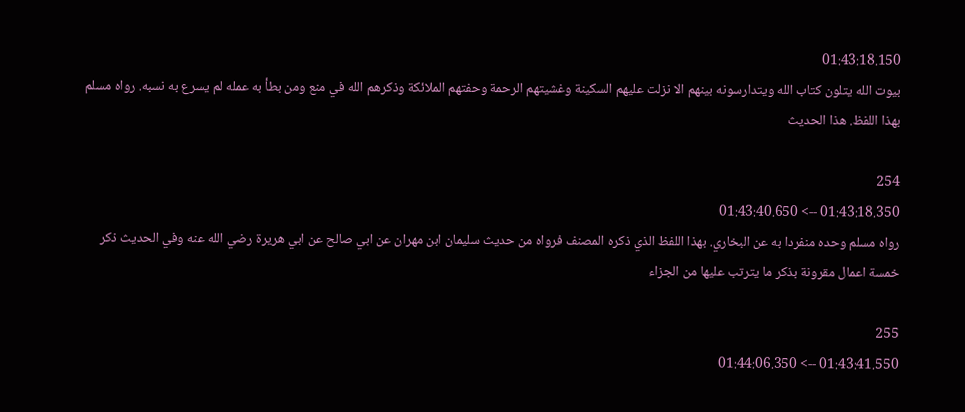01:43:18.150
بيوت الله يتلون كتاب الله ويتدارسونه بينهم الا نزلت عليهم السكينة وغشيتهم الرحمة وحفتهم الملائكة وذكرهم الله في منع ومن بطأ به عمله لم يسرع به نسبه. رواه مسلم بهذا اللفظ. هذا الحديث

254
01:43:18.350 --> 01:43:40.650
رواه مسلم وحده منفردا به عن البخاري. بهذا اللفظ الذي ذكره المصنف فرواه من حديث سليمان ابن مهران عن ابي صالح عن ابي هريرة رضي الله عنه وفي الحديث ذكر خمسة اعمال مقرونة بذكر ما يترتب عليها من الجزاء

255
01:43:41.550 --> 01:44:06.350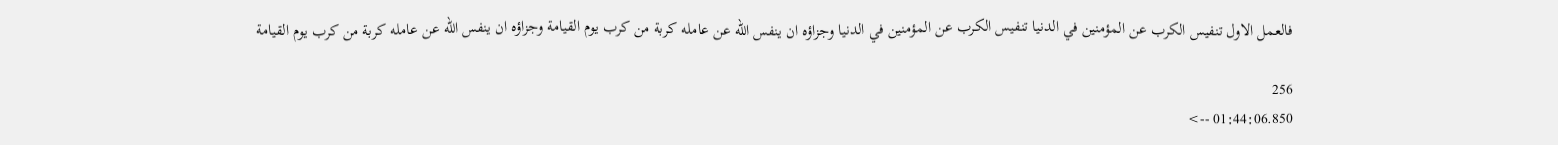فالعمل الاول تنفيس الكرب عن المؤمنين في الدنيا تنفيس الكرب عن المؤمنين في الدنيا وجزاؤه ان ينفس الله عن عامله كربة من كرب يوم القيامة وجزاؤه ان ينفس الله عن عامله كربة من كرب يوم القيامة

256
01:44:06.850 -->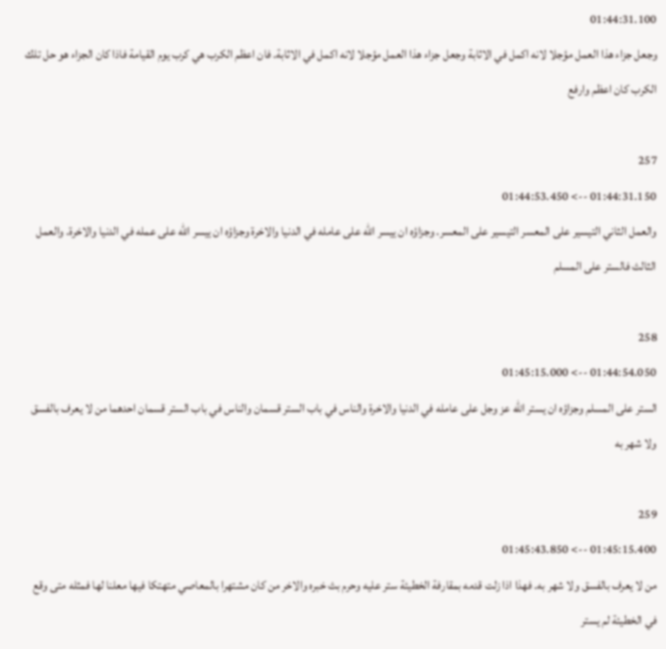01:44:31.100
وجعل جزاء هذا العمل مؤجلا لانه اكمل في الاثابة وجعل جزاء هذا العمل مؤجلا لانه اكمل في الاثابة. فان اعظم الكرب هي كرب يوم القيامة فاذا كان الجزاء هو حل تلك الكرب كان اعظم وارفع

257
01:44:31.150 --> 01:44:53.450
والعمل الثاني التيسير على المعسر التيسير على المعسر. وجزاؤه ان ييسر الله على عامله في الدنيا والاخرة وجزاؤه ان ييسر الله على عمله في الدنيا والاخرة. والعمل الثالث فالستر على المسلم

258
01:44:54.050 --> 01:45:15.000
الستر على المسلم وجزاؤه ان يستر الله عز وجل على عامله في الدنيا والاخرة والناس في باب الستر قسمان والناس في باب الستر قسمان احدهما من لا يعرف بالفسق ولا شهر به

259
01:45:15.400 --> 01:45:43.850
من لا يعرف بالفسق ولا شهر به. فهذا اذا زلت قدمه بمقارفة الخطيئة ستر عليه وحرم بث خبره والاخر من كان مشتهرا بالمعاصي متهتكا فيها معلنا لها فمثله متى وقع في الخطيئة لم يستر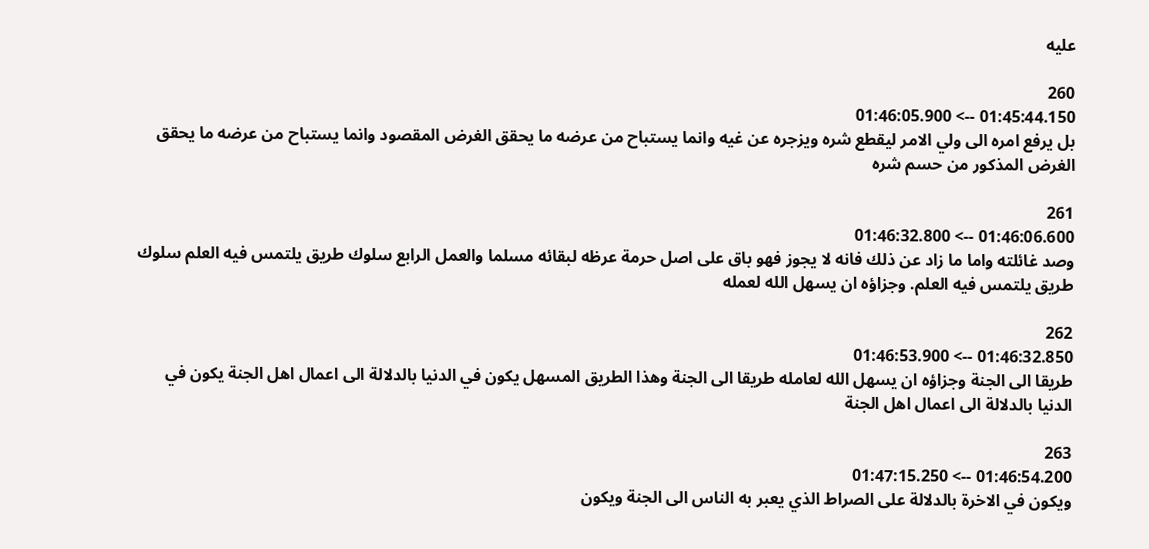عليه

260
01:45:44.150 --> 01:46:05.900
بل يرفع امره الى ولي الامر ليقطع شره ويزجره عن غيه وانما يستباح من عرضه ما يحقق الغرض المقصود وانما يستباح من عرضه ما يحقق الغرض المذكور من حسم شره

261
01:46:06.600 --> 01:46:32.800
وصد غائلته واما ما زاد عن ذلك فانه لا يجوز فهو باق على اصل حرمة عرظه لبقائه مسلما والعمل الرابع سلوك طريق يلتمس فيه العلم سلوك طريق يلتمس فيه العلم. وجزاؤه ان يسهل الله لعمله

262
01:46:32.850 --> 01:46:53.900
طريقا الى الجنة وجزاؤه ان يسهل الله لعامله طريقا الى الجنة وهذا الطريق المسهل يكون في الدنيا بالدلالة الى اعمال اهل الجنة يكون في الدنيا بالدلالة الى اعمال اهل الجنة

263
01:46:54.200 --> 01:47:15.250
ويكون في الاخرة بالدلالة على الصراط الذي يعبر به الناس الى الجنة ويكون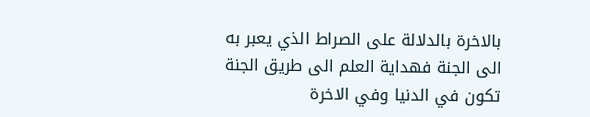بالاخرة بالدلالة على الصراط الذي يعبر به الى الجنة فهداية العلم الى طريق الجنة تكون في الدنيا وفي الاخرة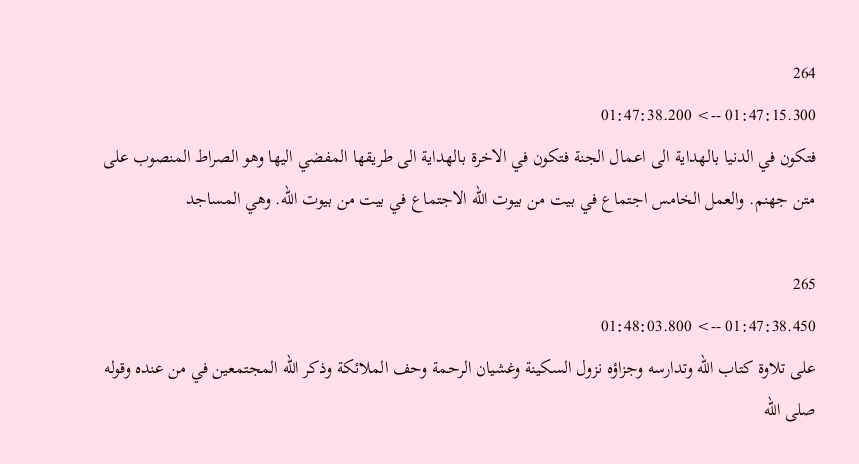264
01:47:15.300 --> 01:47:38.200
فتكون في الدنيا بالهداية الى اعمال الجنة فتكون في الاخرة بالهداية الى طريقها المفضي اليها وهو الصراط المنصوب على متن جهنم. والعمل الخامس اجتماع في بيت من بيوت الله الاجتماع في بيت من بيوت الله. وهي المساجد

265
01:47:38.450 --> 01:48:03.800
على تلاوة كتاب الله وتدارسه وجزاؤه نزول السكينة وغشيان الرحمة وحف الملائكة وذكر الله المجتمعين في من عنده وقوله صلى الله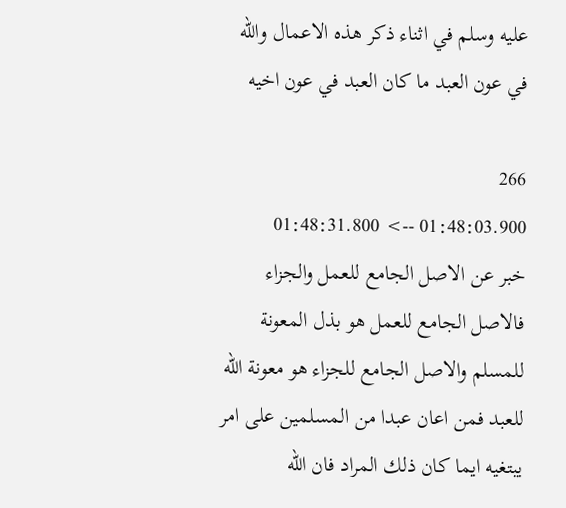عليه وسلم في اثناء ذكر هذه الاعمال والله في عون العبد ما كان العبد في عون اخيه

266
01:48:03.900 --> 01:48:31.800
خبر عن الاصل الجامع للعمل والجزاء فالاصل الجامع للعمل هو بذل المعونة للمسلم والاصل الجامع للجزاء هو معونة الله للعبد فمن اعان عبدا من المسلمين على امر يبتغيه ايما كان ذلك المراد فان الله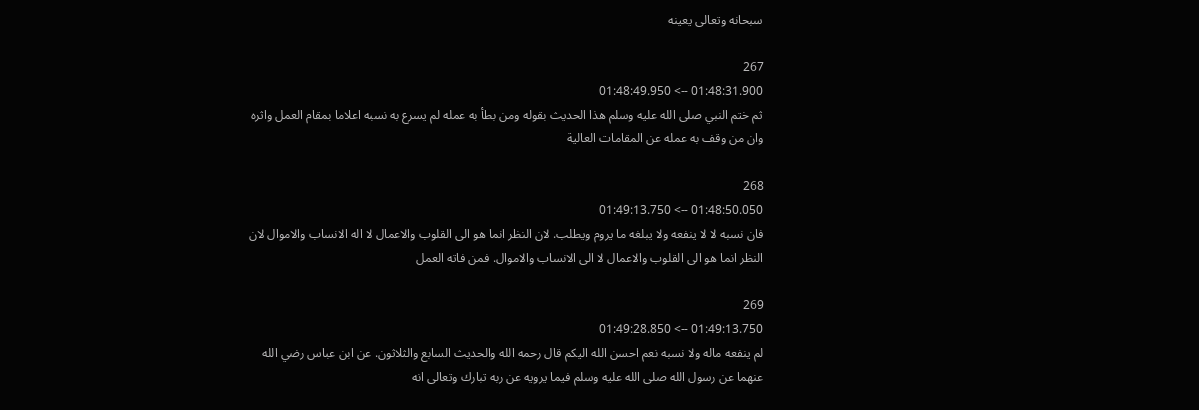سبحانه وتعالى يعينه

267
01:48:31.900 --> 01:48:49.950
ثم ختم النبي صلى الله عليه وسلم هذا الحديث بقوله ومن بطأ به عمله لم يسرع به نسبه اعلاما بمقام العمل واثره وان من وقف به عمله عن المقامات العالية

268
01:48:50.050 --> 01:49:13.750
فان نسبه لا لا ينفعه ولا يبلغه ما يروم ويطلب. لان النظر انما هو الى القلوب والاعمال لا اله الانساب والاموال لان النظر انما هو الى القلوب والاعمال لا الى الانساب والاموال. فمن فاته العمل

269
01:49:13.750 --> 01:49:28.850
لم ينفعه ماله ولا نسبه نعم احسن الله اليكم قال رحمه الله والحديث السابع والثلاثون. عن ابن عباس رضي الله عنهما عن رسول الله صلى الله عليه وسلم فيما يرويه عن ربه تبارك وتعالى انه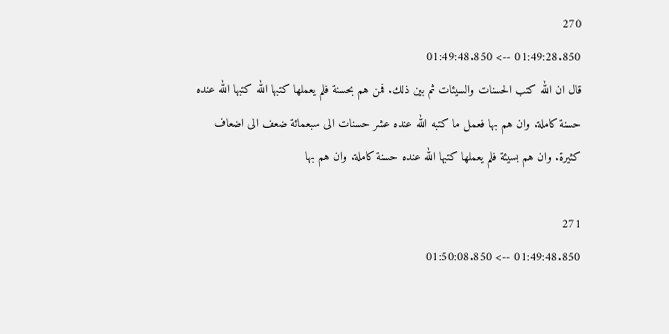270
01:49:28.850 --> 01:49:48.850
قال ان الله كتب الحسنات والسيئات ثم بين ذلك. فمن هم بحسنة فلم يعملها كتبها الله كتبها الله عنده حسنة كاملة. وان هم بها فعمل ما كتبه الله عنده عشر حسنات الى سبعمائة ضعف الى اضعاف كثيرة. وان هم بسيئة فلم يعملها كتبها الله عنده حسنة كاملة. وان هم بها

271
01:49:48.850 --> 01:50:08.850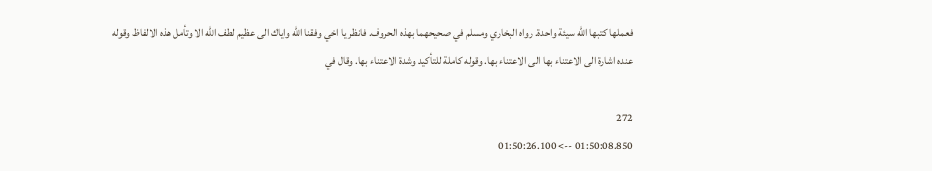فعملها كتبها الله سيئة واحدة. رواه البخاري ومسلم في صحيحهما بهذه الحروف. فانظر يا اخي وفقنا الله واياك الى عظيم لطف الله الا وتأمل هذه الالفاظ وقوله عنده اشارة الى الاعتناء بها الى الاعتناء بها. وقوله كاملة للتأكيد وشدة الاعتناء بها. وقال في

272
01:50:08.850 --> 01:50:26.100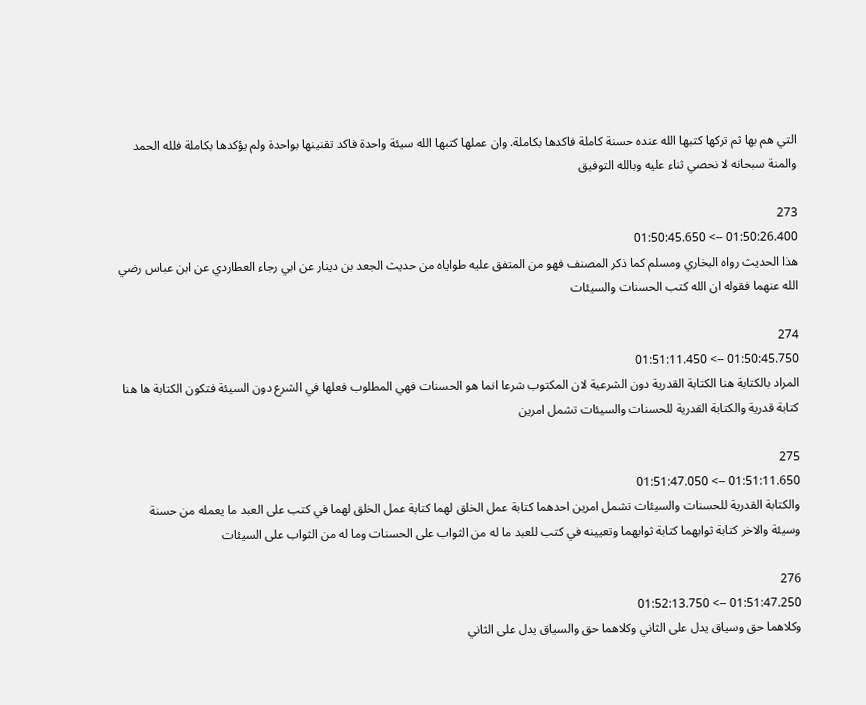التي هم بها ثم تركها كتبها الله عنده حسنة كاملة فاكدها بكاملة. وان عملها كتبها الله سيئة واحدة فاكد تقنينها بواحدة ولم يؤكدها بكاملة فلله الحمد والمنة سبحانه لا نحصي ثناء عليه وبالله التوفيق

273
01:50:26.400 --> 01:50:45.650
هذا الحديث رواه البخاري ومسلم كما ذكر المصنف فهو من المتفق عليه طواياه من حديث الجعد بن دينار عن ابي رجاء العطاردي عن ابن عباس رضي الله عنهما فقوله ان الله كتب الحسنات والسيئات

274
01:50:45.750 --> 01:51:11.450
المراد بالكتابة هنا الكتابة القدرية دون الشرعية لان المكتوب شرعا انما هو الحسنات فهي المطلوب فعلها في الشرع دون السيئة فتكون الكتابة ها هنا كتابة قدرية والكتابة القدرية للحسنات والسيئات تشمل امرين

275
01:51:11.650 --> 01:51:47.050
والكتابة القدرية للحسنات والسيئات تشمل امرين احدهما كتابة عمل الخلق لهما كتابة عمل الخلق لهما في كتب على العبد ما يعمله من حسنة وسيئة والاخر كتابة ثوابهما كتابة ثوابهما وتعيينه في كتب للعبد ما له من الثواب على الحسنات وما له من الثواب على السيئات

276
01:51:47.250 --> 01:52:13.750
وكلاهما حق وسياق يدل على الثاني وكلاهما حق والسياق يدل على الثاني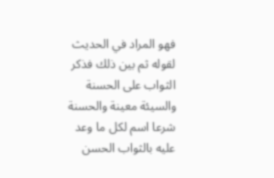فهو المراد في الحديث لقوله ثم بين ذلك فذكر الثواب على الحسنة والسيئة معينة والحسنة شرعا اسم لكل ما وعد عليه بالثواب الحسن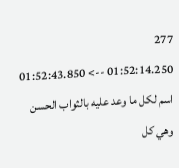277
01:52:14.250 --> 01:52:43.850
اسم لكل ما وعد عليه بالثواب الحسن وهي كل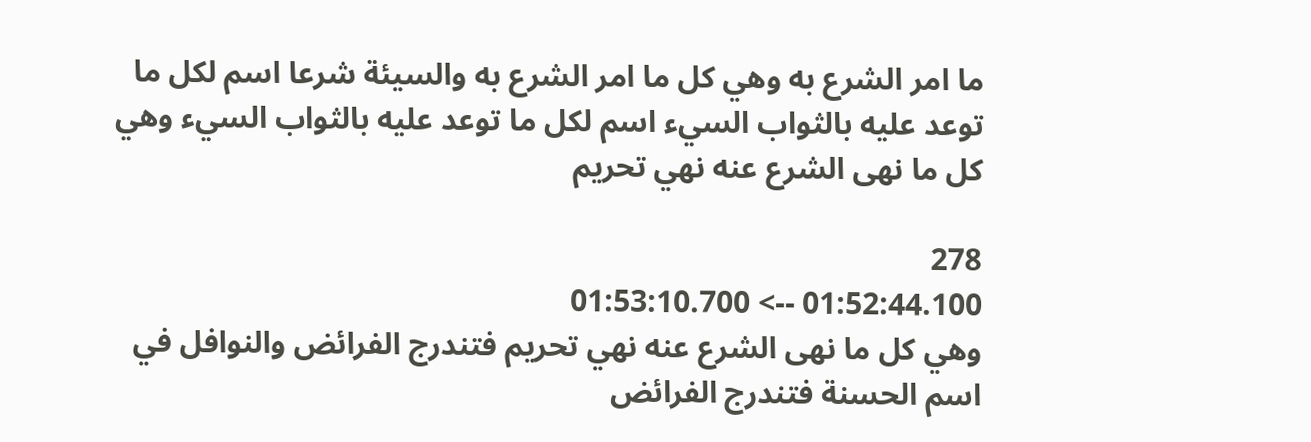ما امر الشرع به وهي كل ما امر الشرع به والسيئة شرعا اسم لكل ما توعد عليه بالثواب السيء اسم لكل ما توعد عليه بالثواب السيء وهي كل ما نهى الشرع عنه نهي تحريم

278
01:52:44.100 --> 01:53:10.700
وهي كل ما نهى الشرع عنه نهي تحريم فتندرج الفرائض والنوافل في اسم الحسنة فتندرج الفرائض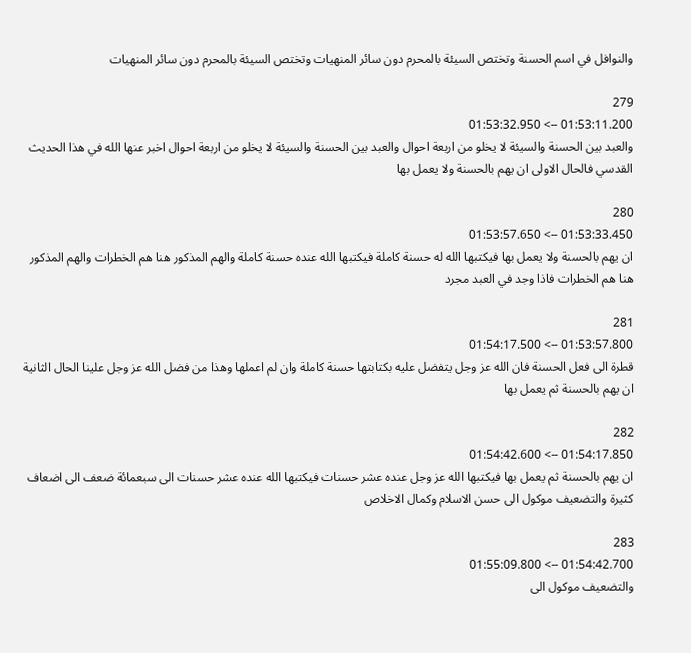والنوافل في اسم الحسنة وتختص السيئة بالمحرم دون سائر المنهيات وتختص السيئة بالمحرم دون سائر المنهيات

279
01:53:11.200 --> 01:53:32.950
والعبد بين الحسنة والسيئة لا يخلو من اربعة احوال والعبد بين الحسنة والسيئة لا يخلو من اربعة احوال اخبر عنها الله في هذا الحديث القدسي فالحال الاولى ان يهم بالحسنة ولا يعمل بها

280
01:53:33.450 --> 01:53:57.650
ان يهم بالحسنة ولا يعمل بها فيكتبها الله له حسنة كاملة فيكتبها الله عنده حسنة كاملة والهم المذكور هنا هم الخطرات والهم المذكور هنا هم الخطرات فاذا وجد في العبد مجرد

281
01:53:57.800 --> 01:54:17.500
قطرة الى فعل الحسنة فان الله عز وجل يتفضل عليه بكتابتها حسنة كاملة وان لم اعملها وهذا من فضل الله عز وجل علينا الحال الثانية ان يهم بالحسنة ثم يعمل بها

282
01:54:17.850 --> 01:54:42.600
ان يهم بالحسنة ثم يعمل بها فيكتبها الله عز وجل عنده عشر حسنات فيكتبها الله عنده عشر حسنات الى سبعمائة ضعف الى اضعاف كثيرة والتضعيف موكول الى حسن الاسلام وكمال الاخلاص

283
01:54:42.700 --> 01:55:09.800
والتضعيف موكول الى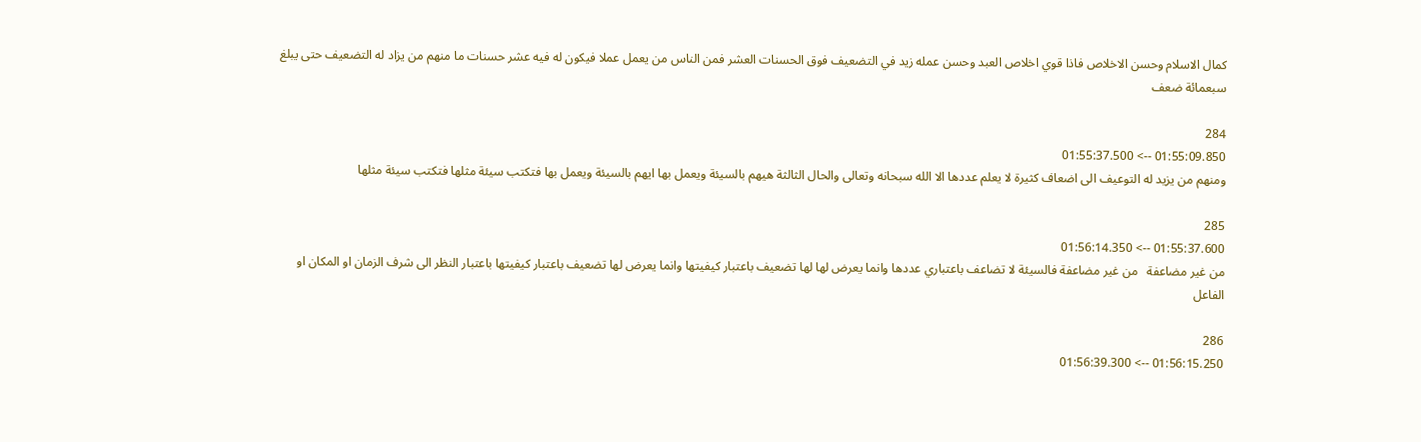كمال الاسلام وحسن الاخلاص فاذا قوي اخلاص العبد وحسن عمله زيد في التضعيف فوق الحسنات العشر فمن الناس من يعمل عملا فيكون له فيه عشر حسنات ما منهم من يزاد له التضعيف حتى يبلغ سبعمائة ضعف

284
01:55:09.850 --> 01:55:37.500
ومنهم من يزيد له التوعيف الى اضعاف كثيرة لا يعلم عددها الا الله سبحانه وتعالى والحال الثالثة هيهم بالسيئة ويعمل بها ايهم بالسيئة ويعمل بها فتكتب سيئة مثلها فتكتب سيئة مثلها

285
01:55:37.600 --> 01:56:14.350
من غير مضاعفة   من غير مضاعفة فالسيئة لا تضاعف باعتباري عددها وانما يعرض لها لها تضعيف باعتبار كيفيتها وانما يعرض لها تضعيف باعتبار كيفيتها باعتبار النظر الى شرف الزمان او المكان او الفاعل

286
01:56:15.250 --> 01:56:39.300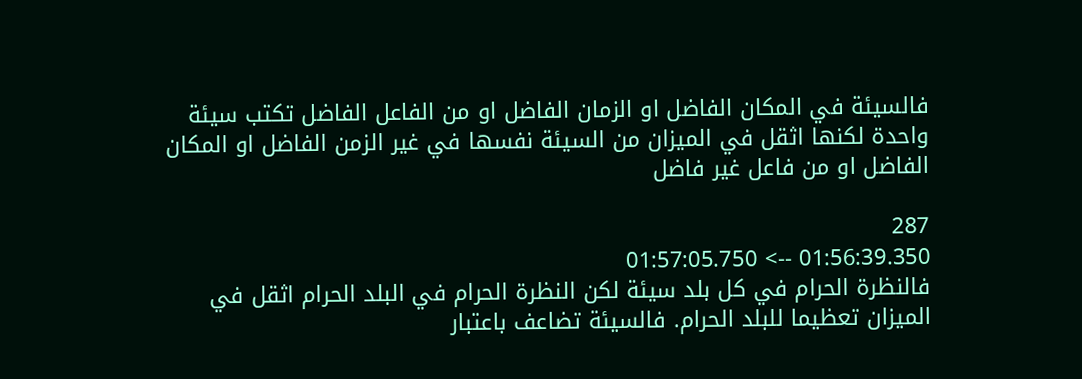فالسيئة في المكان الفاضل او الزمان الفاضل او من الفاعل الفاضل تكتب سيئة واحدة لكنها اثقل في الميزان من السيئة نفسها في غير الزمن الفاضل او المكان الفاضل او من فاعل غير فاضل

287
01:56:39.350 --> 01:57:05.750
فالنظرة الحرام في كل بلد سيئة لكن النظرة الحرام في البلد الحرام اثقل في الميزان تعظيما للبلد الحرام. فالسيئة تضاعف باعتبار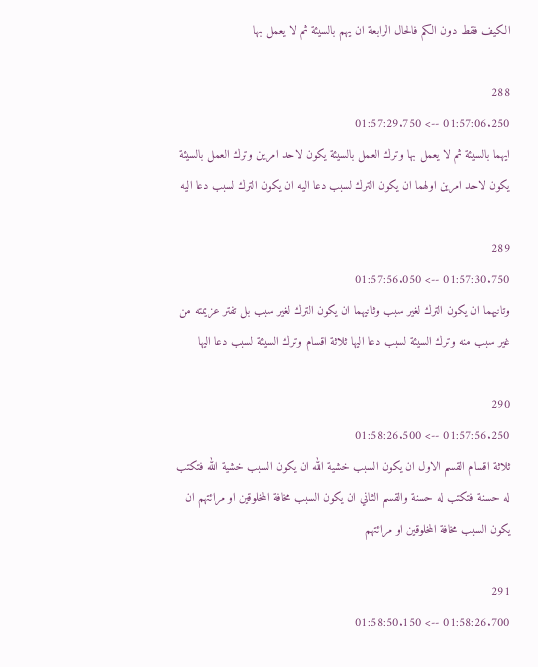الكيف فقط دون الكم فالحال الرابعة ان يهم بالسيئة ثم لا يعمل بها

288
01:57:06.250 --> 01:57:29.750
ايهما بالسيئة ثم لا يعمل بها وترك العمل بالسيئة يكون لاحد امرين وترك العمل بالسيئة يكون لاحد امرين اولهما ان يكون الترك لسبب دعا اليه ان يكون الترك لسبب دعا اليه

289
01:57:30.750 --> 01:57:56.050
وتانيهما ان يكون الترك لغير سبب وثانيهما ان يكون الترك لغير سبب بل تفتر عزيمته من غير سبب منه وترك السيئة لسبب دعا اليها ثلاثة اقسام وترك السيئة لسبب دعا اليها

290
01:57:56.250 --> 01:58:26.500
ثلاثة اقسام القسم الاول ان يكون السبب خشية الله ان يكون السبب خشية الله فتكتب له حسنة فتكتب له حسنة والقسم الثاني ان يكون السبب مخافة المخلوقين او مرائتهم ان يكون السبب مخافة المخلوقين او مرائتهم

291
01:58:26.700 --> 01:58:50.150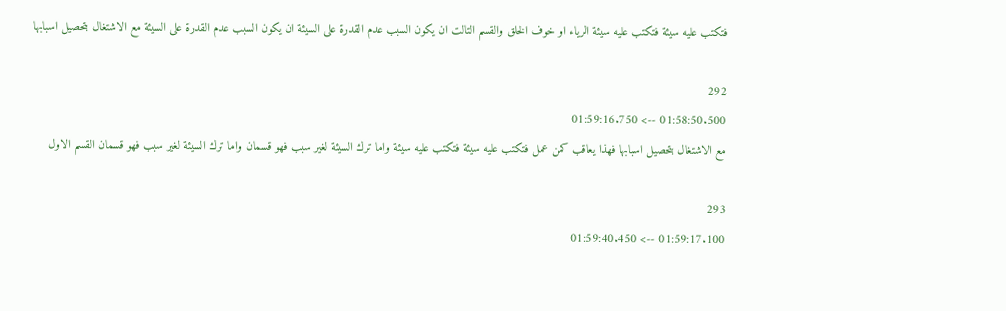فتكتب عليه سيئة فتكتب عليه سيئة الرياء او خوف الخلق والقسم التالت ان يكون السبب عدم القدرة على السيئة ان يكون السبب عدم القدرة على السيئة مع الاشتغال بتحصيل اسبابها

292
01:58:50.500 --> 01:59:16.750
مع الاشتغال بتحصيل اسبابها فهذا يعاقب كمن عمل فتكتب عليه سيئة فتكتب عليه سيئة واما ترك السيئة لغير سبب فهو قسمان واما ترك السيئة لغير سبب فهو قسمان القسم الاول

293
01:59:17.100 --> 01:59:40.450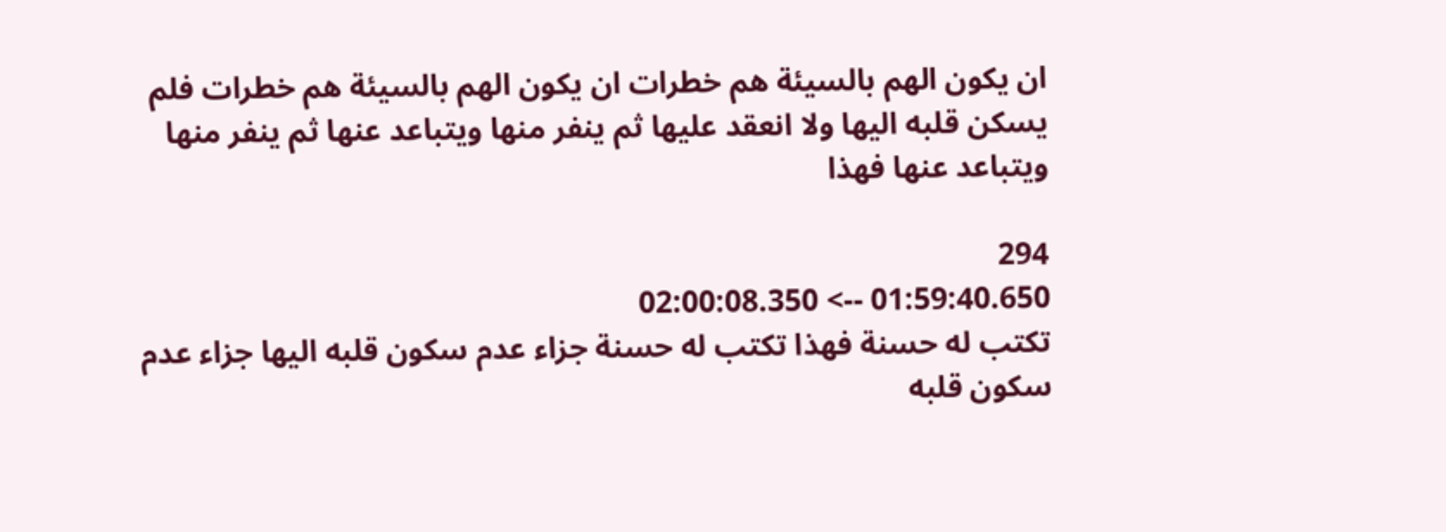ان يكون الهم بالسيئة هم خطرات ان يكون الهم بالسيئة هم خطرات فلم يسكن قلبه اليها ولا انعقد عليها ثم ينفر منها ويتباعد عنها ثم ينفر منها ويتباعد عنها فهذا

294
01:59:40.650 --> 02:00:08.350
تكتب له حسنة فهذا تكتب له حسنة جزاء عدم سكون قلبه اليها جزاء عدم سكون قلبه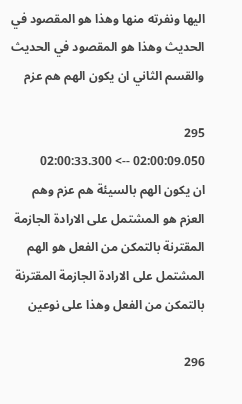اليها ونفرته منها وهذا هو المقصود في الحديث وهذا هو المقصود في الحديث والقسم الثاني ان يكون الهم هم عزم

295
02:00:09.050 --> 02:00:33.300
ان يكون الهم بالسيئة هم عزم وهم العزم هو المشتمل على الارادة الجازمة المقترنة بالتمكن من الفعل هو الهم المشتمل على الارادة الجازمة المقترنة بالتمكن من الفعل وهذا على نوعين

296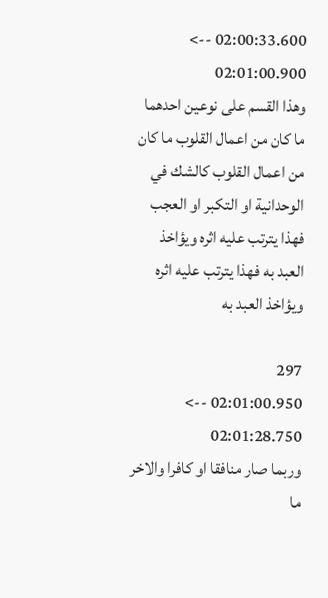02:00:33.600 --> 02:01:00.900
وهذا القسم على نوعين احدهما ما كان من اعمال القلوب ما كان من اعمال القلوب كالشك في الوحدانية او التكبر او العجب فهذا يترتب عليه اثره ويؤاخذ العبد به فهذا يترتب عليه اثره ويؤاخذ العبد به

297
02:01:00.950 --> 02:01:28.750
وربما صار منافقا او كافرا والاخر ما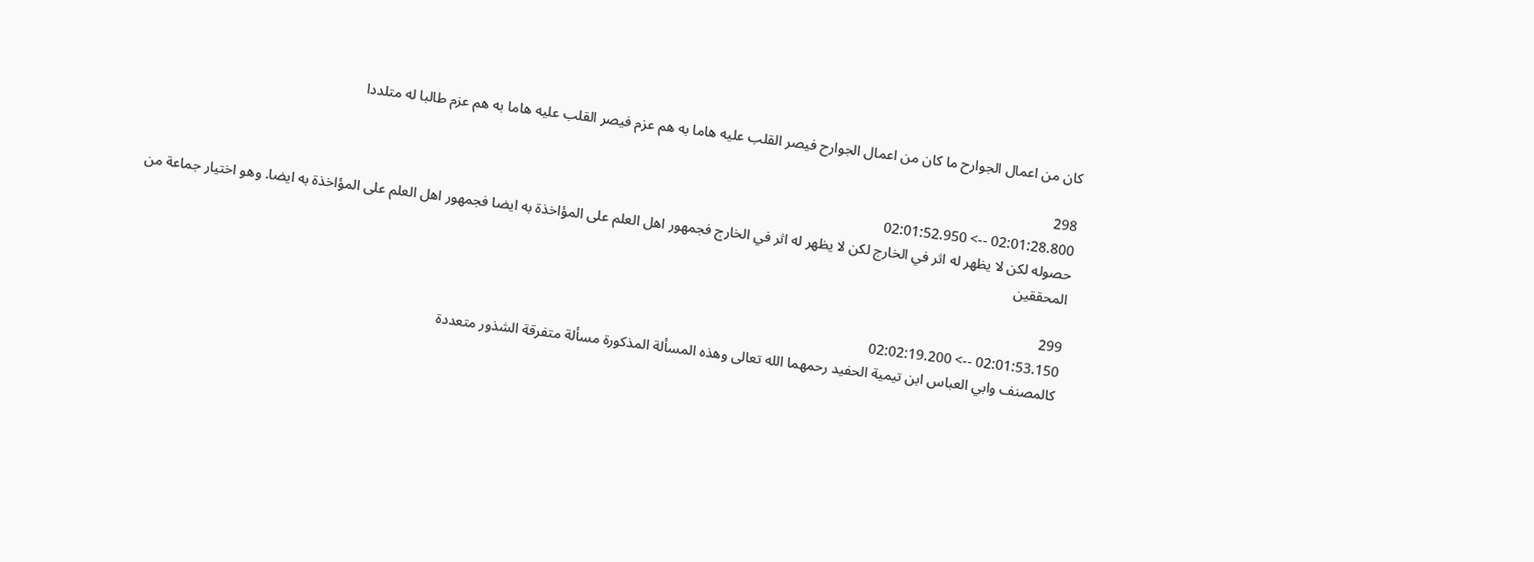كان من اعمال الجوارح ما كان من اعمال الجوارح فيصر القلب عليه هاما به هم عزم فيصر القلب عليه هاما به هم عزم طالبا له متلددا

298
02:01:28.800 --> 02:01:52.950
حصوله لكن لا يظهر له اثر في الخارج لكن لا يظهر له اثر في الخارج فجمهور اهل العلم على المؤاخذة به ايضا فجمهور اهل العلم على المؤاخذة به ايضا. وهو اختيار جماعة من المحققين

299
02:01:53.150 --> 02:02:19.200
كالمصنف وابي العباس ابن تيمية الحفيد رحمهما الله تعالى وهذه المسألة المذكورة مسألة متفرقة الشذور متعددة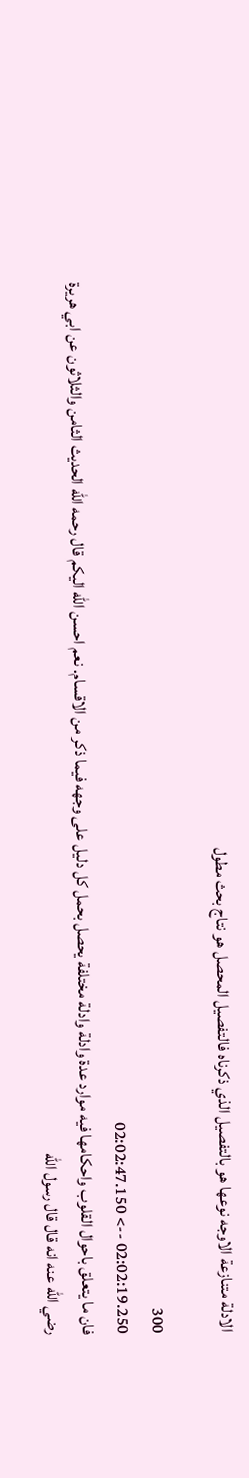الادلة متنازعة الاوجه نوعها هو بالتفصيل الذي ذكرناه فالتفصيل المحصل هو نتاج بحث مطول

300
02:02:19.250 --> 02:02:47.150
فان ما يتعلق باحوال القلوب واحكامها فيه موارد عدة وادلة وادلة مختلفة يحصل بحمل كل دليل على وجهه فيما ذكر من الاقسام. نعم احسن الله اليكم قال رحمه الله الحديث الثامن والثلاثون عن ابي هريرة رضي الله عنه انه قال قال رسول الله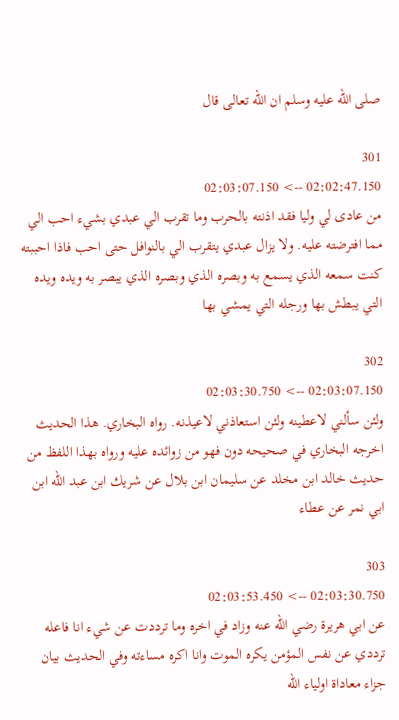صلى الله عليه وسلم ان الله تعالى قال

301
02:02:47.150 --> 02:03:07.150
من عادى لي وليا فقد اذنته بالحرب وما تقرب الي عبدي بشيء احب الي مما افترضته عليه. ولا يزال عبدي يتقرب الي بالنوافل حتى احب فاذا احببته كنت سمعه الذي يسمع به وبصره الذي وبصره الذي يبصر به ويده ويده التي يبطش بها ورجله التي يمشي بها

302
02:03:07.150 --> 02:03:30.750
ولئن سألني لاعطينه ولئن استعاذني لاعيذنه. رواه البخاري. هذا الحديث اخرجه البخاري في صحيحه دون فهو من زوائده عليه ورواه بهذا اللفظ من حديث خالد ابن مخلد عن سليمان ابن بلال عن شريك ابن عبد الله ابن ابي نمر عن عطاء

303
02:03:30.750 --> 02:03:53.450
عن ابي هريرة رضي الله عنه وزاد في اخره وما ترددت عن شيء انا فاعله ترددي عن نفس المؤمن يكره الموت وانا اكره مساءته وفي الحديث بيان جزاء معاداة اولياء الله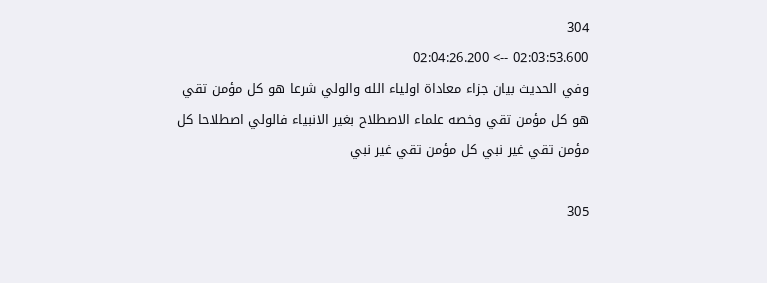304
02:03:53.600 --> 02:04:26.200
وفي الحديث بيان جزاء معاداة اولياء الله والولي شرعا هو كل مؤمن تقي هو كل مؤمن تقي وخصه علماء الاصطلاح بغير الانبياء فالولي اصطلاحا كل مؤمن تقي غير نبي كل مؤمن تقي غير نبي

305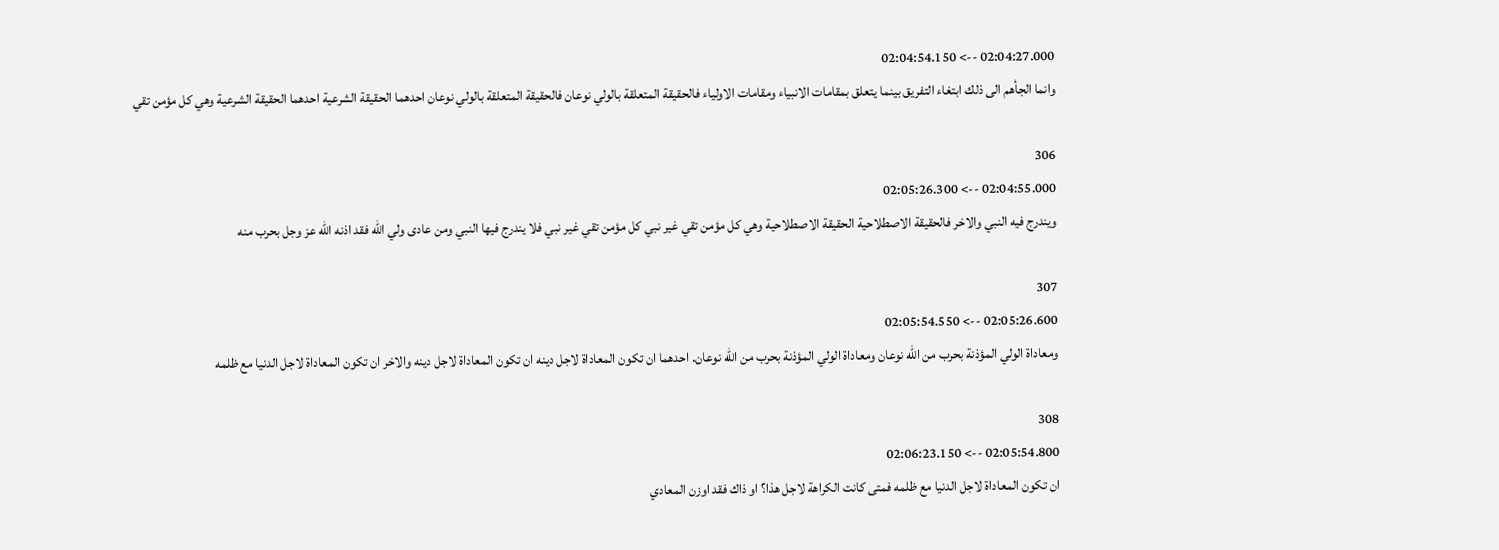02:04:27.000 --> 02:04:54.150
وانما الجأهم الى ذلك ابتغاء التفريق بينما يتعلق بمقامات الانبياء ومقامات الاولياء فالحقيقة المتعلقة بالولي نوعان فالحقيقة المتعلقة بالولي نوعان احدهما الحقيقة الشرعية احدهما الحقيقة الشرعية وهي كل مؤمن تقي

306
02:04:55.000 --> 02:05:26.300
ويندرج فيه النبي والاخر فالحقيقة الاصطلاحية الحقيقة الاصطلاحية وهي كل مؤمن تقي غير نبي كل مؤمن تقي غير نبي فلا يندرج فيها النبي ومن عادى ولي الله فقد اذنه الله عز وجل بحرب منه

307
02:05:26.600 --> 02:05:54.550
ومعاداة الولي المؤذنة بحرب من الله نوعان ومعاداة الولي المؤذنة بحرب من الله نوعان. احدهما ان تكون المعاداة لاجل دينه ان تكون المعاداة لاجل دينه والاخر ان تكون المعاداة لاجل الدنيا مع ظلمه

308
02:05:54.800 --> 02:06:23.150
ان تكون المعاداة لاجل الدنيا مع ظلمه فمتى كانت الكراهة لاجل هذا؟ او ذاك فقد اوزن المعادي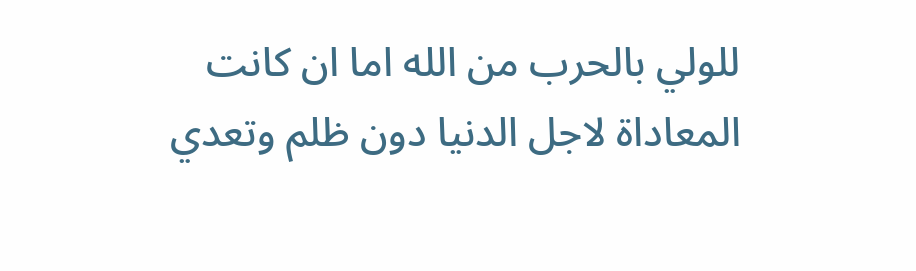للولي بالحرب من الله اما ان كانت المعاداة لاجل الدنيا دون ظلم وتعدي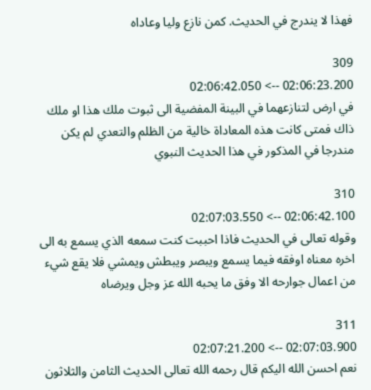فهذا لا يندرج في الحديث. كمن نازع وليا وعاداه

309
02:06:23.200 --> 02:06:42.050
في ارض لتنازعهما في البينة المفضية الى ثبوت ملك هذا او ملك ذاك فمتى كانت هذه المعاداة خالية من الظلم والتعدي لم يكن مندرجا في المذكور في هذا الحديث النبوي

310
02:06:42.100 --> 02:07:03.550
وقوله تعالى في الحديث فاذا احببت كنت سمعه الذي يسمع به الى اخره معناه اوفقه فيما يسمع ويبصر ويبطش ويمشي فلا يقع شيء من اعمال جوارحه الا وفق ما يحبه الله عز وجل ويرضاه

311
02:07:03.900 --> 02:07:21.200
نعم احسن الله اليكم قال رحمه الله تعالى الحديث الثامن والثلاثون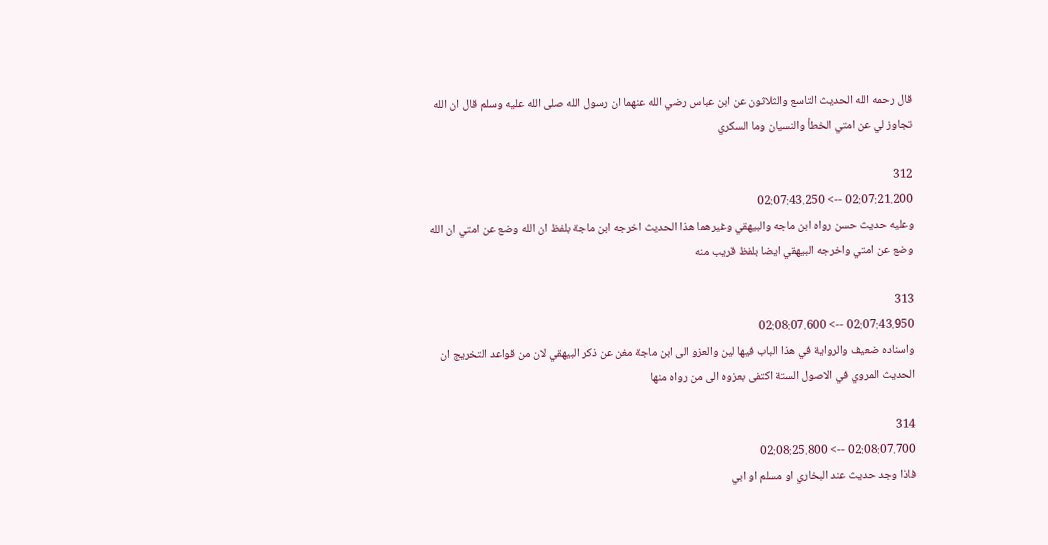قال رحمه الله الحديث التاسع والثلاثون عن ابن عباس رضي الله عنهما ان رسول الله صلى الله عليه وسلم قال ان الله تجاوز لي عن امتي الخطأ والنسيان وما السكري

312
02:07:21.200 --> 02:07:43.250
وعليه حديث حسن رواه ابن ماجه والبيهقي وغيرهما هذا الحديث اخرجه ابن ماجة بلفظ ان الله وضع عن امتي ان الله وضع عن امتي واخرجه البيهقي ايضا بلفظ قريب منه

313
02:07:43.950 --> 02:08:07.600
واسناده ضعيف والرواية في هذا الباب فيها لين والعزو الى ابن ماجة مغن عن ذكر البيهقي لان من قواعد التخريج ان الحديث المروي في الاصول الستة اكتفى بعزوه الى من رواه منها

314
02:08:07.700 --> 02:08:25.800
فاذا وجد حديث عند البخاري او مسلم او ابي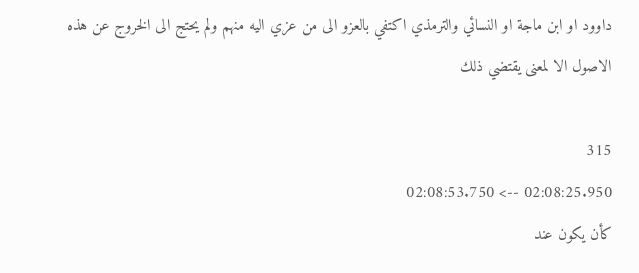داوود او ابن ماجة او النسائي والترمذي اكتفي بالعزو الى من عزي اليه منهم ولم يحتج الى الخروج عن هذه الاصول الا لمعنى يقتضي ذلك

315
02:08:25.950 --> 02:08:53.750
كأن يكون عند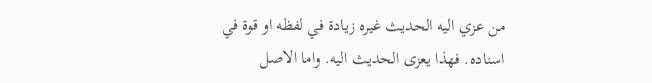من عزي اليه الحديث غيره زيادة في لفظه او قوة في اسناده. فهذا يعزى الحديث اليه. واما الاصل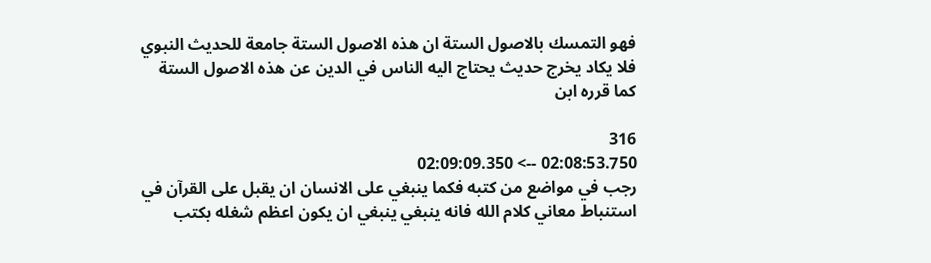فهو التمسك بالاصول الستة ان هذه الاصول الستة جامعة للحديث النبوي فلا يكاد يخرج حديث يحتاج اليه الناس في الدين عن هذه الاصول الستة كما قرره ابن

316
02:08:53.750 --> 02:09:09.350
رجب في مواضع من كتبه فكما ينبغي على الانسان ان يقبل على القرآن في استنباط معاني كلام الله فانه ينبغي ينبغي ان يكون اعظم شغله بكتب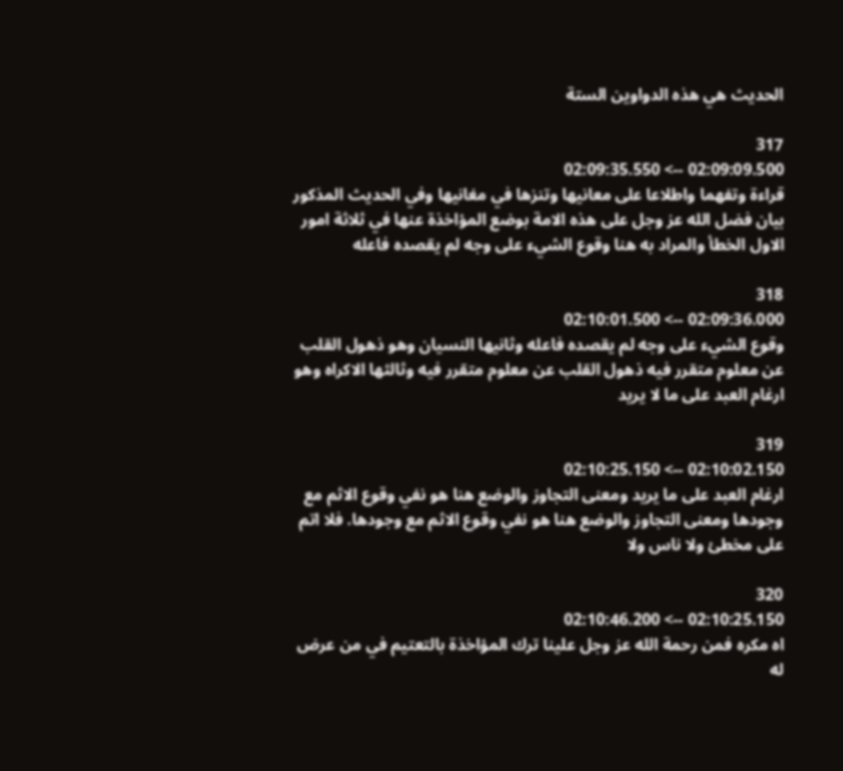الحديث هي هذه الدواوين الستة

317
02:09:09.500 --> 02:09:35.550
قراءة وتفهما واطلاعا على معانيها وتنزها في مغانيها وفي الحديث المذكور بيان فضل الله عز وجل على هذه الامة بوضع المؤاخذة عنها في ثلاثة امور الاول الخطأ والمراد به هنا وقوع الشيء على وجه لم يقصده فاعله

318
02:09:36.000 --> 02:10:01.500
وقوع الشيء على وجه لم يقصده فاعله وثانيها النسيان وهو ذهول القلب عن معلوم متقرر فيه ذهول القلب عن معلوم متقرر فيه وثالثها الاكراه وهو ارغام العبد على ما لا يريد

319
02:10:02.150 --> 02:10:25.150
ارغام العبد على ما يريد ومعنى التجاوز والوضع هنا هو نفي وقوع الاثم مع وجودها ومعنى التجاوز والوضع هنا هو نفي وقوع الاثم مع وجودها. فلا اتم على مخطئ ولا ناس ولا

320
02:10:25.150 --> 02:10:46.200
اه مكره فمن رحمة الله عز وجل علينا ترك المؤاخذة بالتعتيم في من عرض له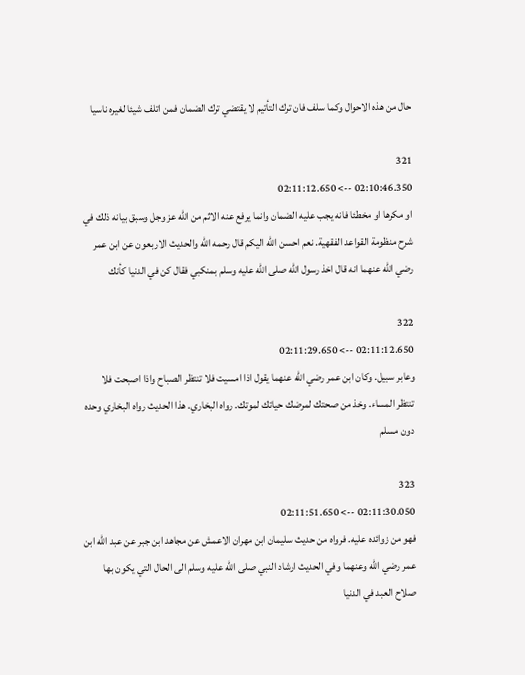حال من هذه الاحوال وكما سلف فان ترك التأتيم لا يقتضي ترك الضمان فمن اتلف شيئا لغيره ناسيا

321
02:10:46.350 --> 02:11:12.650
او مكرها او مخطئا فانه يجب عليه الضمان وانما يرفع عنه الاثم من الله عز وجل وسبق بيانه ذلك في شرح منظومة القواعد الفقهية. نعم احسن الله اليكم قال رحمه الله والحديث الاربعون عن ابن عمر رضي الله عنهما انه قال اخذ رسول الله صلى الله عليه وسلم بمنكبي فقال كن في الدنيا كأنك

322
02:11:12.650 --> 02:11:29.650
وعابر سبيل. وكان ابن عمر رضي الله عنهما يقول اذا امسيت فلا تنتظر الصباح واذا اصبحت فلا تنتظر المساء. وخذ من صحتك لمرضك حياتك لموتك. رواه البخاري. هذا الحديث رواه البخاري وحده دون مسلم

323
02:11:30.050 --> 02:11:51.650
فهو من زوائده عليه. فرواه من حديث سليمان ابن مهران الاعمش عن مجاهد ابن جبر عن عبد الله ابن عمر رضي الله وعنهما وفي الحديث ارشاد النبي صلى الله عليه وسلم الى الحال التي يكون بها صلاح العبد في الدنيا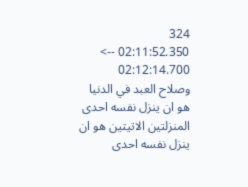324
02:11:52.350 --> 02:12:14.700
وصلاح العبد في الدنيا هو ان ينزل نفسه احدى المنزلتين الاتيتين هو ان ينزل نفسه احدى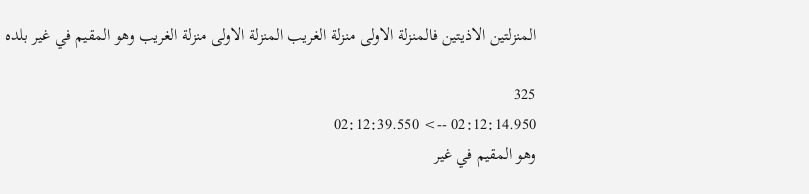المنزلتين الاذيتين فالمنزلة الاولى منزلة الغريب المنزلة الاولى منزلة الغريب وهو المقيم في غير بلده

325
02:12:14.950 --> 02:12:39.550
وهو المقيم في غير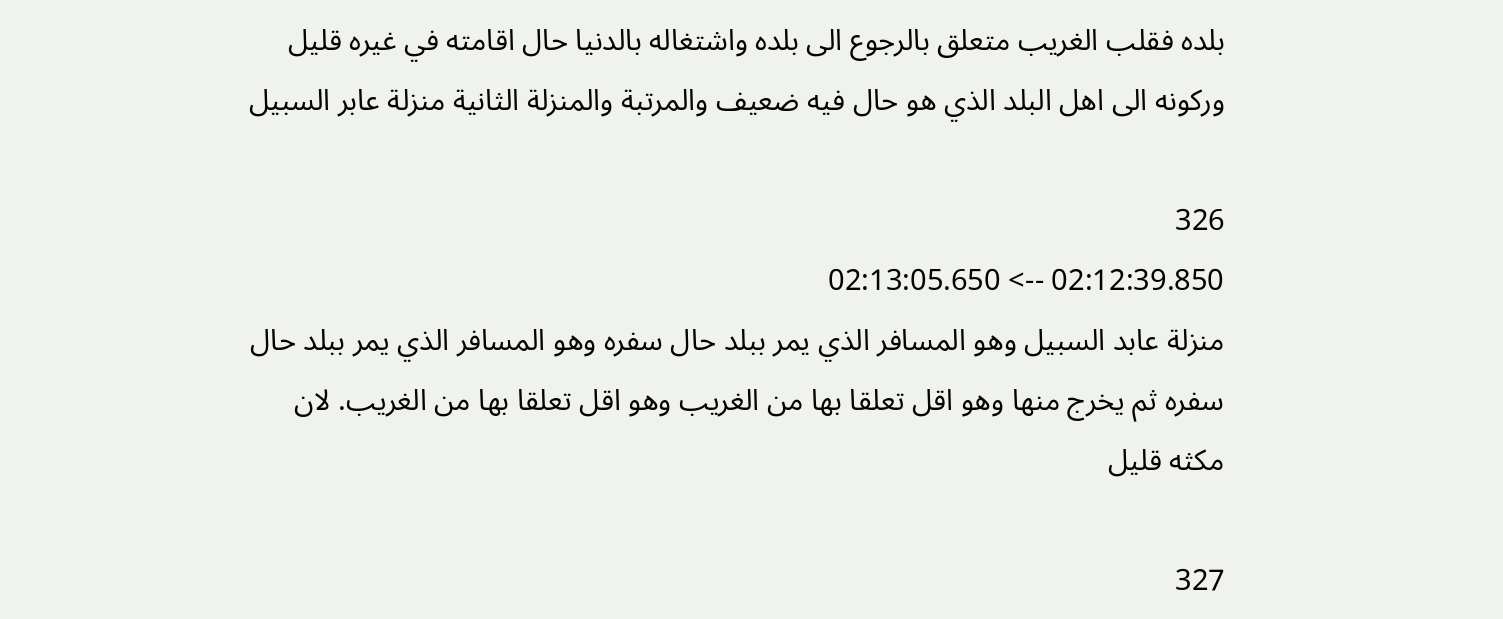بلده فقلب الغريب متعلق بالرجوع الى بلده واشتغاله بالدنيا حال اقامته في غيره قليل وركونه الى اهل البلد الذي هو حال فيه ضعيف والمرتبة والمنزلة الثانية منزلة عابر السبيل

326
02:12:39.850 --> 02:13:05.650
منزلة عابد السبيل وهو المسافر الذي يمر ببلد حال سفره وهو المسافر الذي يمر ببلد حال سفره ثم يخرج منها وهو اقل تعلقا بها من الغريب وهو اقل تعلقا بها من الغريب. لان مكثه قليل

327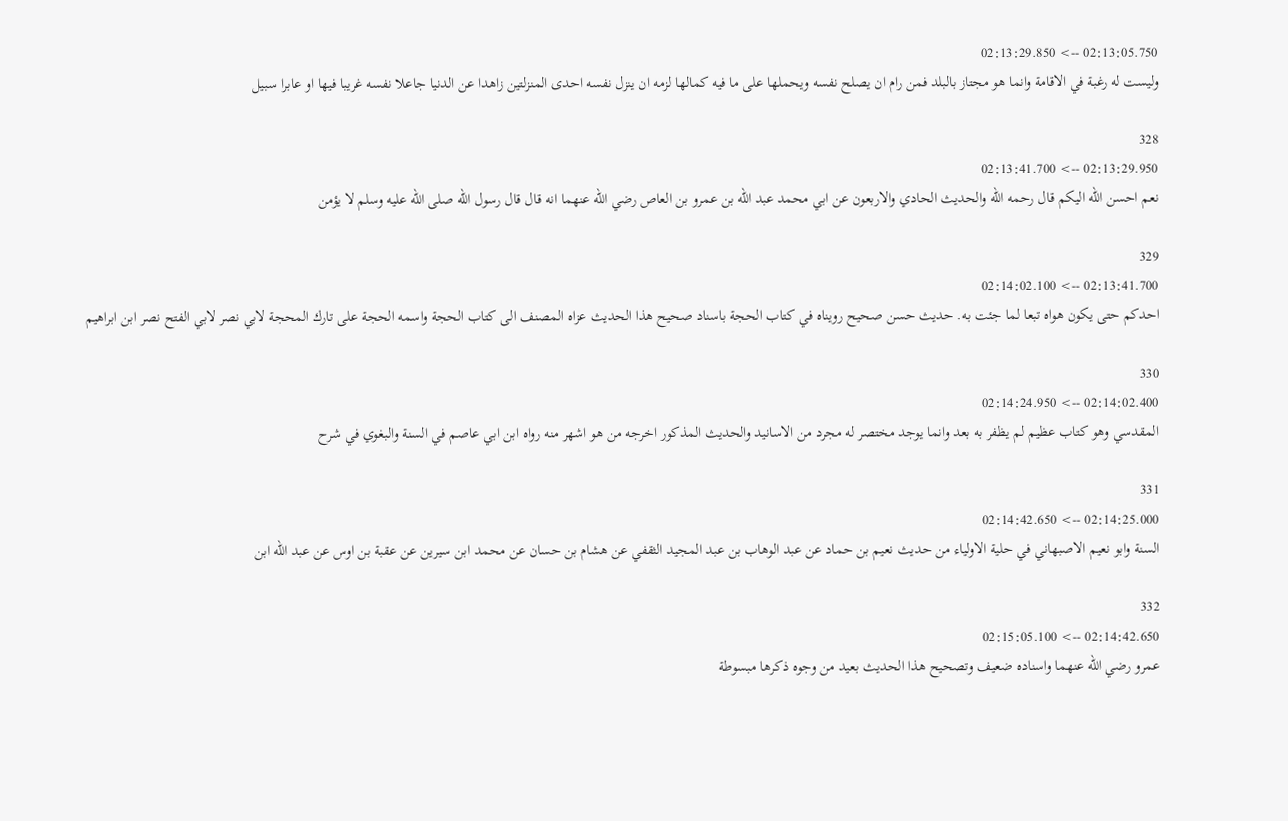02:13:05.750 --> 02:13:29.850
وليست له رغبة في الاقامة وانما هو مجتاز بالبلد فمن رام ان يصلح نفسه ويحملها على ما فيه كمالها لزمه ان ينزل نفسه احدى المنزلتين زاهدا عن الدنيا جاعلا نفسه غريبا فيها او عابرا سبيل

328
02:13:29.950 --> 02:13:41.700
نعم احسن الله اليكم قال رحمه الله والحديث الحادي والاربعون عن ابي محمد عبد الله بن عمرو بن العاص رضي الله عنهما انه قال قال رسول الله صلى الله عليه وسلم لا يؤمن

329
02:13:41.700 --> 02:14:02.100
احدكم حتى يكون هواه تبعا لما جئت به. حديث حسن صحيح رويناه في كتاب الحجة باسناد صحيح هذا الحديث عزاه المصنف الى كتاب الحجة واسمه الحجة على تارك المحجة لابي نصر لابي الفتح نصر ابن ابراهيم

330
02:14:02.400 --> 02:14:24.950
المقدسي وهو كتاب عظيم لم يظفر به بعد وانما يوجد مختصر له مجرد من الاسانيد والحديث المذكور اخرجه من هو اشهر منه رواه ابن ابي عاصم في السنة والبغوي في شرح

331
02:14:25.000 --> 02:14:42.650
السنة وابو نعيم الاصبهاني في حلية الاولياء من حديث نعيم بن حماد عن عبد الوهاب بن عبد المجيد الثقفي عن هشام بن حسان عن محمد ابن سيرين عن عقبة بن اوس عن عبد الله ابن

332
02:14:42.650 --> 02:15:05.100
عمرو رضي الله عنهما واسناده ضعيف وتصحيح هذا الحديث بعيد من وجوه ذكرها مبسوطة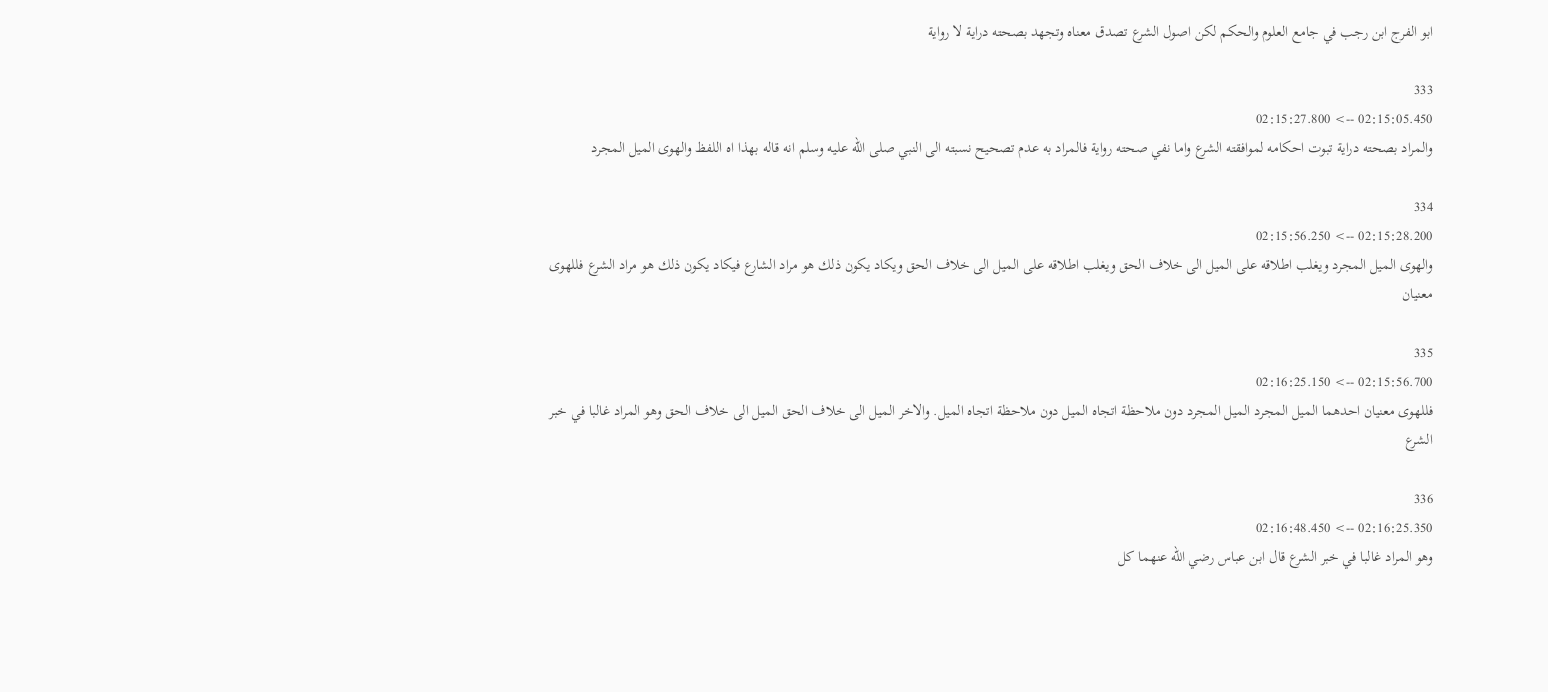ابو الفرج ابن رجب في جامع العلوم والحكم لكن اصول الشرع تصدق معناه وتجهد بصحته دراية لا رواية

333
02:15:05.450 --> 02:15:27.800
والمراد بصحته دراية تبوت احكامه لموافقته الشرع واما نفي صحته رواية فالمراد به عدم تصحيح نسبته الى النبي صلى الله عليه وسلم انه قاله بهذا اه اللفظ والهوى الميل المجرد

334
02:15:28.200 --> 02:15:56.250
والهوى الميل المجرد ويغلب اطلاقه على الميل الى خلاف الحق ويغلب اطلاقه على الميل الى خلاف الحق ويكاد يكون ذلك هو مراد الشارع فيكاد يكون ذلك هو مراد الشرع فللهوى معنيان

335
02:15:56.700 --> 02:16:25.150
فللهوى معنيان احدهما الميل المجرد الميل المجرد دون ملاحظة اتجاه الميل دون ملاحظة اتجاه الميل. والاخر الميل الى خلاف الحق الميل الى خلاف الحق وهو المراد غالبا في خبر الشرع

336
02:16:25.350 --> 02:16:48.450
وهو المراد غالبا في خبر الشرع قال ابن عباس رضي الله عنهما كل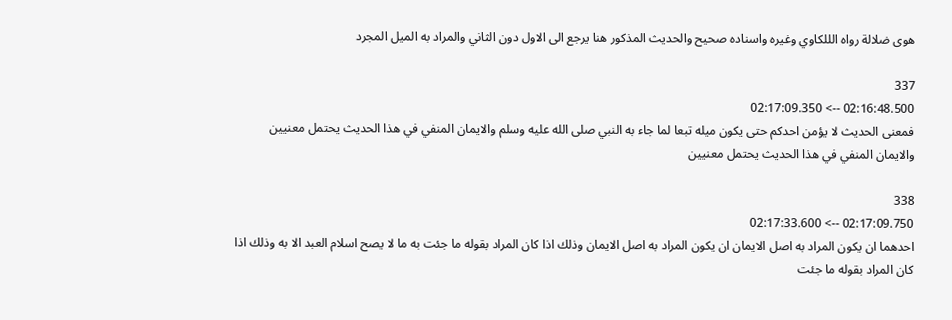هوى ضلالة رواه الللكاوي وغيره واسناده صحيح والحديث المذكور هنا يرجع الى الاول دون الثاني والمراد به الميل المجرد

337
02:16:48.500 --> 02:17:09.350
فمعنى الحديث لا يؤمن احدكم حتى يكون ميله تبعا لما جاء به النبي صلى الله عليه وسلم والايمان المنفي في هذا الحديث يحتمل معنيين والايمان المنفي في هذا الحديث يحتمل معنيين

338
02:17:09.750 --> 02:17:33.600
احدهما ان يكون المراد به اصل الايمان ان يكون المراد به اصل الايمان وذلك اذا كان المراد بقوله ما جئت به ما لا يصح اسلام العبد الا به وذلك اذا كان المراد بقوله ما جئت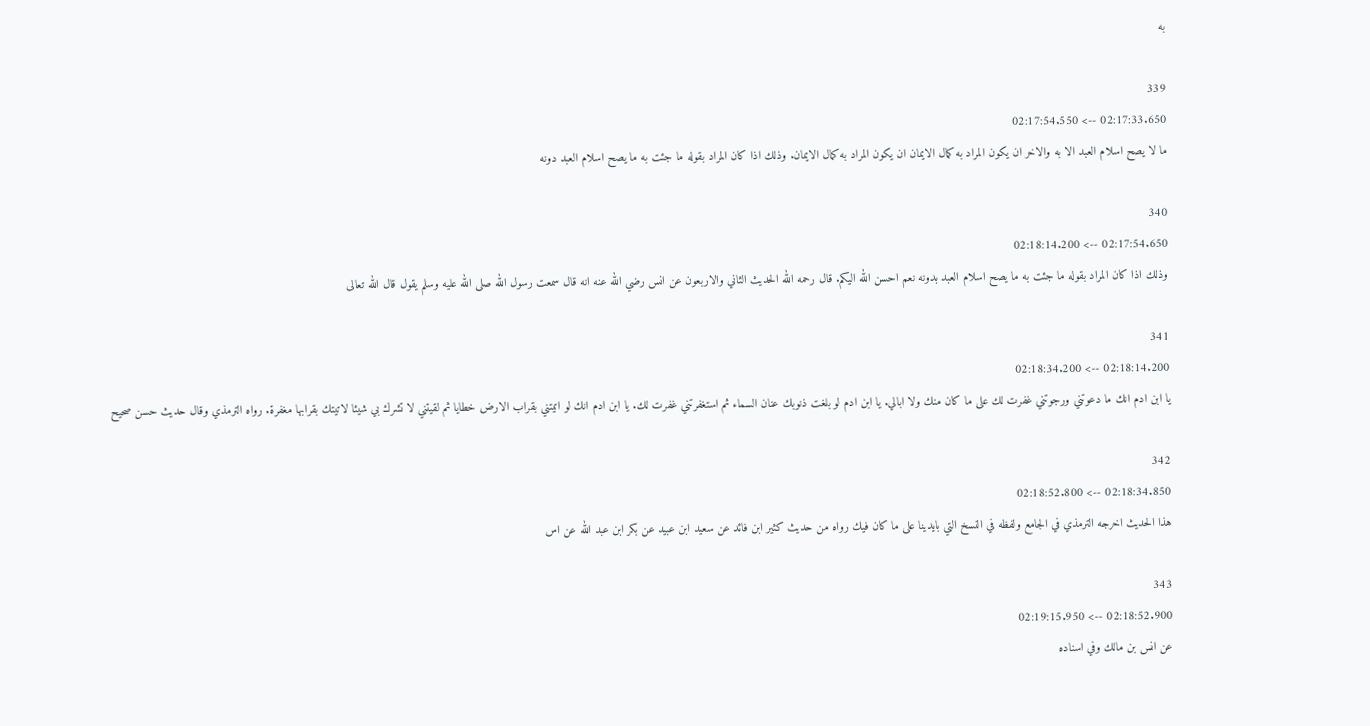به

339
02:17:33.650 --> 02:17:54.550
ما لا يصح اسلام العبد الا به والاخر ان يكون المراد به كمال الايمان ان يكون المراد به كمال الايمان. وذلك اذا كان المراد بقوله ما جئت به ما يصح اسلام العبد دونه

340
02:17:54.650 --> 02:18:14.200
وذلك اذا كان المراد بقوله ما جئت به ما يصح اسلام العبد بدونه نعم احسن الله اليكم. قال رحمه الله الحديث الثاني والاربعون عن انس رضي الله عنه انه قال سمعت رسول الله صلى الله عليه وسلم يقول قال الله تعالى

341
02:18:14.200 --> 02:18:34.200
يا ابن ادم انك ما دعوتني ورجوتني غفرت لك على ما كان منك ولا ابالي. يا ابن ادم لو بلغت ذنوبك عنان السماء ثم استغفرتني غفرت لك. يا ابن ادم انك لو اتيتني بقراب الارض خطايا ثم لقيتني لا تشرك بي شيئا لاتيتك بقرابها مغفرة. رواه الترمذي وقال حديث حسن صحيح

342
02:18:34.850 --> 02:18:52.800
هذا الحديث اخرجه الترمذي في الجامع ولفظه في النسخ التي بايدينا على ما كان فيك رواه من حديث كثير ابن فائد عن سعيد ابن عبيد عن بكر ابن عبد الله عن اس

343
02:18:52.900 --> 02:19:15.950
عن انس بن مالك وفي اسناده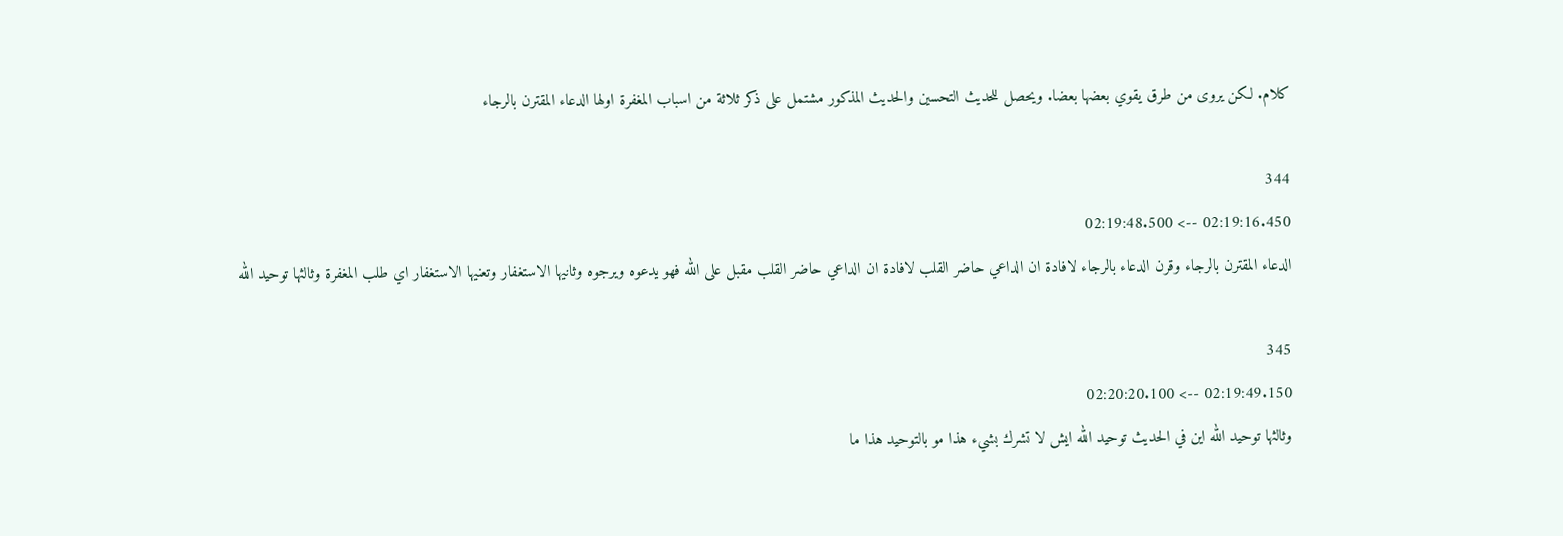كلام. لكن يروى من طرق يقوي بعضها بعضا. ويحصل للحديث التحسين والحديث المذكور مشتمل على ذكر ثلاثة من اسباب المغفرة اولها الدعاء المقترن بالرجاء

344
02:19:16.450 --> 02:19:48.500
الدعاء المقترن بالرجاء وقرن الدعاء بالرجاء لافادة ان الداعي حاضر القلب لافادة ان الداعي حاضر القلب مقبل على الله فهو يدعوه ويرجوه وثانيها الاستغفار وتعنيها الاستغفار اي طلب المغفرة وثالثها توحيد الله

345
02:19:49.150 --> 02:20:20.100
وثالثها توحيد الله اين في الحديث توحيد الله ايش لا تشرك بشيء هذا مو بالتوحيد هذا ما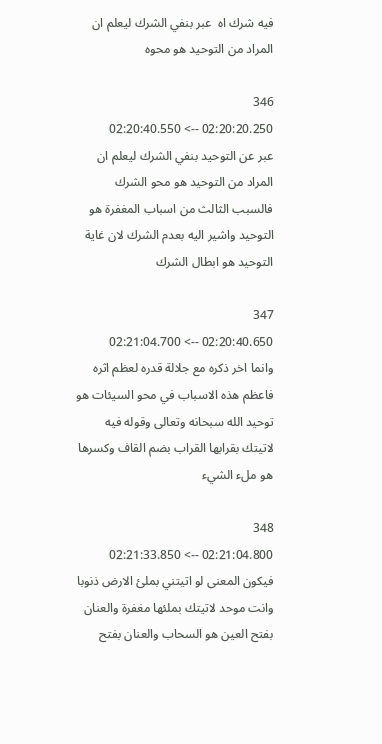فيه شرك اه  عبر بنفي الشرك ليعلم ان المراد من التوحيد هو محوه

346
02:20:20.250 --> 02:20:40.550
عبر عن التوحيد بنفي الشرك ليعلم ان المراد من التوحيد هو محو الشرك فالسبب الثالث من اسباب المغفرة هو التوحيد واشير اليه بعدم الشرك لان غاية التوحيد هو ابطال الشرك

347
02:20:40.650 --> 02:21:04.700
وانما اخر ذكره مع جلالة قدره لعظم اثره فاعظم هذه الاسباب في محو السيئات هو توحيد الله سبحانه وتعالى وقوله فيه لاتيتك بقرابها القراب بضم القاف وكسرها هو ملء الشيء

348
02:21:04.800 --> 02:21:33.850
فيكون المعنى لو اتيتني بملئ الارض ذنوبا وانت موحد لاتيتك بملئها مغفرة والعنان بفتح العين هو السحاب والعنان بفتح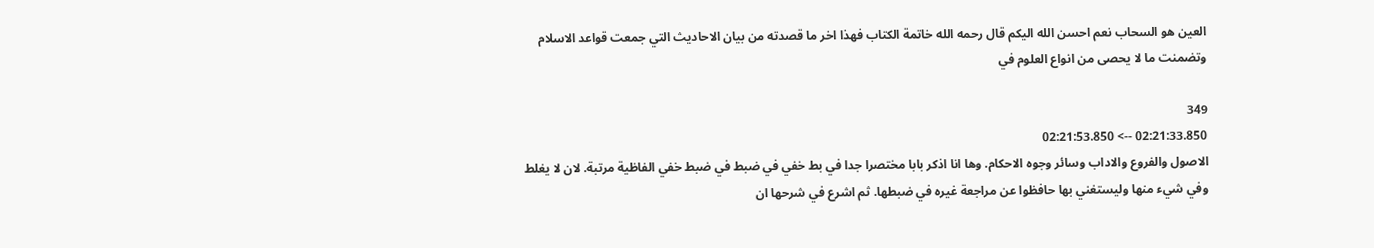العين هو السحاب نعم احسن الله اليكم قال رحمه الله خاتمة الكتاب فهذا اخر ما قصدته من بيان الاحاديث التي جمعت قواعد الاسلام وتضمنت ما لا يحصى من انواع العلوم في

349
02:21:33.850 --> 02:21:53.850
الاصول والفروع والاداب وسائر وجوه الاحكام. وها انا اذكر بابا مختصرا جدا في بط خفي في ضبط في ضبط خفي الفاظية مرتبة. لان لا يغلط وفي شيء منها وليستغني بها حافظوا عن مراجعة غيره في ضبطها. ثم اشرع في شرحها ان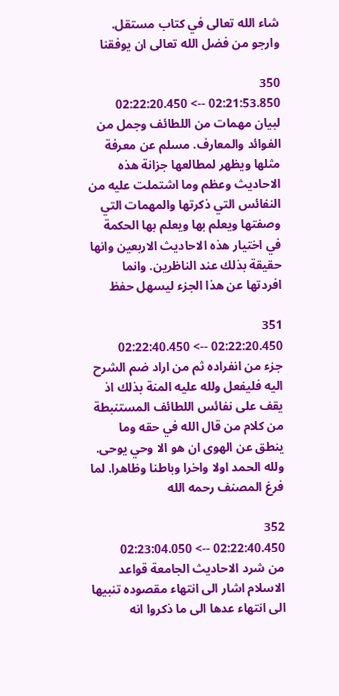شاء الله تعالى في كتاب مستقل. وارجو من فضل الله تعالى ان يوفقنا

350
02:21:53.850 --> 02:22:20.450
لبيان مهمات من اللطائف وجمل من الفوائد والمعارف. مسلم عن معرفة مثلها ويظهر لمطالعها جزانة هذه الاحاديث وعظم وما اشتملت عليه من النفائس التي ذكرتها والمهمات التي وصفتها ويعلم بها ويعلم بها الحكمة في اختيار هذه الاحاديث الاربعين وانها حقيقة بذلك عند الناظرين. وانما افردتها عن هذا الجزء ليسهل حفظ

351
02:22:20.450 --> 02:22:40.450
جزء من انفراده ثم من اراد ضم الشرح اليه فليفعل ولله عليه المنة بذلك اذ يقف على نفائس اللطائف المستنبطة من كلام من قال الله في حقه وما ينطق عن الهوى ان هو الا وحي يوحى. ولله الحمد اولا واخرا وباطنا وظاهرا. لما فرغ المصنف رحمه الله

352
02:22:40.450 --> 02:23:04.050
من شرد الاحاديث الجامعة قواعد الاسلام اشار الى انتهاء مقصوده تنبيها الى انتهاء عدها الى ما ذكروا انه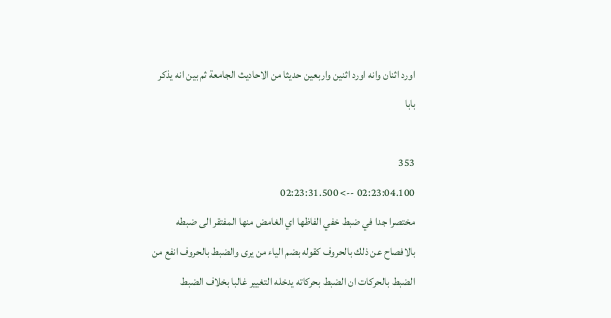اورد اثنان وانه اورد اثنين واربعين حديثا من الاحاديث الجامعة ثم بين انه يذكر بابا

353
02:23:04.100 --> 02:23:31.500
مختصرا جدا في ضبط خفي الفاظها اي الغامض منها المفتقر الى ضبطه بالافصاح عن ذلك بالحروف كقوله بضم الياء من يرى والضبط بالحروف انفع من الضبط بالحركات ان الضبط بحركاته يدخله التغيير غالبا بخلاف الضبط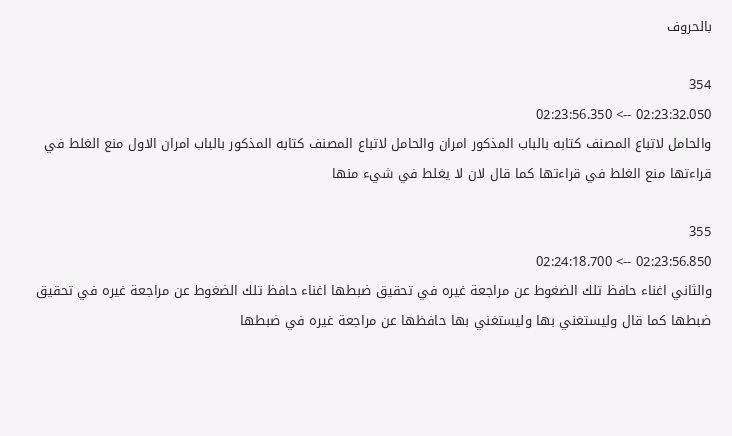بالحروف

354
02:23:32.050 --> 02:23:56.350
والحامل لاتباع المصنف كتابه بالباب المذكور امران والحامل لاتباع المصنف كتابه المذكور بالباب امران الاول منع الغلط في قراءتها منع الغلط في قراءتها كما قال لان لا يغلط في شيء منها

355
02:23:56.850 --> 02:24:18.700
والثاني اغناء حافظ تلك الضغوط عن مراجعة غيره في تحقيق ضبطها اغناء حافظ تلك الضغوط عن مراجعة غيره في تحقيق ضبطها كما قال وليستغني بها وليستغني بها حافظها عن مراجعة غيره في ضبطها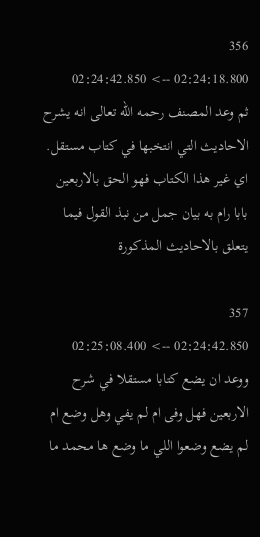356
02:24:18.800 --> 02:24:42.850
ثم وعد المصنف رحمه الله تعالى انه يشرح الاحاديث التي انتخبها في كتاب مستقل. اي غير هذا الكتاب فهو الحق بالاربعين بابا رام به بيان جمل من نبذ القول فيما يتعلق بالاحاديث المذكورة

357
02:24:42.850 --> 02:25:08.400
ووعد ان يضع كتابا مستقلا في شرح الاربعين فهل وفى ام لم يفي وهل وضع ام لم يضع وضعوا اللي ما وضع ها محمد ما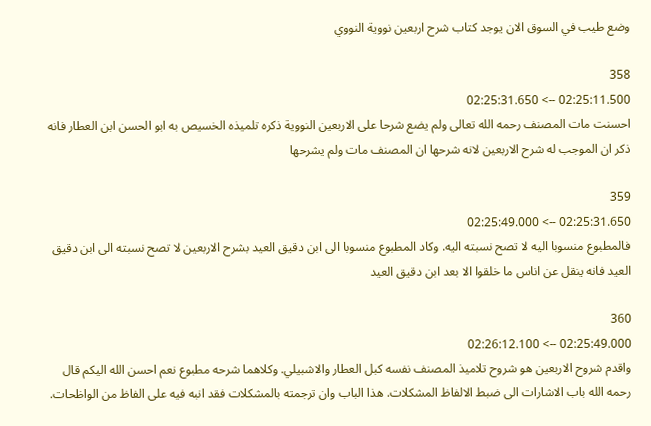وضع طيب في السوق الان يوجد كتاب شرح اربعين نووية النووي

358
02:25:11.500 --> 02:25:31.650
احسنت مات المصنف رحمه الله تعالى ولم يضع شرحا على الاربعين النووية ذكره تلميذه الخسيص به ابو الحسن ابن العطار فانه ذكر ان الموجب له شرح الاربعين لانه شرحها ان المصنف مات ولم يشرحها

359
02:25:31.650 --> 02:25:49.000
فالمطبوع منسوبا اليه لا تصح نسبته اليه. وكاد المطبوع منسوبا الى ابن دقيق العيد بشرح الاربعين لا تصح نسبته الى ابن دقيق العيد فانه ينقل عن اناس ما خلقوا الا بعد ابن دقيق العيد

360
02:25:49.000 --> 02:26:12.100
واقدم شروح الاربعين هو شروح تلاميذ المصنف نفسه كبل العطار والاشبيلي. وكلاهما شرحه مطبوع نعم احسن الله اليكم قال رحمه الله باب الاشارات الى ضبط الالفاظ المشكلات. هذا الباب وان ترجمته بالمشكلات فقد انبه فيه على الفاظ من الواظحات.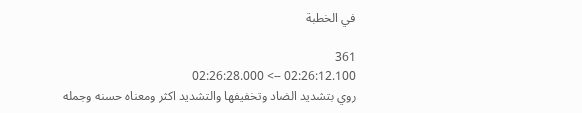في الخطبة

361
02:26:12.100 --> 02:26:28.000
روي بتشديد الضاد وتخفيفها والتشديد اكثر ومعناه حسنه وجمله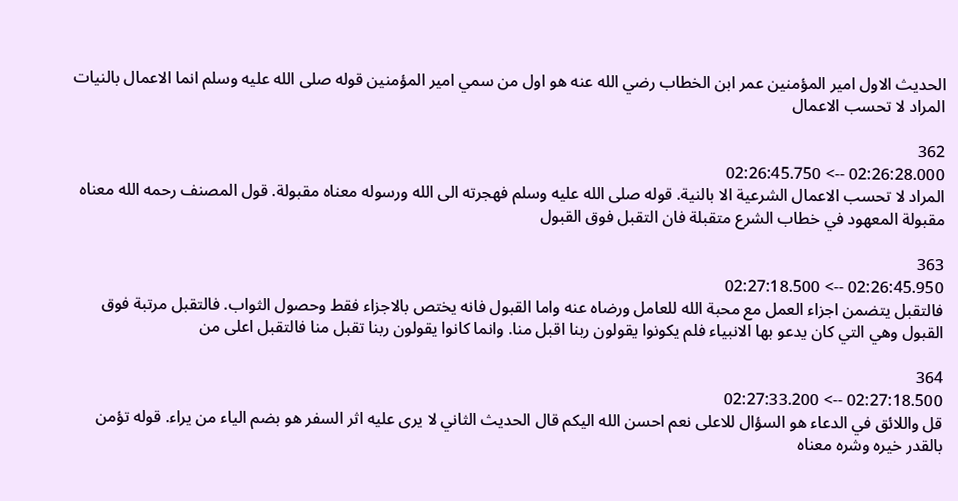الحديث الاول امير المؤمنين عمر ابن الخطاب رضي الله عنه هو اول من سمي امير المؤمنين قوله صلى الله عليه وسلم انما الاعمال بالنيات المراد لا تحسب الاعمال

362
02:26:28.000 --> 02:26:45.750
المراد لا تحسب الاعمال الشرعية الا بالنية. قوله صلى الله عليه وسلم فهجرته الى الله ورسوله معناه مقبولة. قول المصنف رحمه الله معناه مقبولة المعهود في خطاب الشرع متقبلة فان التقبل فوق القبول

363
02:26:45.950 --> 02:27:18.500
فالتقبل يتضمن اجزاء العمل مع محبة الله للعامل ورضاه عنه واما القبول فانه يختص بالاجزاء فقط وحصول الثواب. فالتقبل مرتبة فوق القبول وهي التي كان يدعو بها الانبياء فلم يكونوا يقولون ربنا اقبل منا. وانما كانوا يقولون ربنا تقبل منا فالتقبل اعلى من

364
02:27:18.500 --> 02:27:33.200
قل واللائق في الدعاء هو السؤال للاعلى نعم احسن الله اليكم قال الحديث الثاني لا يرى عليه اثر السفر هو بضم الياء من يراء. قوله تؤمن بالقدر خيره وشره معناه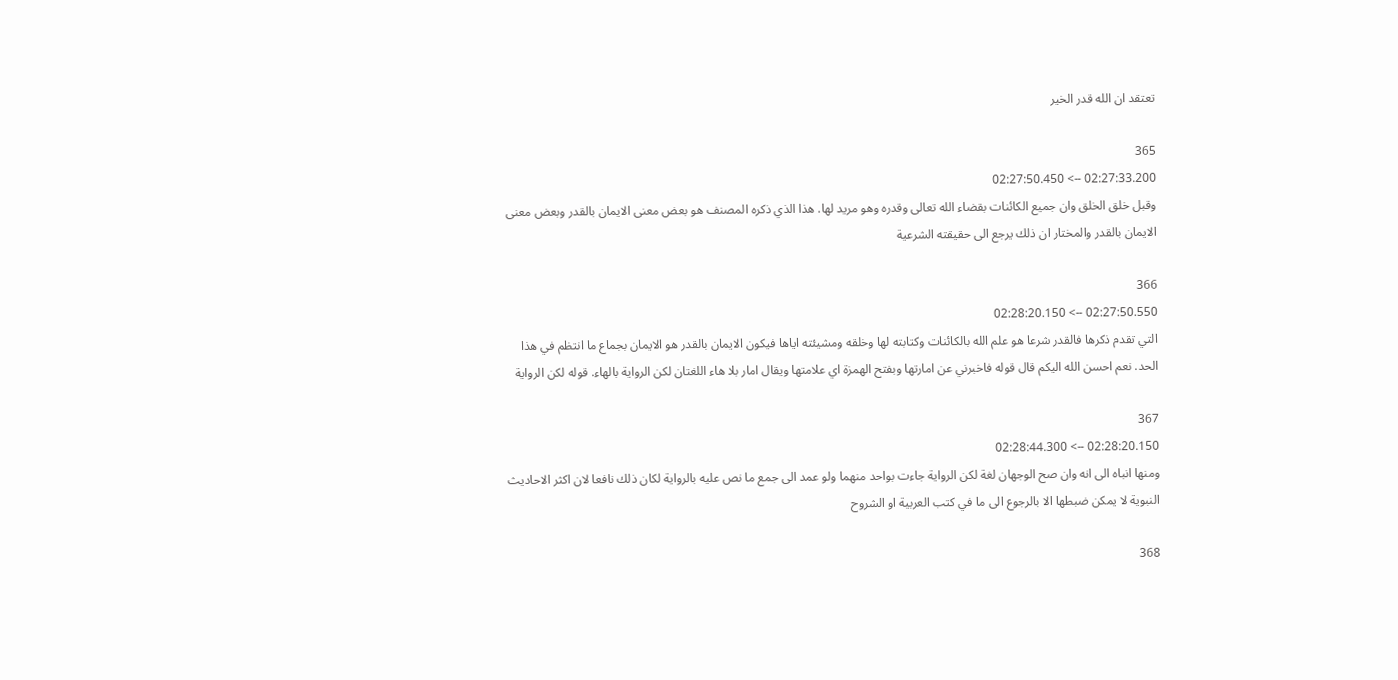تعتقد ان الله قدر الخير

365
02:27:33.200 --> 02:27:50.450
وقبل خلق الخلق وان جميع الكائنات بقضاء الله تعالى وقدره وهو مريد لها. هذا الذي ذكره المصنف هو بعض معنى الايمان بالقدر وبعض معنى الايمان بالقدر والمختار ان ذلك يرجع الى حقيقته الشرعية

366
02:27:50.550 --> 02:28:20.150
التي تقدم ذكرها فالقدر شرعا هو علم الله بالكائنات وكتابته لها وخلقه ومشيئته اياها فيكون الايمان بالقدر هو الايمان بجماع ما انتظم في هذا الحد. نعم احسن الله اليكم قال قوله فاخبرني عن امارتها وبفتح الهمزة اي علامتها ويقال امار بلا هاء اللغتان لكن الرواية بالهاء. قوله لكن الرواية

367
02:28:20.150 --> 02:28:44.300
ومنها انباه الى انه وان صح الوجهان لغة لكن الرواية جاءت بواحد منهما ولو عمد الى جمع ما نص عليه بالرواية لكان ذلك نافعا لان اكثر الاحاديث النبوية لا يمكن ضبطها الا بالرجوع الى ما في كتب العربية او الشروح

368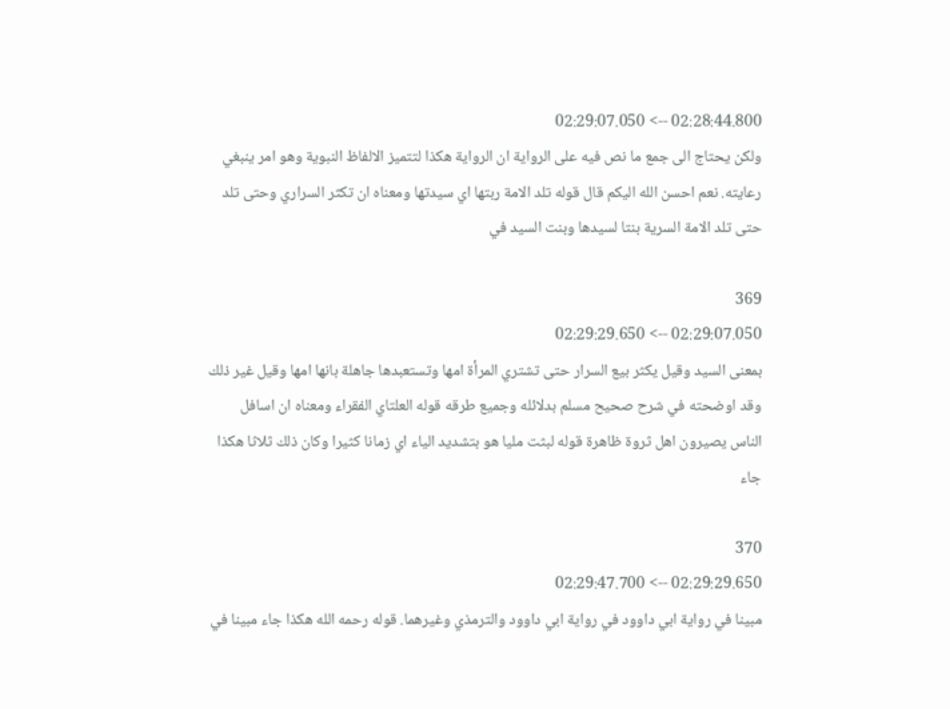02:28:44.800 --> 02:29:07.050
ولكن يحتاج الى جمع ما نص فيه على الرواية ان الرواية هكذا لتتميز الالفاظ النبوية وهو امر ينبغي رعايته. نعم احسن الله اليكم قال قوله تلد الامة ربتها اي سيدتها ومعناه ان تكثر السراري وحتى تلد حتى تلد الامة السرية بنتا لسيدها وبنت السيد في

369
02:29:07.050 --> 02:29:29.650
بمعنى السيد وقيل يكثر بيع السرار حتى تشتري المرأة امها وتستعبدها جاهلة بانها امها وقيل غير ذلك وقد اوضحته في شرح صحيح مسلم بدلائله وجميع طرقه قوله العلتاي الفقراء ومعناه ان اسافل الناس يصيرون اهل ثروة ظاهرة قوله لبثت مليا هو بتشديد الياء اي زمانا كثيرا وكان ذلك ثلاثا هكذا جاء

370
02:29:29.650 --> 02:29:47.700
مبينا في رواية ابي داوود في رواية ابي داوود والترمذي وغيرهما. قوله رحمه الله هكذا جاء مبينا في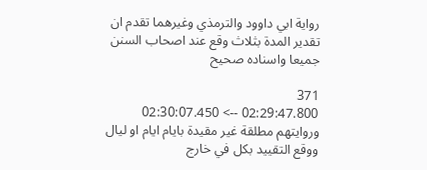رواية ابي داوود والترمذي وغيرهما تقدم ان تقدير المدة بثلاث وقع عند اصحاب السنن جميعا واسناده صحيح

371
02:29:47.800 --> 02:30:07.450
وروايتهم مطلقة غير مقيدة بايام ايام او ليال ووقع التقييد بكل في خارج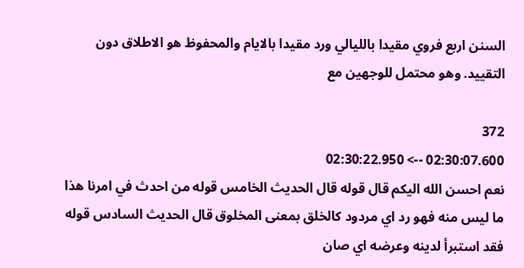السنن اربع فروي مقيدا بالليالي ورد مقيدا بالايام والمحفوظ هو الاطلاق دون التقييد. وهو محتمل للوجهين مع

372
02:30:07.600 --> 02:30:22.950
نعم احسن الله اليكم قال قوله قال الحديث الخامس قوله من احدث في امرنا هذا ما ليس منه فهو رد اي مردود كالخلق بمعنى المخلوق قال الحديث السادس قوله فقد استبرأ لدينه وعرضه اي صان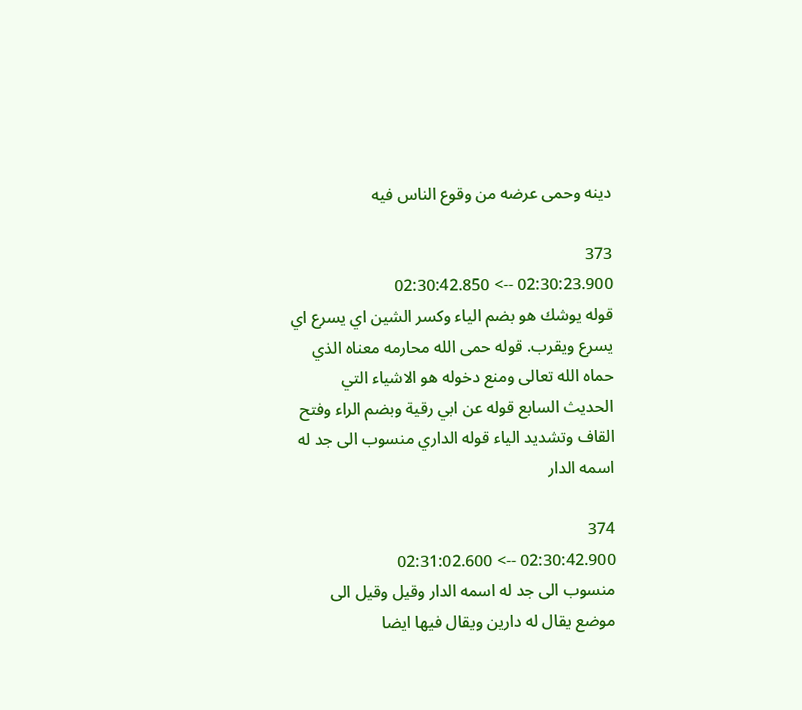دينه وحمى عرضه من وقوع الناس فيه

373
02:30:23.900 --> 02:30:42.850
قوله يوشك هو بضم الياء وكسر الشين اي يسرع اي يسرع ويقرب. قوله حمى الله محارمه معناه الذي حماه الله تعالى ومنع دخوله هو الاشياء التي  الحديث السابع قوله عن ابي رقية وبضم الراء وفتح القاف وتشديد الياء قوله الداري منسوب الى جد له اسمه الدار

374
02:30:42.900 --> 02:31:02.600
منسوب الى جد له اسمه الدار وقيل وقيل الى موضع يقال له دارين ويقال فيها ايضا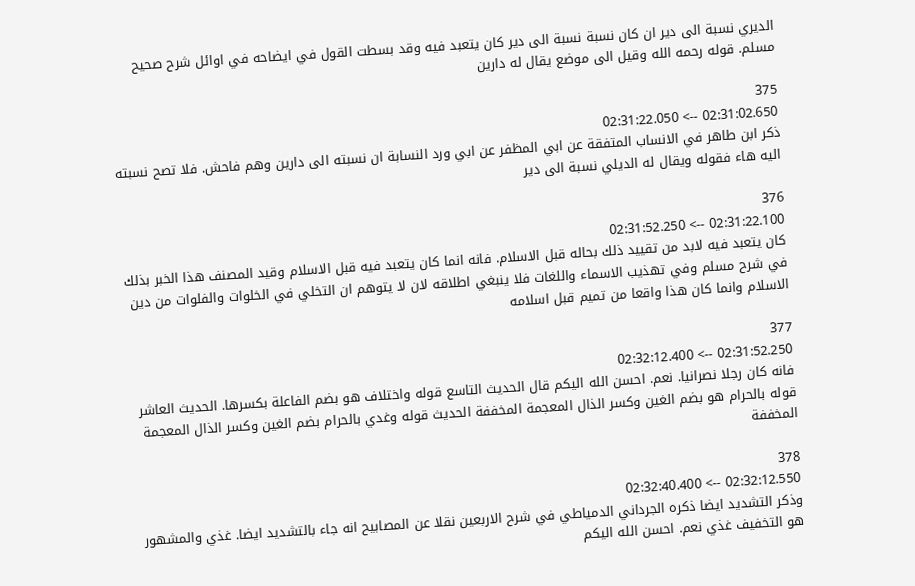الديري نسبة الى دير ان كان نسبة نسبة الى دير كان يتعبد فيه وقد بسطت القول في ايضاحه في اوائل شرح صحيح مسلم. قوله رحمه الله وقيل الى موضع يقال له دارين

375
02:31:02.650 --> 02:31:22.050
ذكر ابن طاهر في الانساب المتفقة عن ابي المظفر عن ابي ورد النسابة ان نسبته الى دارين وهم فاحش. فلا تصح نسبته اليه هاء فقوله ويقال له الديلي نسبة الى دير

376
02:31:22.100 --> 02:31:52.250
كان يتعبد فيه لابد من تقييد ذلك بحاله قبل الاسلام. فانه انما كان يتعبد فيه قبل الاسلام وقيد المصنف هذا الخبر بذلك في شرح مسلم وفي تهذيب الاسماء واللغات فلا ينبغي اطلاقه لان لا يتوهم ان التخلي في الخلوات والفلوات من دين الاسلام وانما كان هذا واقعا من تميم قبل اسلامه

377
02:31:52.250 --> 02:32:12.400
فانه كان رجلا نصرانيا. نعم. احسن الله اليكم قال الحديث التاسع قوله واختلاف هو بضم الفاعلة بكسرها. الحديث العاشر قوله بالحرام هو بضم الغين وكسر الذال المعجمة المخففة الحديث قوله وغدي بالحرام بضم الغين وكسر الذال المعجمة المخففة

378
02:32:12.550 --> 02:32:40.400
وذكر التشديد ايضا ذكره الجرداني الدمياطي في شرح الاربعين نقلا عن المصابيح انه جاء بالتشديد ايضا. غذي والمشهور هو التخفيف غذي نعم. احسن الله اليكم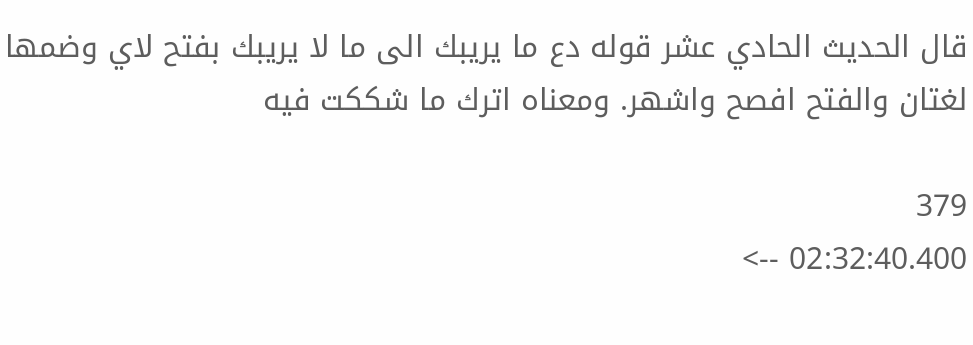قال الحديث الحادي عشر قوله دع ما يريبك الى ما لا يريبك بفتح لاي وضمها لغتان والفتح افصح واشهر. ومعناه اترك ما شككت فيه

379
02:32:40.400 -->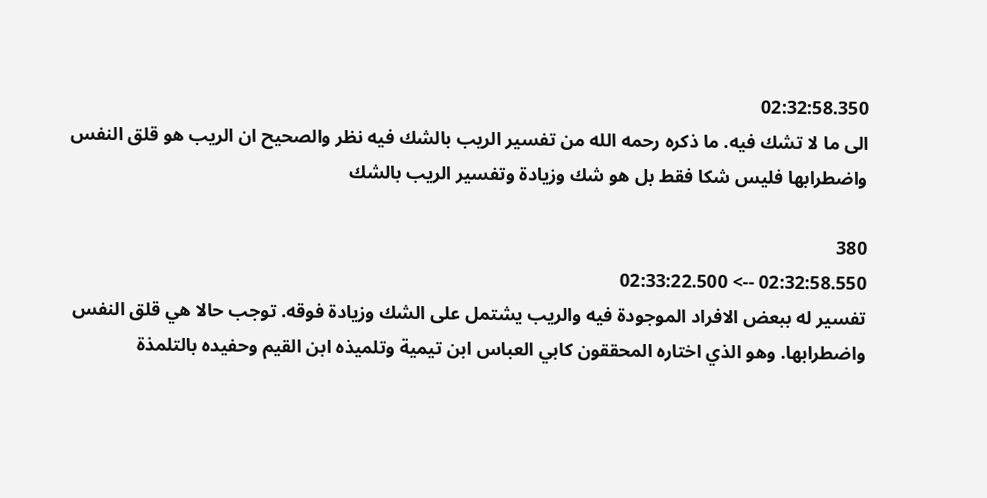02:32:58.350
الى ما لا تشك فيه. ما ذكره رحمه الله من تفسير الريب بالشك فيه نظر والصحيح ان الريب هو قلق النفس واضطرابها فليس شكا فقط بل هو شك وزيادة وتفسير الريب بالشك

380
02:32:58.550 --> 02:33:22.500
تفسير له ببعض الافراد الموجودة فيه والريب يشتمل على الشك وزيادة فوقه. توجب حالا هي قلق النفس واضطرابها. وهو الذي اختاره المحققون كابي العباس ابن تيمية وتلميذه ابن القيم وحفيده بالتلمذة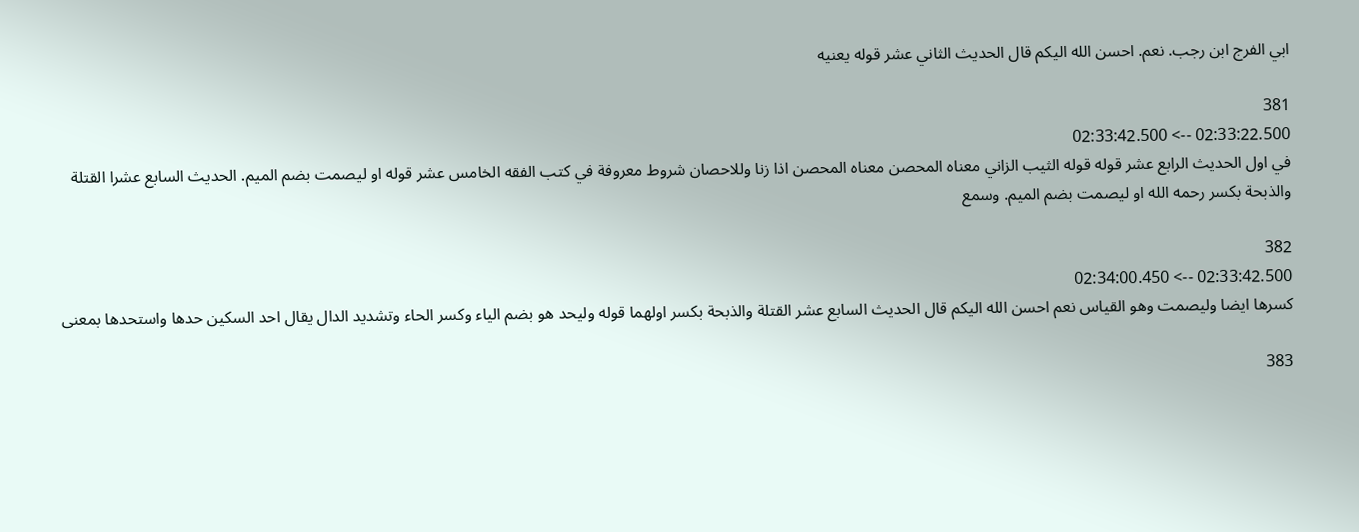ابي الفرج ابن رجب. نعم. احسن الله اليكم قال الحديث الثاني عشر قوله يعنيه

381
02:33:22.500 --> 02:33:42.500
في اول الحديث الرابع عشر قوله قوله الثيب الزاني معناه المحصن معناه المحصن اذا زنا وللاحصان شروط معروفة في كتب الفقه الخامس عشر قوله او ليصمت بضم الميم. الحديث السابع عشرا القتلة والذبحة بكسر رحمه الله او ليصمت بضم الميم. وسمع

382
02:33:42.500 --> 02:34:00.450
كسرها ايضا وليصمت وهو القياس نعم احسن الله اليكم قال الحديث السابع عشر القتلة والذبحة بكسر اولهما قوله وليحد هو بضم الياء وكسر الحاء وتشديد الدال يقال احد السكين حدها واستحدها بمعنى

383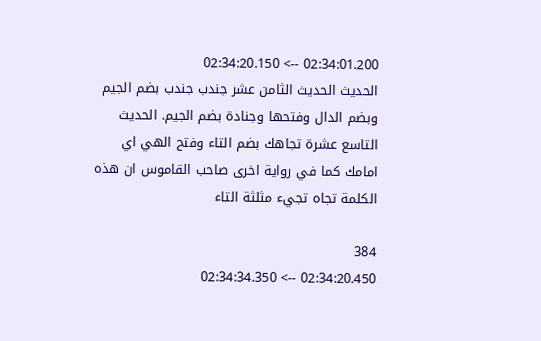02:34:01.200 --> 02:34:20.150
الحديث الحديث الثامن عشر جندب جندب بضم الجيم وبضم الدال وفتحها وجنادة بضم الجيم. الحديث التاسع عشرة تجاهك بضم التاء وفتح الهي اي امامك كما في رواية اخرى صاحب القاموس ان هذه الكلمة تجاه تجيء مثلثة التاء

384
02:34:20.450 --> 02:34:34.350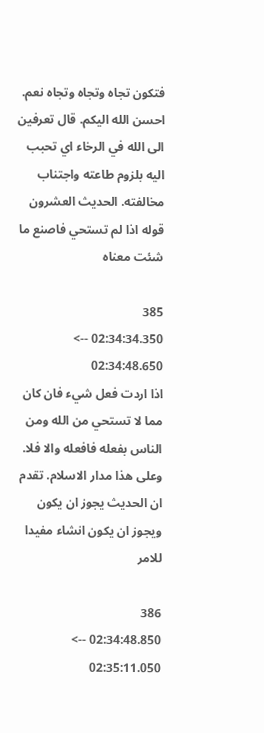فتكون تجاه وتجاه وتجاه نعم. احسن الله اليكم. قال تعرفين الى الله في الرخاء اي تحبب اليه بلزوم طاعته واجتناب مخالفته. الحديث العشرون قوله اذا لم تستحي فاصنع ما شئت معناه

385
02:34:34.350 --> 02:34:48.650
اذا اردت فعل شيء فان كان مما لا تستحي من الله ومن الناس بفعله فافعله والا فلا. وعلى هذا مدار الاسلام. تقدم ان الحديث يجوز ان يكون  ويجوز ان يكون انشاء مفيدا للامر

386
02:34:48.850 --> 02:35:11.050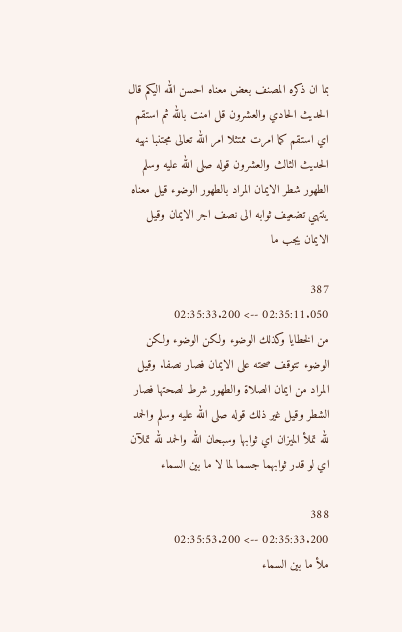بما ان ذكره المصنف بعض معناه احسن الله اليكم قال الحديث الحادي والعشرون قل امنت بالله ثم استقم اي استقم كما امرت ممتثلا امر الله تعالى مجتنبا نهيه الحديث الثالث والعشرون قوله صلى الله عليه وسلم الطهور شطر الايمان المراد بالطهور الوضوء قيل معناه ينتهي تضعيف ثوابه الى نصف اجر الايمان وقيل الايمان يجب ما

387
02:35:11.050 --> 02:35:33.200
من الخطايا وكذلك الوضوء ولكن الوضوء ولكن الوضوء تتوقف صحته على الايمان فصار نصفا. وقيل المراد من ايمان الصلاة والطهور شرط لصحتها فصار الشطر وقيل غير ذلك قوله صلى الله عليه وسلم والحمد لله تملأ الميزان اي ثوابها وسبحان الله والحمد لله تملآن اي لو قدر ثوابهما جسما لما لا ما بين السماء

388
02:35:33.200 --> 02:35:53.200
ملأ ما بين السماء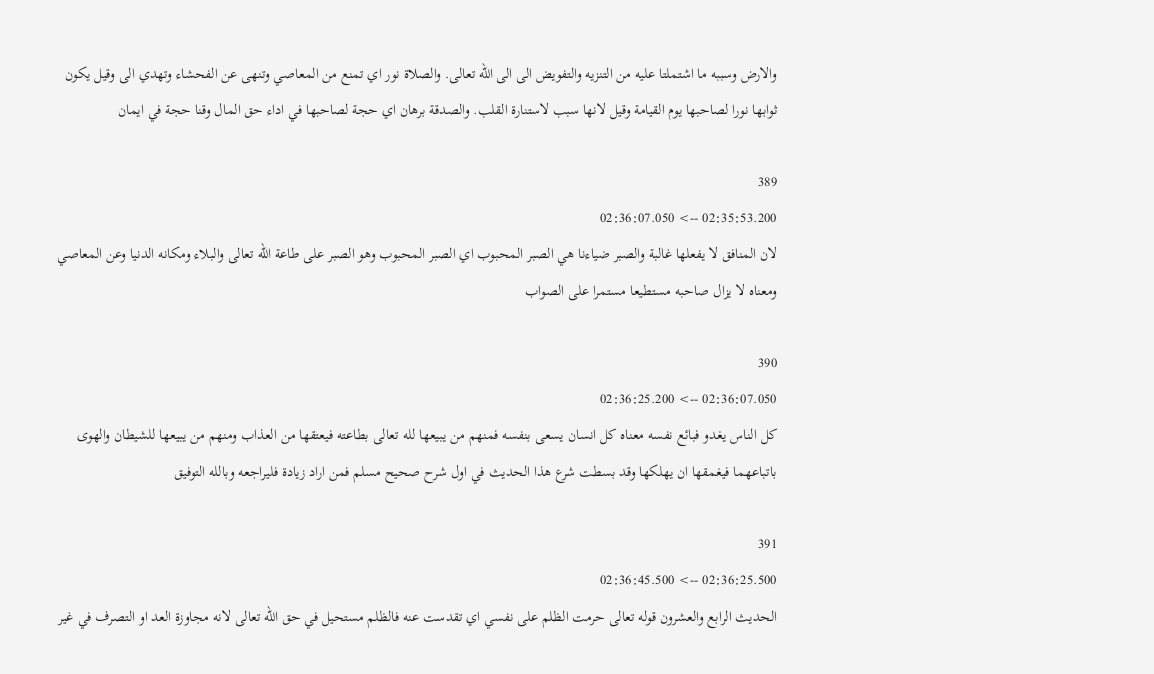والارض وسببه ما اشتملتا عليه من التنزيه والتفويض الى الى الله تعالى. والصلاة نور اي تمنع من المعاصي وتنهى عن الفحشاء وتهدي الى وقيل يكون ثوابها نورا لصاحبها يوم القيامة وقيل لانها سبب لاستنارة القلب. والصدقة برهان اي حجة لصاحبها في اداء حق المال وقنا حجة في ايمان

389
02:35:53.200 --> 02:36:07.050
لان المنافق لا يفعلها غالبة والصبر ضياءنا هي الصبر المحبوب اي الصبر المحبوب وهو الصبر على طاعة الله تعالى والبلاء ومكانه الدنيا وعن المعاصي ومعناه لا يزال صاحبه مستطيعا مستمرا على الصواب

390
02:36:07.050 --> 02:36:25.200
كل الناس يغدو فبائع نفسه معناه كل انسان يسعى بنفسه فمنهم من يبيعها لله تعالى بطاعته فيعتقها من العذاب ومنهم من يبيعها للشيطان والهوى باتباعهما فيغمقها ان يهلكها وقد بسطت شرع هذا الحديث في اول شرح صحيح مسلم فمن اراد زيادة فليراجعه وبالله التوفيق

391
02:36:25.500 --> 02:36:45.500
الحديث الرابع والعشرون قوله تعالى حرمت الظلم على نفسي اي تقدست عنه فالظلم مستحيل في حق الله تعالى لانه مجاوزة العد او التصرف في غير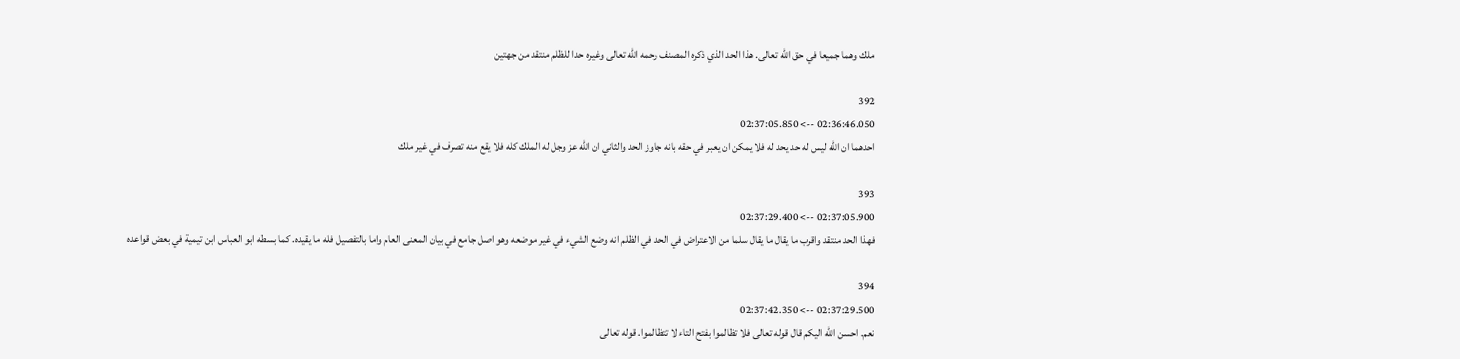ملك وهما جميعا في حق الله تعالى. هذا الحد الذي ذكره المصنف رحمه الله تعالى وغيره حدا للظلم منتقد من جهتين

392
02:36:46.050 --> 02:37:05.850
احدهما ان الله ليس له حد يحد له فلا يمكن ان يعبر في حقه بانه جاوز الحد والثاني ان الله عز وجل له الملك كله فلا يقع منه تصرف في غير ملك

393
02:37:05.900 --> 02:37:29.400
فهذا الحد منتقد واقرب ما يقال ما يقال سلما من الاعتراض في الحد في الظلم انه وضع الشيء في غير موضعه وهو اصل جامع في بيان المعنى العام واما بالتفصيل فله ما يقيده. كما بسطه ابو العباس ابن تيمية في بعض قواعده

394
02:37:29.500 --> 02:37:42.350
نعم. احسن الله اليكم قال قوله تعالى فلا تظالموا بفتح التاء لا تتظالموا. قوله تعالى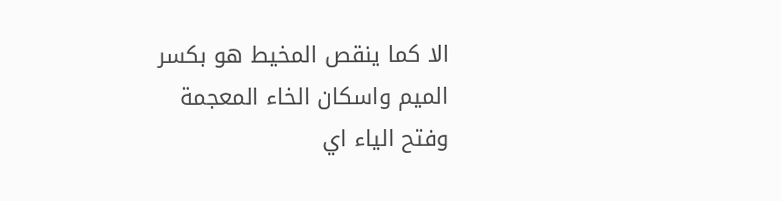الا كما ينقص المخيط هو بكسر الميم واسكان الخاء المعجمة وفتح الياء اي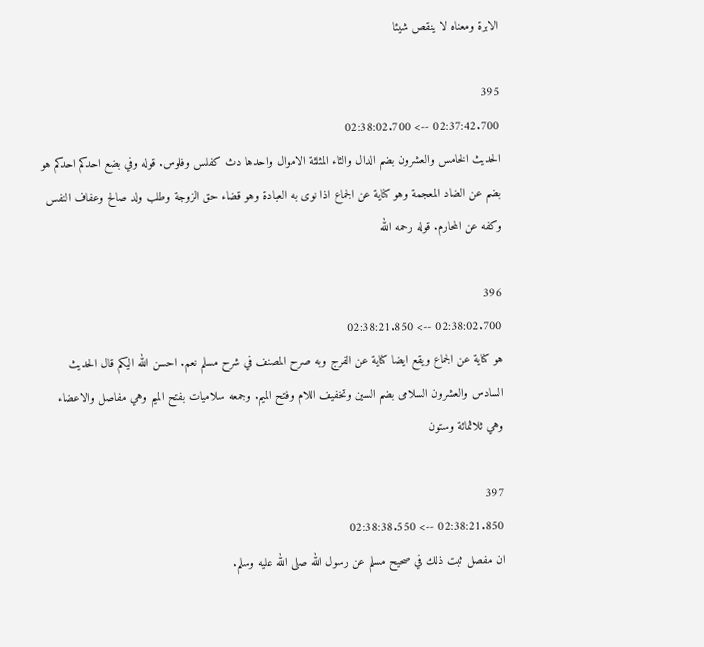الابرة ومعناه لا ينقص شيئا

395
02:37:42.700 --> 02:38:02.700
الحديث الخامس والعشرون بضم الدال والثاء المثلثة الاموال واحدها دث كفلس وفلوس. قوله وفي بضع احدكم احدكم هو بضم عن الضاد المعجمة وهو كناية عن الجماع اذا نوى به العبادة وهو قضاء حق الزوجة وطلب ولد صالح وعفاف النفس وكفه عن المحارم. قوله رحمه الله

396
02:38:02.700 --> 02:38:21.850
هو كناية عن الجماع ويقع ايضا كناية عن الفرج وبه صرح المصنف في شرح مسلم نعم. احسن الله اليكم قال الحديث السادس والعشرون السلامى بضم السين وتخفيف اللام وفتح الميم. وجمعه سلاميات بفتح الميم وهي مفاصل والاعضاء وهي ثلاثمائة وستون

397
02:38:21.850 --> 02:38:38.550
ان مفصل ثبت ذلك في صحيح مسلم عن رسول الله صلى الله عليه وسلم.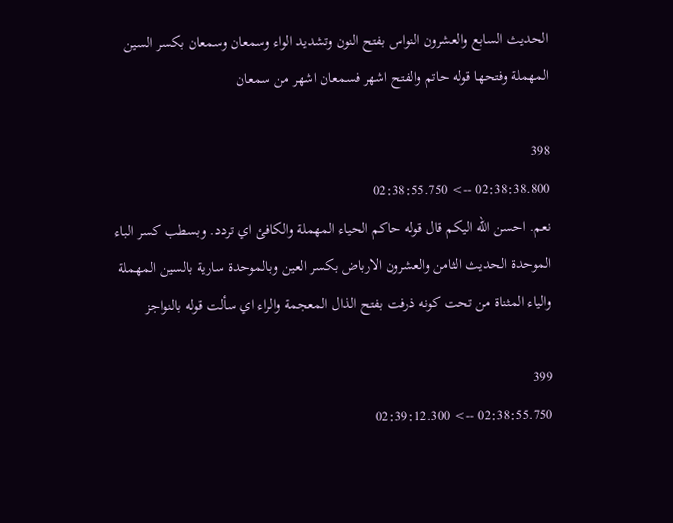الحديث السابع والعشرون النواس بفتح النون وتشديد الواء وسمعان وسمعان بكسر السين المهملة وفتحها قوله حاتم والفتح اشهر فسمعان اشهر من سمعان

398
02:38:38.800 --> 02:38:55.750
نعم. احسن الله اليكم قال قوله حاكم الحياء المهملة والكافئ اي تردد. وبسطب كسر الباء الموحدة الحديث الثامن والعشرون الارباض بكسر العين وبالموحدة سارية بالسين المهملة والياء المثناة من تحت كونه ذرفت بفتح الذال المعجمة والراء اي سألت قوله بالنواجز

399
02:38:55.750 --> 02:39:12.300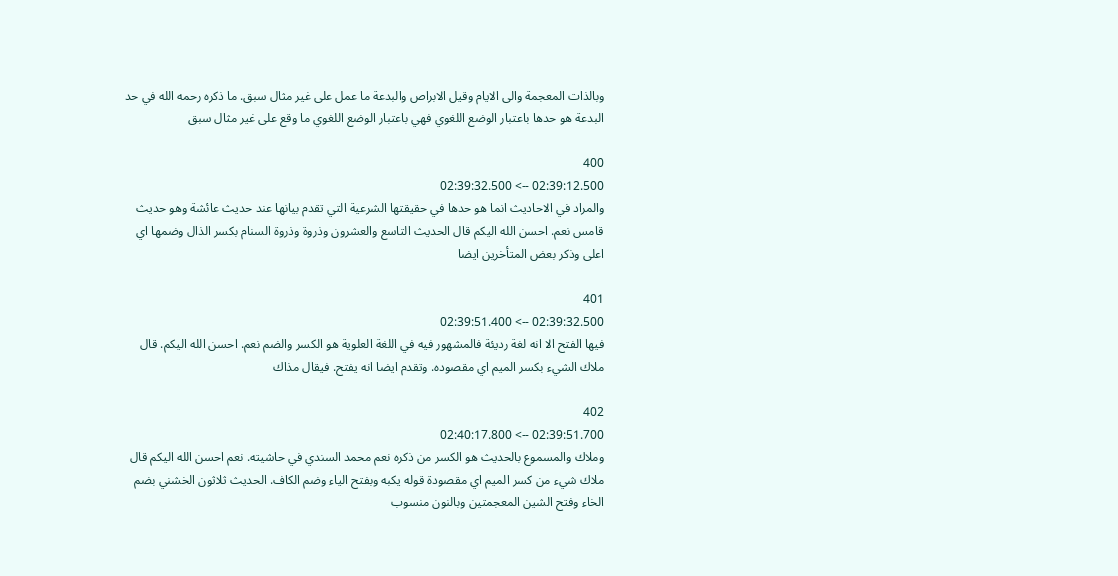وبالذات المعجمة والى الايام وقيل الابراص والبدعة ما عمل على غير مثال سبق. ما ذكره رحمه الله في حد البدعة هو حدها باعتبار الوضع اللغوي فهي باعتبار الوضع اللغوي ما وقع على غير مثال سبق

400
02:39:12.500 --> 02:39:32.500
والمراد في الاحاديث انما هو حدها في حقيقتها الشرعية التي تقدم بيانها عند حديث عائشة وهو حديث قامس نعم. احسن الله اليكم قال الحديث التاسع والعشرون وذروة وذروة السنام بكسر الذال وضمها اي اعلى وذكر بعض المتأخرين ايضا

401
02:39:32.500 --> 02:39:51.400
فيها الفتح الا انه لغة رديئة فالمشهور فيه في اللغة العلوية هو الكسر والضم نعم. احسن الله اليكم. قال ملاك الشيء بكسر الميم اي مقصوده. وتقدم ايضا انه يفتح. فيقال مذاك

402
02:39:51.700 --> 02:40:17.800
وملاك والمسموع بالحديث هو الكسر من ذكره نعم محمد السندي في حاشيته. نعم احسن الله اليكم قال ملاك شيء من كسر الميم اي مقصودة قوله يكبه وبفتح الياء وضم الكاف. الحديث ثلاثون الخشني بضم الخاء وفتح الشين المعجمتين وبالنون منسوب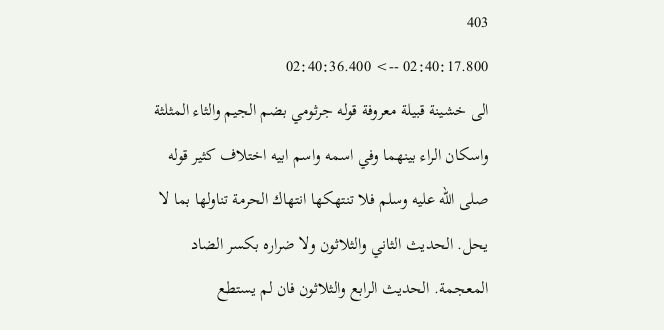403
02:40:17.800 --> 02:40:36.400
الى خشينة قبيلة معروفة قوله جرثومي بضم الجيم والثاء المثلثة واسكان الراء بينهما وفي اسمه واسم ابيه اختلاف كثير قوله صلى الله عليه وسلم فلا تنتهكها انتهاك الحرمة تناولها بما لا يحل. الحديث الثاني والثلاثون ولا ضراره بكسر الضاد المعجمة. الحديث الرابع والثلاثون فان لم يستطع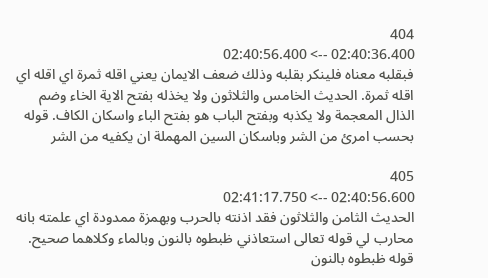404
02:40:36.400 --> 02:40:56.400
فبقلبه معناه فلينكر بقلبه وذلك ضعف الايمان يعني اقله ثمرة اي اقله اي اقله ثمرة. الحديث الخامس والثلاثون ولا يخذله بفتح الاية الخاء وضم الذال المعجمة ولا يكذبه وبفتح الباب هو بفتح الباء واسكان الكاف. قوله بحسب امرئ من الشر وباسكان السين المهملة ان يكفيه من الشر

405
02:40:56.600 --> 02:41:17.750
الحديث الثامن والثلاثون فقد اذنته بالحرب وبهمزة ممدودة اي علمته بانه محارب لي قوله تعالى استعاذني ظبطوه بالنون وبالماء وكلاهما صحيح. قوله ظبطوه بالنون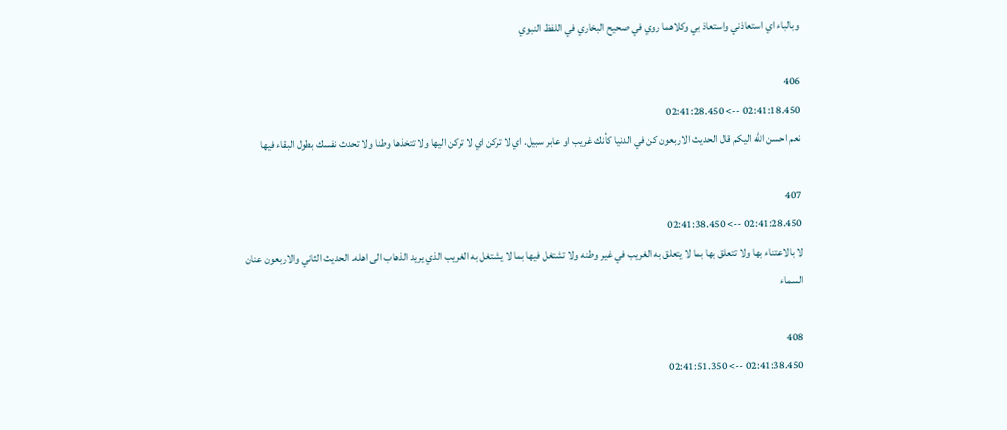وبالباء اي استعاذني واستعاذ بي وكلاهما روي في صحيح البخاري في اللفظ النبوي

406
02:41:18.450 --> 02:41:28.450
نعم احسن الله اليكم قال الحديث الاربعون كن في الدنيا كأنك غريب او عابر سبيل. اي لا تركن اي لا تركن اليها ولا تتخذها وطنا ولا تحدث نفسك بطول البقاء فيها

407
02:41:28.450 --> 02:41:38.450
لا بالاعتناء بها ولا تتعلق بها بما لا يتعلق به الغريب في غير وطنه ولا تشتغل فيها بما لا يشتغل به الغريب الذي يريد الذهاب الى اهله. الحديث الثاني والاربعون عنان السماء

408
02:41:38.450 --> 02:41:51.350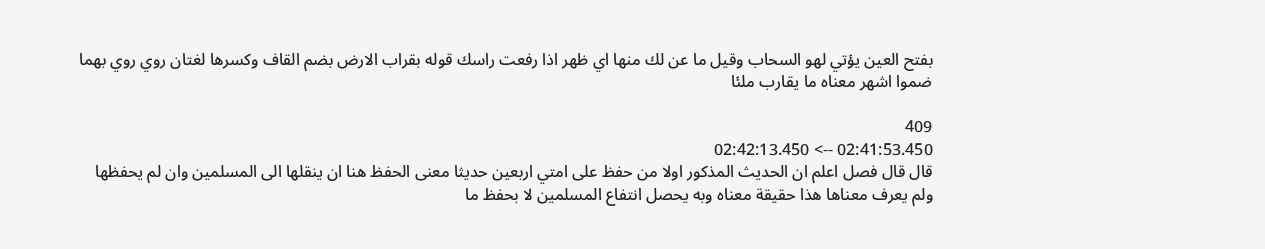بفتح العين يؤتي لهو السحاب وقيل ما عن لك منها اي ظهر اذا رفعت راسك قوله بقراب الارض بضم القاف وكسرها لغتان روي روي بهما ضموا اشهر معناه ما يقارب ملئا

409
02:41:53.450 --> 02:42:13.450
قال قال فصل اعلم ان الحديث المذكور اولا من حفظ على امتي اربعين حديثا معنى الحفظ هنا ان ينقلها الى المسلمين وان لم يحفظها ولم يعرف معناها هذا حقيقة معناه وبه يحصل انتفاع المسلمين لا بحفظ ما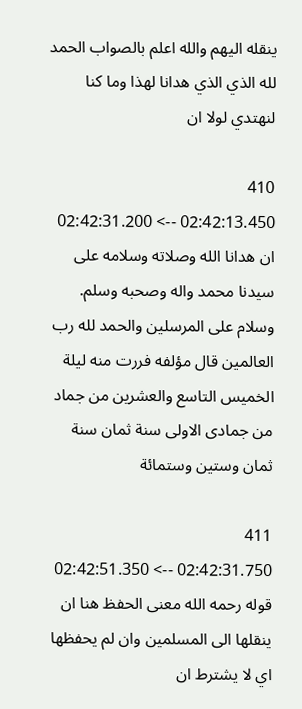ينقله اليهم والله اعلم بالصواب الحمد لله الذي الذي هدانا لهذا وما كنا لنهتدي لولا ان

410
02:42:13.450 --> 02:42:31.200
ان هدانا الله وصلاته وسلامه على سيدنا محمد واله وصحبه وسلم. وسلام على المرسلين والحمد لله رب العالمين قال مؤلفه فررت منه ليلة الخميس التاسع والعشرين من جماد من جمادى الاولى سنة ثمان سنة ثمان وستين وستمائة

411
02:42:31.750 --> 02:42:51.350
قوله رحمه الله معنى الحفظ هنا ان ينقلها الى المسلمين وان لم يحفظها اي لا يشترط ان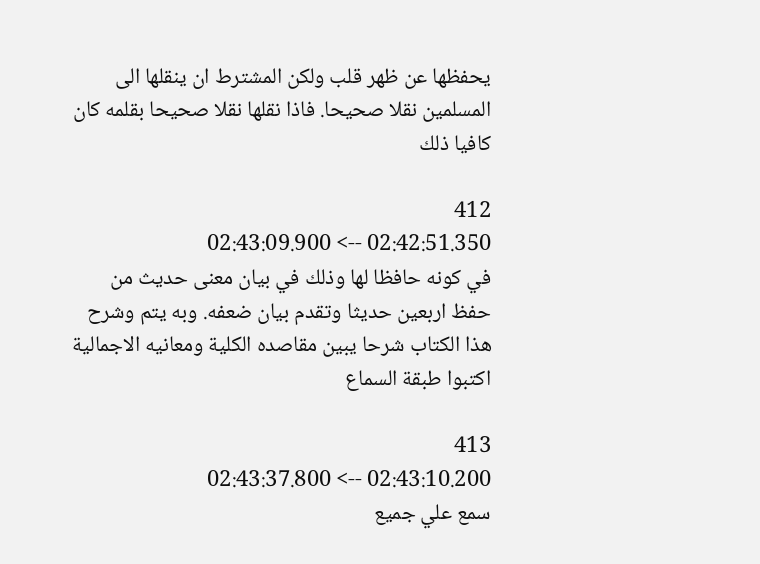يحفظها عن ظهر قلب ولكن المشترط ان ينقلها الى المسلمين نقلا صحيحا. فاذا نقلها نقلا صحيحا بقلمه كان كافيا ذلك

412
02:42:51.350 --> 02:43:09.900
في كونه حافظا لها وذلك في بيان معنى حديث من حفظ اربعين حديثا وتقدم بيان ضعفه. وبه يتم وشرح هذا الكتاب شرحا يبين مقاصده الكلية ومعانيه الاجمالية اكتبوا طبقة السماع

413
02:43:10.200 --> 02:43:37.800
سمع علي جميع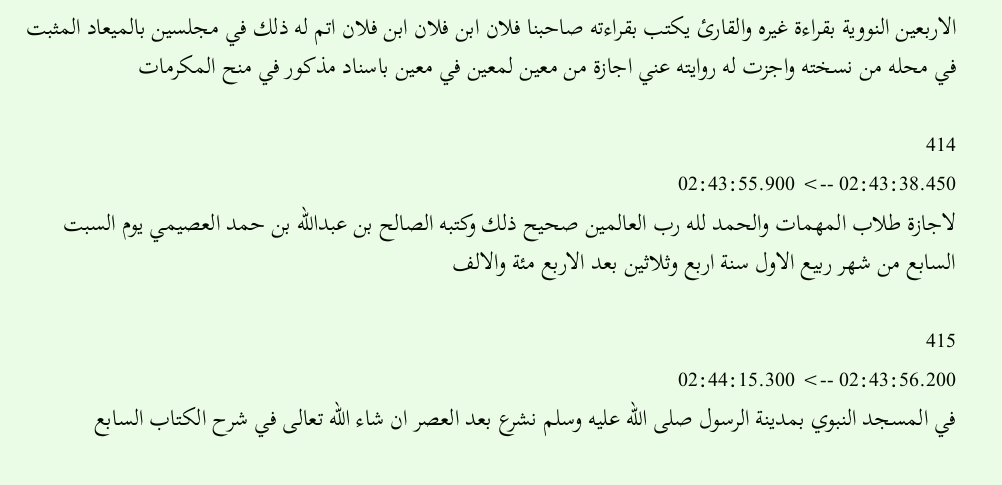الاربعين النووية بقراءة غيره والقارئ يكتب بقراءته صاحبنا فلان ابن فلان ابن فلان اتم له ذلك في مجلسين بالميعاد المثبت في محله من نسخته واجزت له روايته عني اجازة من معين لمعين في معين باسناد مذكور في منح المكرمات

414
02:43:38.450 --> 02:43:55.900
لاجازة طلاب المهمات والحمد لله رب العالمين صحيح ذلك وكتبه الصالح بن عبدالله بن حمد العصيمي يوم السبت السابع من شهر ربيع الاول سنة اربع وثلاثين بعد الاربع مئة والالف

415
02:43:56.200 --> 02:44:15.300
في المسجد النبوي بمدينة الرسول صلى الله عليه وسلم نشرع بعد العصر ان شاء الله تعالى في شرح الكتاب السابع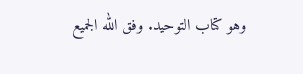وهو كتاب التوحيد. وفق الله الجميع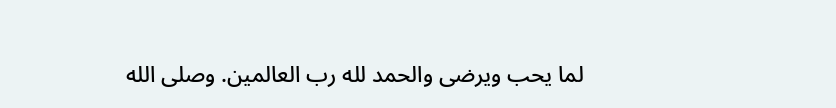لما يحب ويرضى والحمد لله رب العالمين. وصلى الله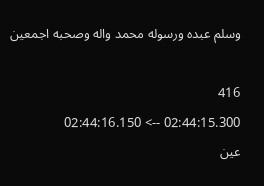وسلم عبده ورسوله محمد واله وصحبه اجمعين

416
02:44:15.300 --> 02:44:16.150
عين